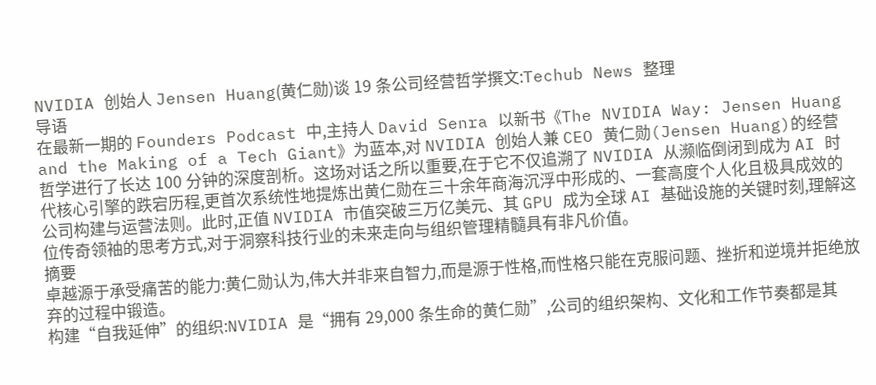NVIDIA 创始人 Jensen Huang(黄仁勋)谈 19 条公司经营哲学撰文:Techub News 整理
导语
在最新一期的 Founders Podcast 中,主持人 David Senra 以新书《The NVIDIA Way: Jensen Huang and the Making of a Tech Giant》为蓝本,对 NVIDIA 创始人兼 CEO 黄仁勋(Jensen Huang)的经营哲学进行了长达 100 分钟的深度剖析。这场对话之所以重要,在于它不仅追溯了 NVIDIA 从濒临倒闭到成为 AI 时代核心引擎的跌宕历程,更首次系统性地提炼出黄仁勋在三十余年商海沉浮中形成的、一套高度个人化且极具成效的公司构建与运营法则。此时,正值 NVIDIA 市值突破三万亿美元、其 GPU 成为全球 AI 基础设施的关键时刻,理解这位传奇领袖的思考方式,对于洞察科技行业的未来走向与组织管理精髓具有非凡价值。
摘要
卓越源于承受痛苦的能力:黄仁勋认为,伟大并非来自智力,而是源于性格,而性格只能在克服问题、挫折和逆境并拒绝放弃的过程中锻造。
构建“自我延伸”的组织:NVIDIA 是“拥有 29,000 条生命的黄仁勋”,公司的组织架构、文化和工作节奏都是其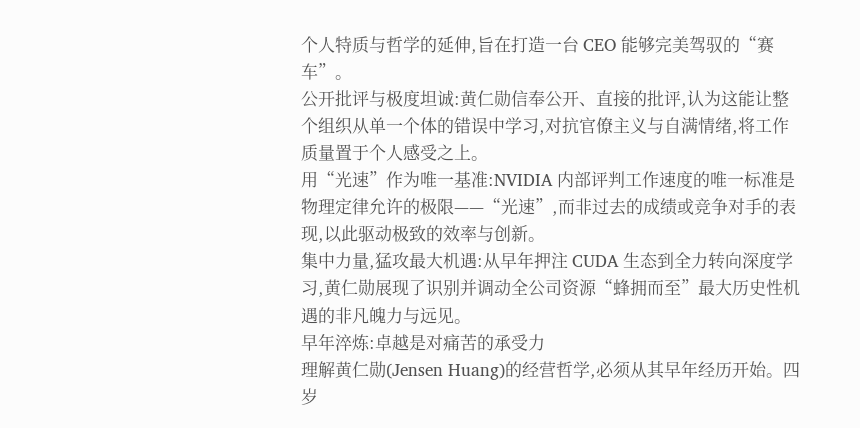个人特质与哲学的延伸,旨在打造一台 CEO 能够完美驾驭的“赛车”。
公开批评与极度坦诚:黄仁勋信奉公开、直接的批评,认为这能让整个组织从单一个体的错误中学习,对抗官僚主义与自满情绪,将工作质量置于个人感受之上。
用“光速”作为唯一基准:NVIDIA 内部评判工作速度的唯一标准是物理定律允许的极限——“光速”,而非过去的成绩或竞争对手的表现,以此驱动极致的效率与创新。
集中力量,猛攻最大机遇:从早年押注 CUDA 生态到全力转向深度学习,黄仁勋展现了识别并调动全公司资源“蜂拥而至”最大历史性机遇的非凡魄力与远见。
早年淬炼:卓越是对痛苦的承受力
理解黄仁勋(Jensen Huang)的经营哲学,必须从其早年经历开始。四岁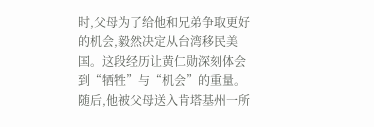时,父母为了给他和兄弟争取更好的机会,毅然决定从台湾移民美国。这段经历让黄仁勋深刻体会到“牺牲”与“机会”的重量。随后,他被父母送入肯塔基州一所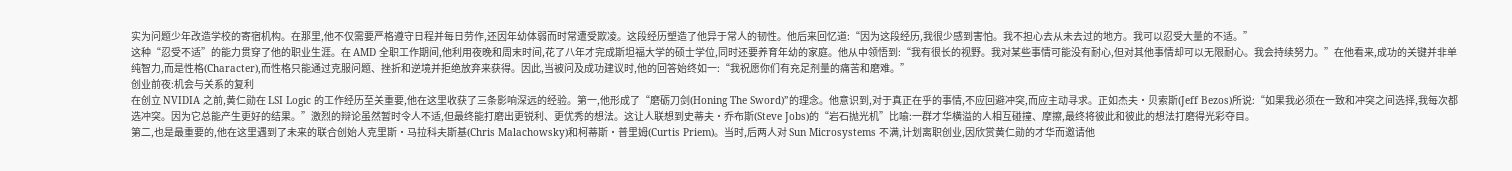实为问题少年改造学校的寄宿机构。在那里,他不仅需要严格遵守日程并每日劳作,还因年幼体弱而时常遭受欺凌。这段经历塑造了他异于常人的韧性。他后来回忆道:“因为这段经历,我很少感到害怕。我不担心去从未去过的地方。我可以忍受大量的不适。”
这种“忍受不适”的能力贯穿了他的职业生涯。在 AMD 全职工作期间,他利用夜晚和周末时间,花了八年才完成斯坦福大学的硕士学位,同时还要养育年幼的家庭。他从中领悟到:“我有很长的视野。我对某些事情可能没有耐心,但对其他事情却可以无限耐心。我会持续努力。”在他看来,成功的关键并非单纯智力,而是性格(Character),而性格只能通过克服问题、挫折和逆境并拒绝放弃来获得。因此,当被问及成功建议时,他的回答始终如一:“我祝愿你们有充足剂量的痛苦和磨难。”
创业前夜:机会与关系的复利
在创立 NVIDIA 之前,黄仁勋在 LSI Logic 的工作经历至关重要,他在这里收获了三条影响深远的经验。第一,他形成了“磨砺刀剑(Honing The Sword)”的理念。他意识到,对于真正在乎的事情,不应回避冲突,而应主动寻求。正如杰夫·贝索斯(Jeff Bezos)所说:“如果我必须在一致和冲突之间选择,我每次都选冲突。因为它总能产生更好的结果。”激烈的辩论虽然暂时令人不适,但最终能打磨出更锐利、更优秀的想法。这让人联想到史蒂夫·乔布斯(Steve Jobs)的“岩石抛光机”比喻:一群才华横溢的人相互碰撞、摩擦,最终将彼此和彼此的想法打磨得光彩夺目。
第二,也是最重要的,他在这里遇到了未来的联合创始人克里斯·马拉科夫斯基(Chris Malachowsky)和柯蒂斯·普里姆(Curtis Priem)。当时,后两人对 Sun Microsystems 不满,计划离职创业,因欣赏黄仁勋的才华而邀请他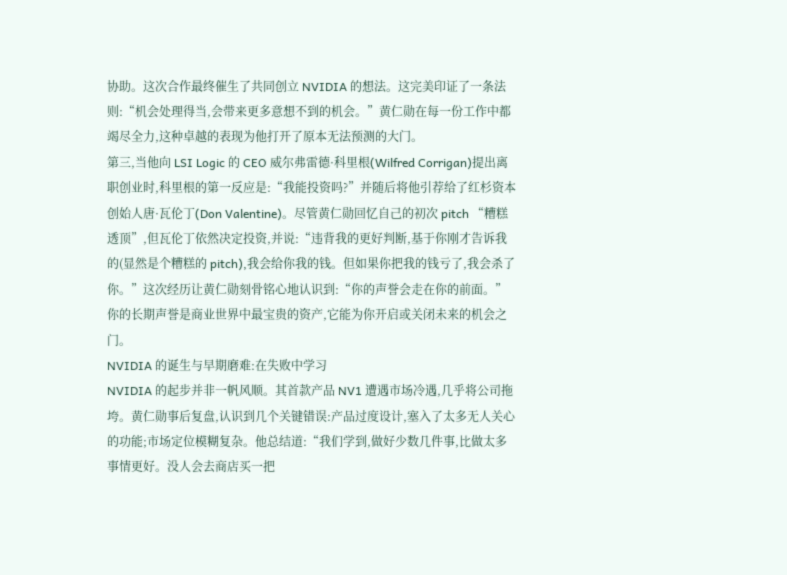协助。这次合作最终催生了共同创立 NVIDIA 的想法。这完美印证了一条法则:“机会处理得当,会带来更多意想不到的机会。”黄仁勋在每一份工作中都竭尽全力,这种卓越的表现为他打开了原本无法预测的大门。
第三,当他向 LSI Logic 的 CEO 威尔弗雷德·科里根(Wilfred Corrigan)提出离职创业时,科里根的第一反应是:“我能投资吗?”并随后将他引荐给了红杉资本创始人唐·瓦伦丁(Don Valentine)。尽管黄仁勋回忆自己的初次 pitch “糟糕透顶”,但瓦伦丁依然决定投资,并说:“违背我的更好判断,基于你刚才告诉我的(显然是个糟糕的 pitch),我会给你我的钱。但如果你把我的钱亏了,我会杀了你。”这次经历让黄仁勋刻骨铭心地认识到:“你的声誉会走在你的前面。” 你的长期声誉是商业世界中最宝贵的资产,它能为你开启或关闭未来的机会之门。
NVIDIA 的诞生与早期磨难:在失败中学习
NVIDIA 的起步并非一帆风顺。其首款产品 NV1 遭遇市场冷遇,几乎将公司拖垮。黄仁勋事后复盘,认识到几个关键错误:产品过度设计,塞入了太多无人关心的功能;市场定位模糊复杂。他总结道:“我们学到,做好少数几件事,比做太多事情更好。没人会去商店买一把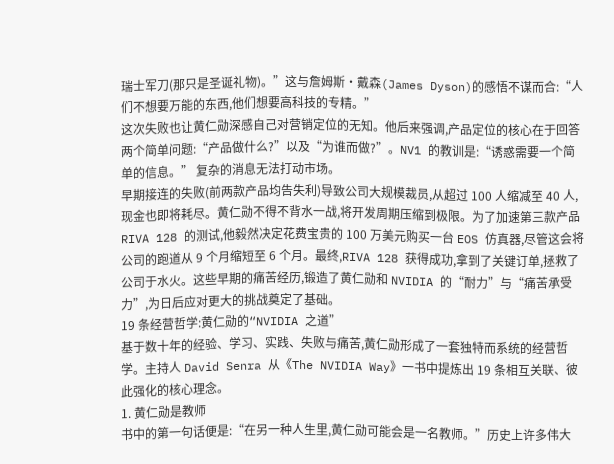瑞士军刀(那只是圣诞礼物)。”这与詹姆斯·戴森(James Dyson)的感悟不谋而合:“人们不想要万能的东西,他们想要高科技的专精。”
这次失败也让黄仁勋深感自己对营销定位的无知。他后来强调,产品定位的核心在于回答两个简单问题:“产品做什么?”以及“为谁而做?”。NV1 的教训是:“诱惑需要一个简单的信息。” 复杂的消息无法打动市场。
早期接连的失败(前两款产品均告失利)导致公司大规模裁员,从超过 100 人缩减至 40 人,现金也即将耗尽。黄仁勋不得不背水一战,将开发周期压缩到极限。为了加速第三款产品 RIVA 128 的测试,他毅然决定花费宝贵的 100 万美元购买一台 EOS 仿真器,尽管这会将公司的跑道从 9 个月缩短至 6 个月。最终,RIVA 128 获得成功,拿到了关键订单,拯救了公司于水火。这些早期的痛苦经历,锻造了黄仁勋和 NVIDIA 的“耐力”与“痛苦承受力”,为日后应对更大的挑战奠定了基础。
19 条经营哲学:黄仁勋的“NVIDIA 之道”
基于数十年的经验、学习、实践、失败与痛苦,黄仁勋形成了一套独特而系统的经营哲学。主持人 David Senra 从《The NVIDIA Way》一书中提炼出 19 条相互关联、彼此强化的核心理念。
1. 黄仁勋是教师
书中的第一句话便是:“在另一种人生里,黄仁勋可能会是一名教师。”历史上许多伟大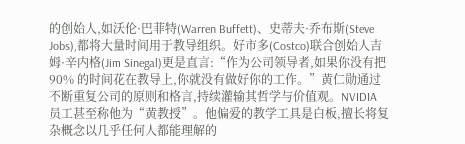的创始人,如沃伦·巴菲特(Warren Buffett)、史蒂夫·乔布斯(Steve Jobs),都将大量时间用于教导组织。好市多(Costco)联合创始人吉姆·辛内格(Jim Sinegal)更是直言:“作为公司领导者,如果你没有把 90% 的时间花在教导上,你就没有做好你的工作。”黄仁勋通过不断重复公司的原则和格言,持续灌输其哲学与价值观。NVIDIA 员工甚至称他为“黄教授”。他偏爱的教学工具是白板,擅长将复杂概念以几乎任何人都能理解的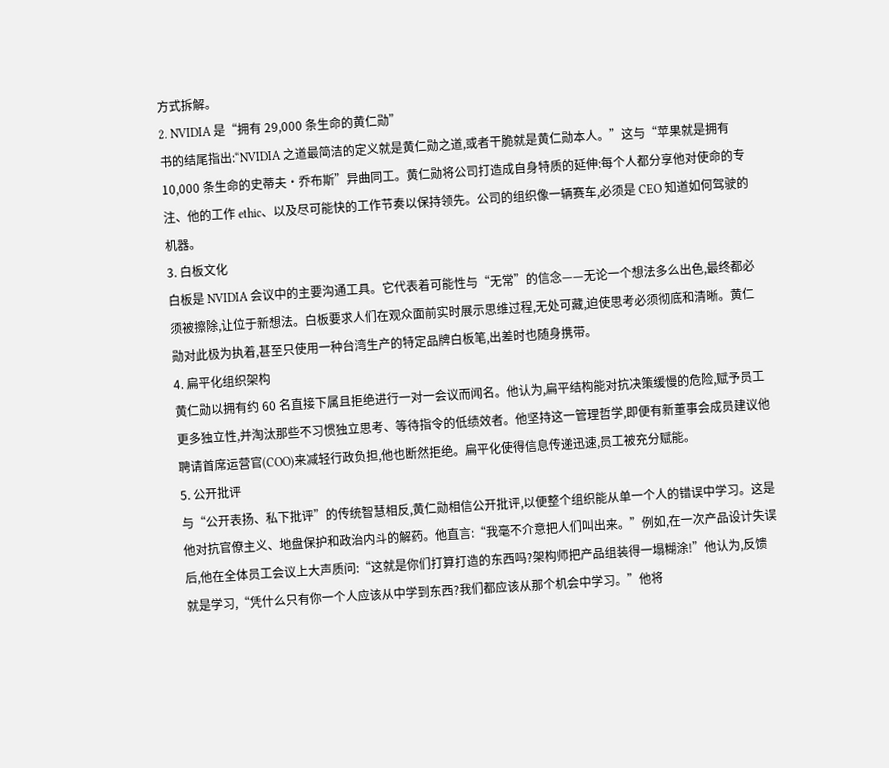方式拆解。
2. NVIDIA 是“拥有 29,000 条生命的黄仁勋”
书的结尾指出:“NVIDIA 之道最简洁的定义就是黄仁勋之道,或者干脆就是黄仁勋本人。”这与“苹果就是拥有 10,000 条生命的史蒂夫·乔布斯”异曲同工。黄仁勋将公司打造成自身特质的延伸:每个人都分享他对使命的专注、他的工作 ethic、以及尽可能快的工作节奏以保持领先。公司的组织像一辆赛车,必须是 CEO 知道如何驾驶的机器。
3. 白板文化
白板是 NVIDIA 会议中的主要沟通工具。它代表着可能性与“无常”的信念——无论一个想法多么出色,最终都必须被擦除,让位于新想法。白板要求人们在观众面前实时展示思维过程,无处可藏,迫使思考必须彻底和清晰。黄仁勋对此极为执着,甚至只使用一种台湾生产的特定品牌白板笔,出差时也随身携带。
4. 扁平化组织架构
黄仁勋以拥有约 60 名直接下属且拒绝进行一对一会议而闻名。他认为,扁平结构能对抗决策缓慢的危险,赋予员工更多独立性,并淘汰那些不习惯独立思考、等待指令的低绩效者。他坚持这一管理哲学,即便有新董事会成员建议他聘请首席运营官(COO)来减轻行政负担,他也断然拒绝。扁平化使得信息传递迅速,员工被充分赋能。
5. 公开批评
与“公开表扬、私下批评”的传统智慧相反,黄仁勋相信公开批评,以便整个组织能从单一个人的错误中学习。这是他对抗官僚主义、地盘保护和政治内斗的解药。他直言:“我毫不介意把人们叫出来。”例如,在一次产品设计失误后,他在全体员工会议上大声质问:“这就是你们打算打造的东西吗?架构师把产品组装得一塌糊涂!”他认为,反馈就是学习,“凭什么只有你一个人应该从中学到东西?我们都应该从那个机会中学习。”他将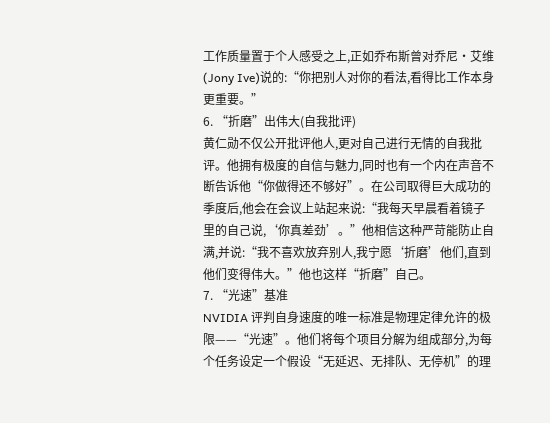工作质量置于个人感受之上,正如乔布斯曾对乔尼·艾维(Jony Ive)说的:“你把别人对你的看法,看得比工作本身更重要。”
6. “折磨”出伟大(自我批评)
黄仁勋不仅公开批评他人,更对自己进行无情的自我批评。他拥有极度的自信与魅力,同时也有一个内在声音不断告诉他“你做得还不够好”。在公司取得巨大成功的季度后,他会在会议上站起来说:“我每天早晨看着镜子里的自己说,‘你真差劲’。”他相信这种严苛能防止自满,并说:“我不喜欢放弃别人,我宁愿‘折磨’他们,直到他们变得伟大。”他也这样“折磨”自己。
7. “光速”基准
NVIDIA 评判自身速度的唯一标准是物理定律允许的极限——“光速”。他们将每个项目分解为组成部分,为每个任务设定一个假设“无延迟、无排队、无停机”的理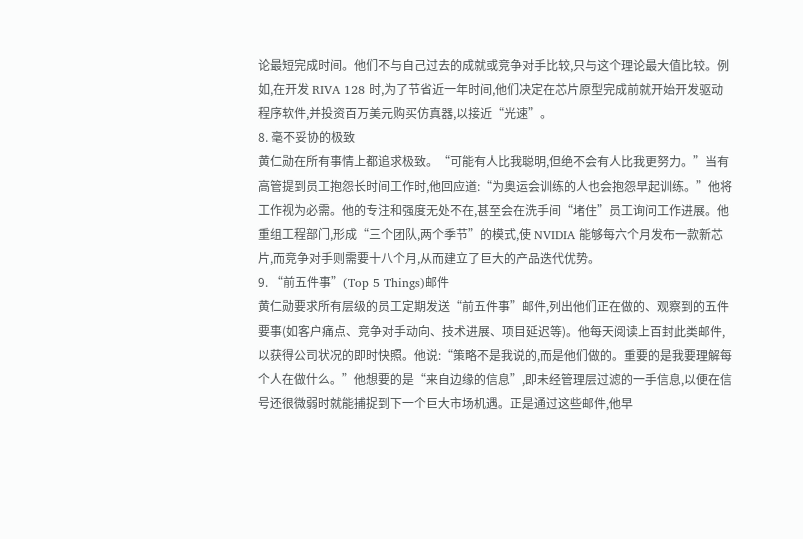论最短完成时间。他们不与自己过去的成就或竞争对手比较,只与这个理论最大值比较。例如,在开发 RIVA 128 时,为了节省近一年时间,他们决定在芯片原型完成前就开始开发驱动程序软件,并投资百万美元购买仿真器,以接近“光速”。
8. 毫不妥协的极致
黄仁勋在所有事情上都追求极致。“可能有人比我聪明,但绝不会有人比我更努力。”当有高管提到员工抱怨长时间工作时,他回应道:“为奥运会训练的人也会抱怨早起训练。”他将工作视为必需。他的专注和强度无处不在,甚至会在洗手间“堵住”员工询问工作进展。他重组工程部门,形成“三个团队,两个季节”的模式,使 NVIDIA 能够每六个月发布一款新芯片,而竞争对手则需要十八个月,从而建立了巨大的产品迭代优势。
9. “前五件事”(Top 5 Things)邮件
黄仁勋要求所有层级的员工定期发送“前五件事”邮件,列出他们正在做的、观察到的五件要事(如客户痛点、竞争对手动向、技术进展、项目延迟等)。他每天阅读上百封此类邮件,以获得公司状况的即时快照。他说:“策略不是我说的,而是他们做的。重要的是我要理解每个人在做什么。”他想要的是“来自边缘的信息”,即未经管理层过滤的一手信息,以便在信号还很微弱时就能捕捉到下一个巨大市场机遇。正是通过这些邮件,他早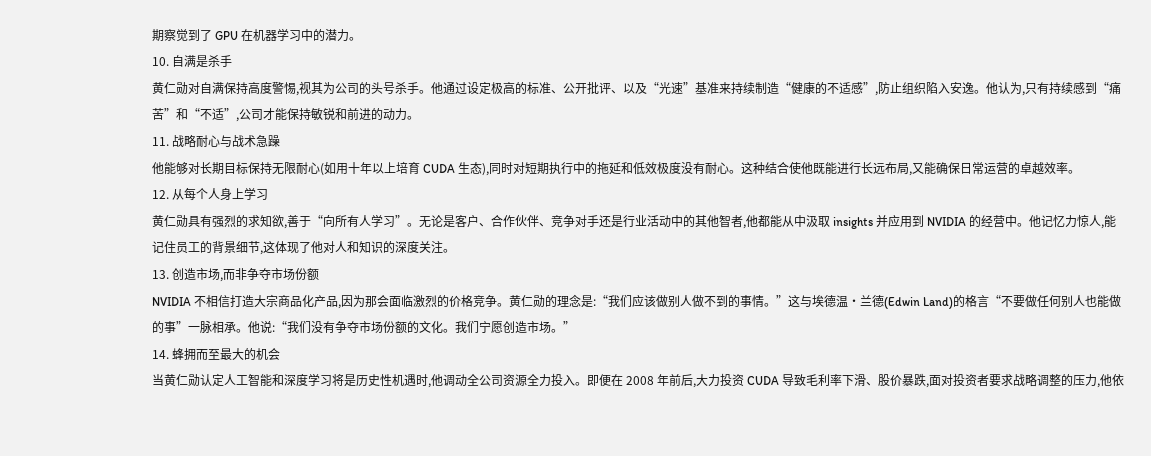期察觉到了 GPU 在机器学习中的潜力。
10. 自满是杀手
黄仁勋对自满保持高度警惕,视其为公司的头号杀手。他通过设定极高的标准、公开批评、以及“光速”基准来持续制造“健康的不适感”,防止组织陷入安逸。他认为,只有持续感到“痛苦”和“不适”,公司才能保持敏锐和前进的动力。
11. 战略耐心与战术急躁
他能够对长期目标保持无限耐心(如用十年以上培育 CUDA 生态),同时对短期执行中的拖延和低效极度没有耐心。这种结合使他既能进行长远布局,又能确保日常运营的卓越效率。
12. 从每个人身上学习
黄仁勋具有强烈的求知欲,善于“向所有人学习”。无论是客户、合作伙伴、竞争对手还是行业活动中的其他智者,他都能从中汲取 insights 并应用到 NVIDIA 的经营中。他记忆力惊人,能记住员工的背景细节,这体现了他对人和知识的深度关注。
13. 创造市场,而非争夺市场份额
NVIDIA 不相信打造大宗商品化产品,因为那会面临激烈的价格竞争。黄仁勋的理念是:“我们应该做别人做不到的事情。”这与埃德温·兰德(Edwin Land)的格言“不要做任何别人也能做的事”一脉相承。他说:“我们没有争夺市场份额的文化。我们宁愿创造市场。”
14. 蜂拥而至最大的机会
当黄仁勋认定人工智能和深度学习将是历史性机遇时,他调动全公司资源全力投入。即便在 2008 年前后,大力投资 CUDA 导致毛利率下滑、股价暴跌,面对投资者要求战略调整的压力,他依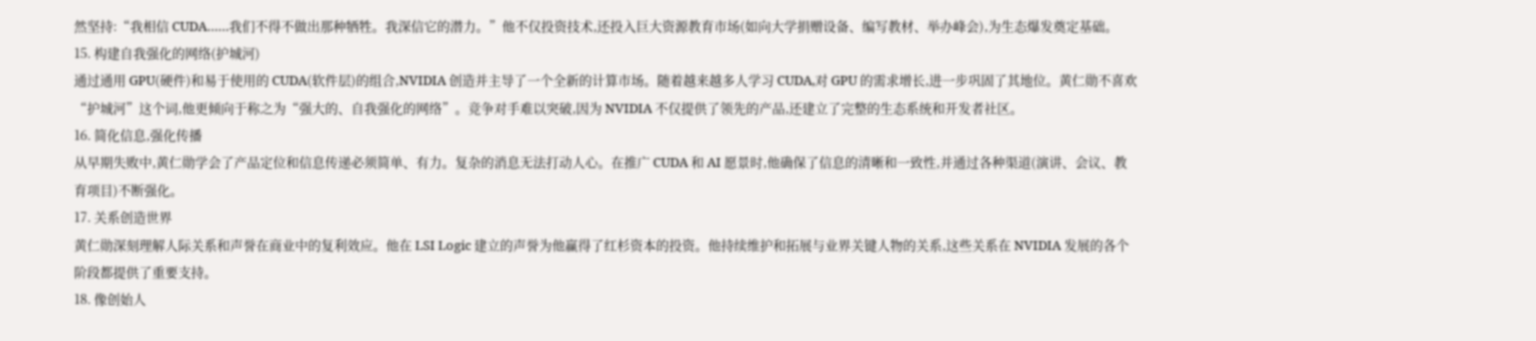然坚持:“我相信 CUDA……我们不得不做出那种牺牲。我深信它的潜力。”他不仅投资技术,还投入巨大资源教育市场(如向大学捐赠设备、编写教材、举办峰会),为生态爆发奠定基础。
15. 构建自我强化的网络(护城河)
通过通用 GPU(硬件)和易于使用的 CUDA(软件层)的组合,NVIDIA 创造并主导了一个全新的计算市场。随着越来越多人学习 CUDA,对 GPU 的需求增长,进一步巩固了其地位。黄仁勋不喜欢“护城河”这个词,他更倾向于称之为“强大的、自我强化的网络”。竞争对手难以突破,因为 NVIDIA 不仅提供了领先的产品,还建立了完整的生态系统和开发者社区。
16. 简化信息,强化传播
从早期失败中,黄仁勋学会了产品定位和信息传递必须简单、有力。复杂的消息无法打动人心。在推广 CUDA 和 AI 愿景时,他确保了信息的清晰和一致性,并通过各种渠道(演讲、会议、教育项目)不断强化。
17. 关系创造世界
黄仁勋深刻理解人际关系和声誉在商业中的复利效应。他在 LSI Logic 建立的声誉为他赢得了红杉资本的投资。他持续维护和拓展与业界关键人物的关系,这些关系在 NVIDIA 发展的各个阶段都提供了重要支持。
18. 像创始人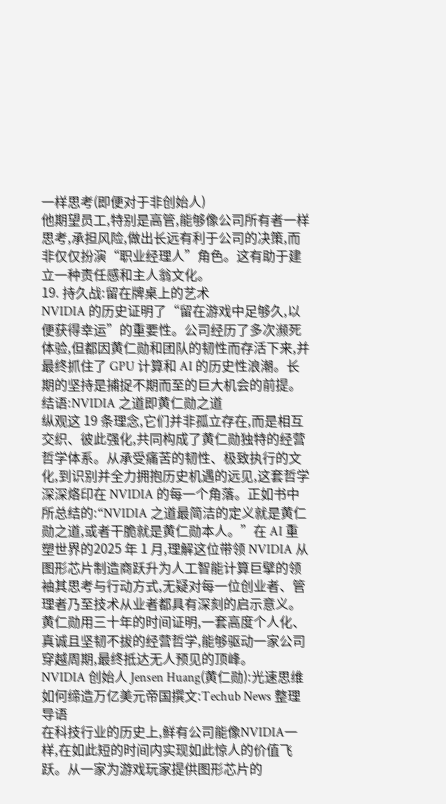一样思考(即便对于非创始人)
他期望员工,特别是高管,能够像公司所有者一样思考,承担风险,做出长远有利于公司的决策,而非仅仅扮演“职业经理人”角色。这有助于建立一种责任感和主人翁文化。
19. 持久战:留在牌桌上的艺术
NVIDIA 的历史证明了“留在游戏中足够久,以便获得幸运”的重要性。公司经历了多次濒死体验,但都因黄仁勋和团队的韧性而存活下来,并最终抓住了 GPU 计算和 AI 的历史性浪潮。长期的坚持是捕捉不期而至的巨大机会的前提。
结语:NVIDIA 之道即黄仁勋之道
纵观这 19 条理念,它们并非孤立存在,而是相互交织、彼此强化,共同构成了黄仁勋独特的经营哲学体系。从承受痛苦的韧性、极致执行的文化,到识别并全力拥抱历史机遇的远见,这套哲学深深烙印在 NVIDIA 的每一个角落。正如书中所总结的:“NVIDIA 之道最简洁的定义就是黄仁勋之道,或者干脆就是黄仁勋本人。”在 AI 重塑世界的2025 年 1 月,理解这位带领 NVIDIA 从图形芯片制造商跃升为人工智能计算巨擘的领袖其思考与行动方式,无疑对每一位创业者、管理者乃至技术从业者都具有深刻的启示意义。黄仁勋用三十年的时间证明,一套高度个人化、真诚且坚韧不拔的经营哲学,能够驱动一家公司穿越周期,最终抵达无人预见的顶峰。
NVIDIA 创始人 Jensen Huang(黄仁勋):光速思维如何缔造万亿美元帝国撰文:Techub News 整理
导语
在科技行业的历史上,鲜有公司能像NVIDIA一样,在如此短的时间内实现如此惊人的价值飞跃。从一家为游戏玩家提供图形芯片的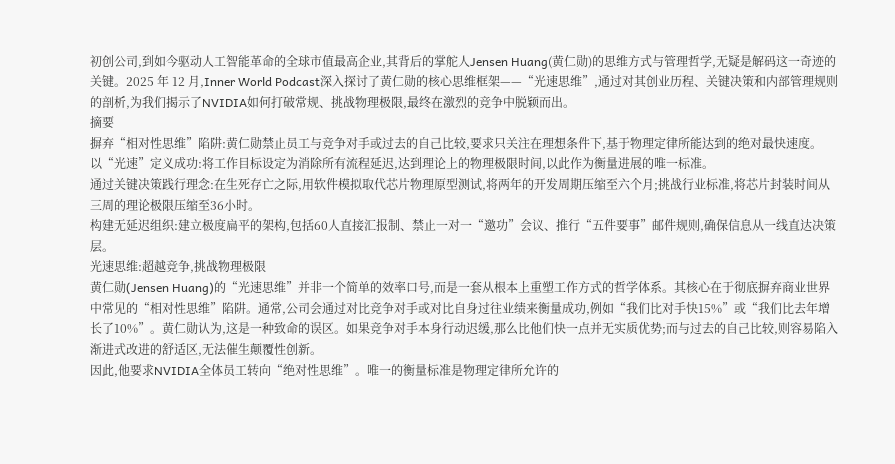初创公司,到如今驱动人工智能革命的全球市值最高企业,其背后的掌舵人Jensen Huang(黄仁勋)的思维方式与管理哲学,无疑是解码这一奇迹的关键。2025 年 12 月,Inner World Podcast深入探讨了黄仁勋的核心思维框架——“光速思维”,通过对其创业历程、关键决策和内部管理规则的剖析,为我们揭示了NVIDIA如何打破常规、挑战物理极限,最终在激烈的竞争中脱颖而出。
摘要
摒弃“相对性思维”陷阱:黄仁勋禁止员工与竞争对手或过去的自己比较,要求只关注在理想条件下,基于物理定律所能达到的绝对最快速度。
以“光速”定义成功:将工作目标设定为消除所有流程延迟,达到理论上的物理极限时间,以此作为衡量进展的唯一标准。
通过关键决策践行理念:在生死存亡之际,用软件模拟取代芯片物理原型测试,将两年的开发周期压缩至六个月;挑战行业标准,将芯片封装时间从三周的理论极限压缩至36小时。
构建无延迟组织:建立极度扁平的架构,包括60人直接汇报制、禁止一对一“邀功”会议、推行“五件要事”邮件规则,确保信息从一线直达决策层。
光速思维:超越竞争,挑战物理极限
黄仁勋(Jensen Huang)的“光速思维”并非一个简单的效率口号,而是一套从根本上重塑工作方式的哲学体系。其核心在于彻底摒弃商业世界中常见的“相对性思维”陷阱。通常,公司会通过对比竞争对手或对比自身过往业绩来衡量成功,例如“我们比对手快15%”或“我们比去年增长了10%”。黄仁勋认为,这是一种致命的误区。如果竞争对手本身行动迟缓,那么比他们快一点并无实质优势;而与过去的自己比较,则容易陷入渐进式改进的舒适区,无法催生颠覆性创新。
因此,他要求NVIDIA全体员工转向“绝对性思维”。唯一的衡量标准是物理定律所允许的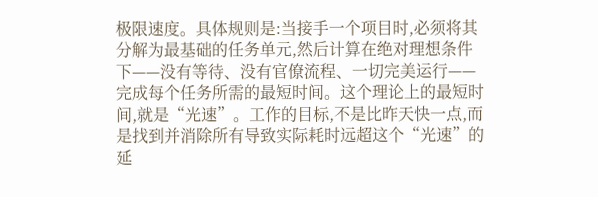极限速度。具体规则是:当接手一个项目时,必须将其分解为最基础的任务单元,然后计算在绝对理想条件下——没有等待、没有官僚流程、一切完美运行——完成每个任务所需的最短时间。这个理论上的最短时间,就是“光速”。工作的目标,不是比昨天快一点,而是找到并消除所有导致实际耗时远超这个“光速”的延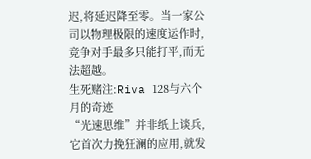迟,将延迟降至零。当一家公司以物理极限的速度运作时,竞争对手最多只能打平,而无法超越。
生死赌注:Riva 128与六个月的奇迹
“光速思维”并非纸上谈兵,它首次力挽狂澜的应用,就发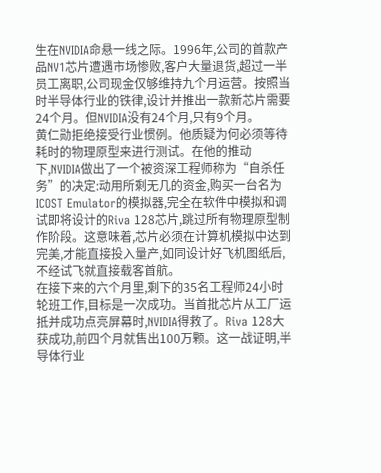生在NVIDIA命悬一线之际。1996年,公司的首款产品NV1芯片遭遇市场惨败,客户大量退货,超过一半员工离职,公司现金仅够维持九个月运营。按照当时半导体行业的铁律,设计并推出一款新芯片需要24个月。但NVIDIA没有24个月,只有9个月。
黄仁勋拒绝接受行业惯例。他质疑为何必须等待耗时的物理原型来进行测试。在他的推动下,NVIDIA做出了一个被资深工程师称为“自杀任务”的决定:动用所剩无几的资金,购买一台名为ICOST Emulator的模拟器,完全在软件中模拟和调试即将设计的Riva 128芯片,跳过所有物理原型制作阶段。这意味着,芯片必须在计算机模拟中达到完美,才能直接投入量产,如同设计好飞机图纸后,不经试飞就直接载客首航。
在接下来的六个月里,剩下的35名工程师24小时轮班工作,目标是一次成功。当首批芯片从工厂运抵并成功点亮屏幕时,NVIDIA得救了。Riva 128大获成功,前四个月就售出100万颗。这一战证明,半导体行业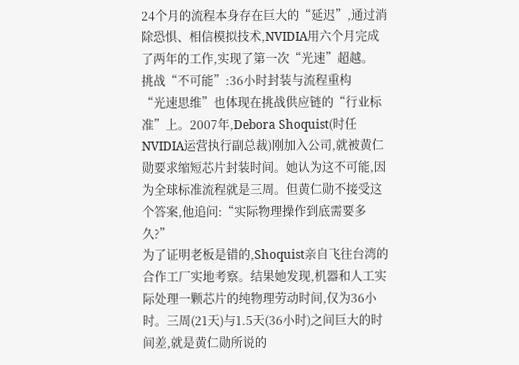24个月的流程本身存在巨大的“延迟”,通过消除恐惧、相信模拟技术,NVIDIA用六个月完成了两年的工作,实现了第一次“光速”超越。
挑战“不可能”:36小时封装与流程重构
“光速思维”也体现在挑战供应链的“行业标准”上。2007年,Debora Shoquist(时任NVIDIA运营执行副总裁)刚加入公司,就被黄仁勋要求缩短芯片封装时间。她认为这不可能,因为全球标准流程就是三周。但黄仁勋不接受这个答案,他追问:“实际物理操作到底需要多久?”
为了证明老板是错的,Shoquist亲自飞往台湾的合作工厂实地考察。结果她发现,机器和人工实际处理一颗芯片的纯物理劳动时间,仅为36小时。三周(21天)与1.5天(36小时)之间巨大的时间差,就是黄仁勋所说的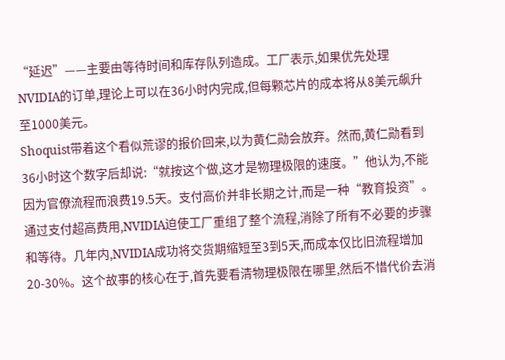“延迟”——主要由等待时间和库存队列造成。工厂表示,如果优先处理NVIDIA的订单,理论上可以在36小时内完成,但每颗芯片的成本将从8美元飙升至1000美元。
Shoquist带着这个看似荒谬的报价回来,以为黄仁勋会放弃。然而,黄仁勋看到36小时这个数字后却说:“就按这个做,这才是物理极限的速度。”他认为,不能因为官僚流程而浪费19.5天。支付高价并非长期之计,而是一种“教育投资”。通过支付超高费用,NVIDIA迫使工厂重组了整个流程,消除了所有不必要的步骤和等待。几年内,NVIDIA成功将交货期缩短至3到5天,而成本仅比旧流程增加20-30%。这个故事的核心在于,首先要看清物理极限在哪里,然后不惜代价去消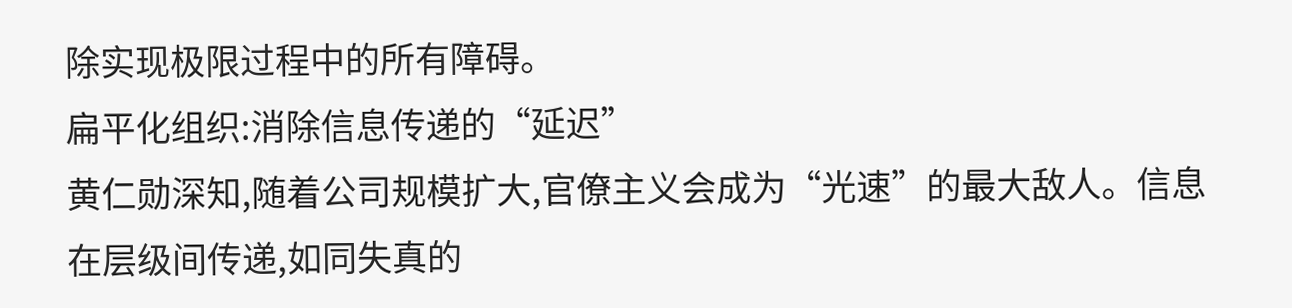除实现极限过程中的所有障碍。
扁平化组织:消除信息传递的“延迟”
黄仁勋深知,随着公司规模扩大,官僚主义会成为“光速”的最大敌人。信息在层级间传递,如同失真的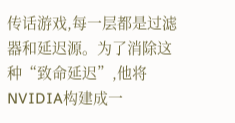传话游戏,每一层都是过滤器和延迟源。为了消除这种“致命延迟”,他将NVIDIA构建成一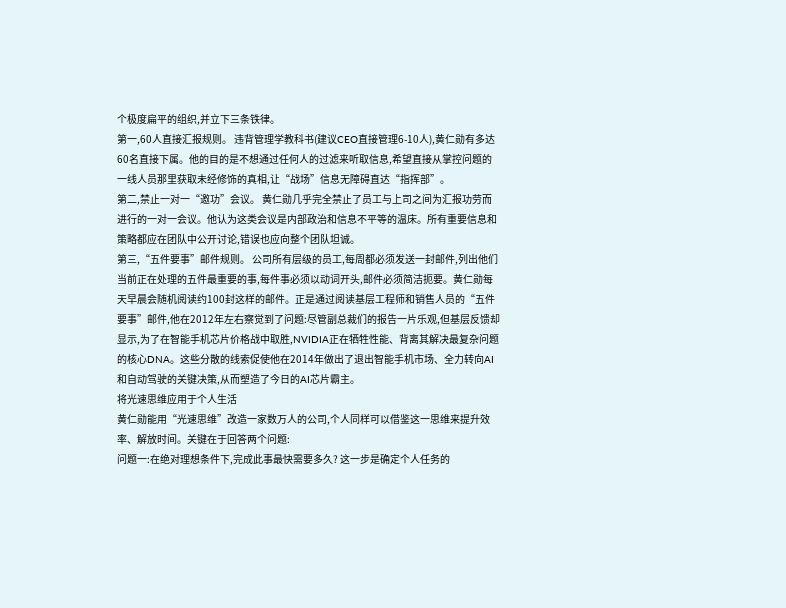个极度扁平的组织,并立下三条铁律。
第一,60人直接汇报规则。 违背管理学教科书(建议CEO直接管理6-10人),黄仁勋有多达60名直接下属。他的目的是不想通过任何人的过滤来听取信息,希望直接从掌控问题的一线人员那里获取未经修饰的真相,让“战场”信息无障碍直达“指挥部”。
第二,禁止一对一“邀功”会议。 黄仁勋几乎完全禁止了员工与上司之间为汇报功劳而进行的一对一会议。他认为这类会议是内部政治和信息不平等的温床。所有重要信息和策略都应在团队中公开讨论,错误也应向整个团队坦诚。
第三,“五件要事”邮件规则。 公司所有层级的员工,每周都必须发送一封邮件,列出他们当前正在处理的五件最重要的事,每件事必须以动词开头,邮件必须简洁扼要。黄仁勋每天早晨会随机阅读约100封这样的邮件。正是通过阅读基层工程师和销售人员的“五件要事”邮件,他在2012年左右察觉到了问题:尽管副总裁们的报告一片乐观,但基层反馈却显示,为了在智能手机芯片价格战中取胜,NVIDIA正在牺牲性能、背离其解决最复杂问题的核心DNA。这些分散的线索促使他在2014年做出了退出智能手机市场、全力转向AI和自动驾驶的关键决策,从而塑造了今日的AI芯片霸主。
将光速思维应用于个人生活
黄仁勋能用“光速思维”改造一家数万人的公司,个人同样可以借鉴这一思维来提升效率、解放时间。关键在于回答两个问题:
问题一:在绝对理想条件下,完成此事最快需要多久? 这一步是确定个人任务的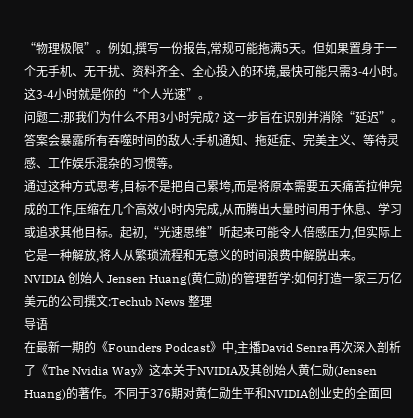“物理极限”。例如,撰写一份报告,常规可能拖满5天。但如果置身于一个无手机、无干扰、资料齐全、全心投入的环境,最快可能只需3-4小时。这3-4小时就是你的“个人光速”。
问题二:那我们为什么不用3小时完成? 这一步旨在识别并消除“延迟”。答案会暴露所有吞噬时间的敌人:手机通知、拖延症、完美主义、等待灵感、工作娱乐混杂的习惯等。
通过这种方式思考,目标不是把自己累垮,而是将原本需要五天痛苦拉伸完成的工作,压缩在几个高效小时内完成,从而腾出大量时间用于休息、学习或追求其他目标。起初,“光速思维”听起来可能令人倍感压力,但实际上它是一种解放,将人从繁琐流程和无意义的时间浪费中解脱出来。
NVIDIA 创始人 Jensen Huang(黄仁勋)的管理哲学:如何打造一家三万亿美元的公司撰文:Techub News 整理
导语
在最新一期的《Founders Podcast》中,主播David Senra再次深入剖析了《The Nvidia Way》这本关于NVIDIA及其创始人黄仁勋(Jensen Huang)的著作。不同于376期对黄仁勋生平和NVIDIA创业史的全面回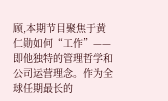顾,本期节目聚焦于黄仁勋如何“工作”——即他独特的管理哲学和公司运营理念。作为全球任期最长的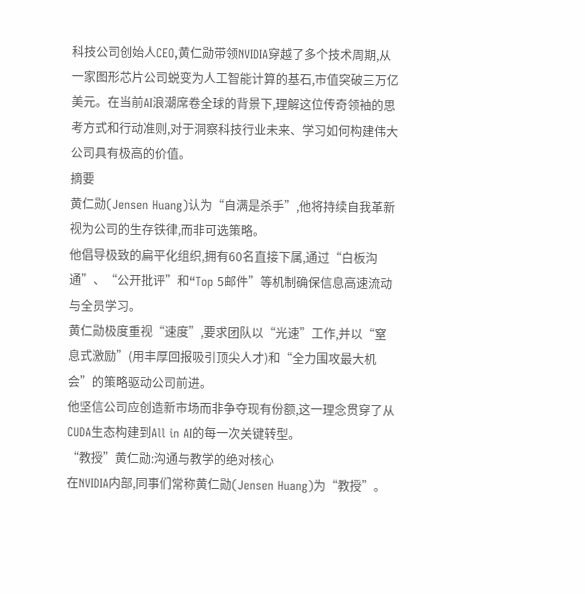科技公司创始人CEO,黄仁勋带领NVIDIA穿越了多个技术周期,从一家图形芯片公司蜕变为人工智能计算的基石,市值突破三万亿美元。在当前AI浪潮席卷全球的背景下,理解这位传奇领袖的思考方式和行动准则,对于洞察科技行业未来、学习如何构建伟大公司具有极高的价值。
摘要
黄仁勋(Jensen Huang)认为“自满是杀手”,他将持续自我革新视为公司的生存铁律,而非可选策略。
他倡导极致的扁平化组织,拥有60名直接下属,通过“白板沟通”、“公开批评”和“Top 5邮件”等机制确保信息高速流动与全员学习。
黄仁勋极度重视“速度”,要求团队以“光速”工作,并以“窒息式激励”(用丰厚回报吸引顶尖人才)和“全力围攻最大机会”的策略驱动公司前进。
他坚信公司应创造新市场而非争夺现有份额,这一理念贯穿了从CUDA生态构建到All in AI的每一次关键转型。
“教授”黄仁勋:沟通与教学的绝对核心
在NVIDIA内部,同事们常称黄仁勋(Jensen Huang)为“教授”。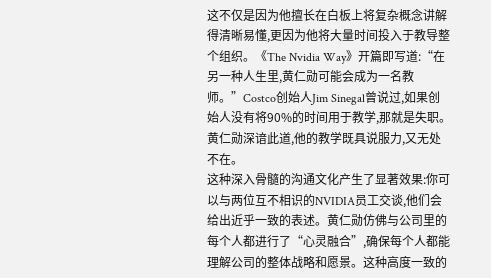这不仅是因为他擅长在白板上将复杂概念讲解得清晰易懂,更因为他将大量时间投入于教导整个组织。《The Nvidia Way》开篇即写道:“在另一种人生里,黄仁勋可能会成为一名教师。”Costco创始人Jim Sinegal曾说过,如果创始人没有将90%的时间用于教学,那就是失职。黄仁勋深谙此道,他的教学既具说服力,又无处不在。
这种深入骨髓的沟通文化产生了显著效果:你可以与两位互不相识的NVIDIA员工交谈,他们会给出近乎一致的表述。黄仁勋仿佛与公司里的每个人都进行了“心灵融合”,确保每个人都能理解公司的整体战略和愿景。这种高度一致的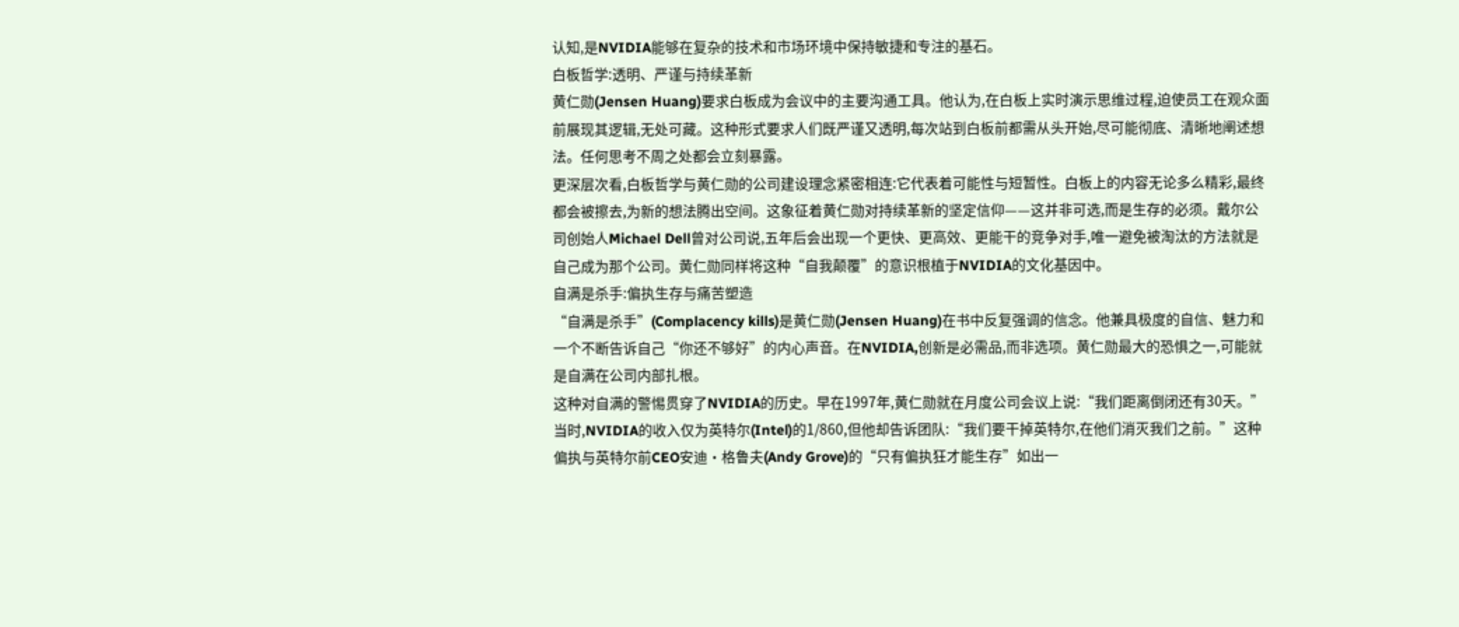认知,是NVIDIA能够在复杂的技术和市场环境中保持敏捷和专注的基石。
白板哲学:透明、严谨与持续革新
黄仁勋(Jensen Huang)要求白板成为会议中的主要沟通工具。他认为,在白板上实时演示思维过程,迫使员工在观众面前展现其逻辑,无处可藏。这种形式要求人们既严谨又透明,每次站到白板前都需从头开始,尽可能彻底、清晰地阐述想法。任何思考不周之处都会立刻暴露。
更深层次看,白板哲学与黄仁勋的公司建设理念紧密相连:它代表着可能性与短暂性。白板上的内容无论多么精彩,最终都会被擦去,为新的想法腾出空间。这象征着黄仁勋对持续革新的坚定信仰——这并非可选,而是生存的必须。戴尔公司创始人Michael Dell曾对公司说,五年后会出现一个更快、更高效、更能干的竞争对手,唯一避免被淘汰的方法就是自己成为那个公司。黄仁勋同样将这种“自我颠覆”的意识根植于NVIDIA的文化基因中。
自满是杀手:偏执生存与痛苦塑造
“自满是杀手”(Complacency kills)是黄仁勋(Jensen Huang)在书中反复强调的信念。他兼具极度的自信、魅力和一个不断告诉自己“你还不够好”的内心声音。在NVIDIA,创新是必需品,而非选项。黄仁勋最大的恐惧之一,可能就是自满在公司内部扎根。
这种对自满的警惕贯穿了NVIDIA的历史。早在1997年,黄仁勋就在月度公司会议上说:“我们距离倒闭还有30天。”当时,NVIDIA的收入仅为英特尔(Intel)的1/860,但他却告诉团队:“我们要干掉英特尔,在他们消灭我们之前。”这种偏执与英特尔前CEO安迪·格鲁夫(Andy Grove)的“只有偏执狂才能生存”如出一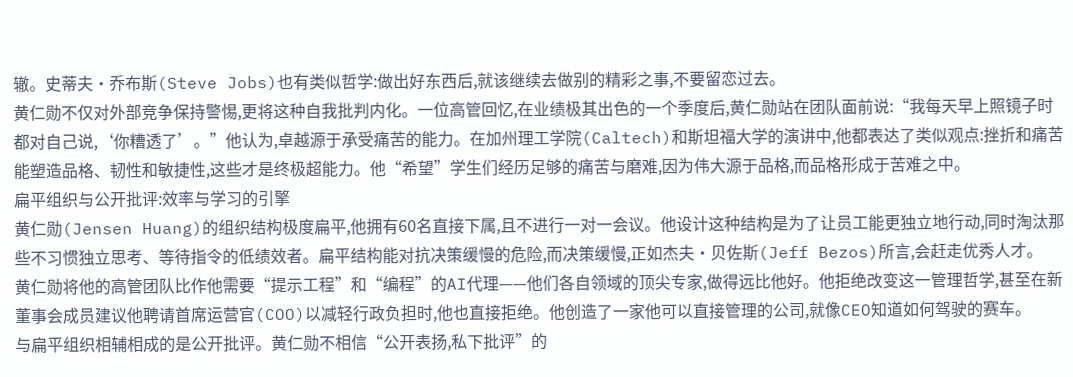辙。史蒂夫·乔布斯(Steve Jobs)也有类似哲学:做出好东西后,就该继续去做别的精彩之事,不要留恋过去。
黄仁勋不仅对外部竞争保持警惕,更将这种自我批判内化。一位高管回忆,在业绩极其出色的一个季度后,黄仁勋站在团队面前说:“我每天早上照镜子时都对自己说,‘你糟透了’。”他认为,卓越源于承受痛苦的能力。在加州理工学院(Caltech)和斯坦福大学的演讲中,他都表达了类似观点:挫折和痛苦能塑造品格、韧性和敏捷性,这些才是终极超能力。他“希望”学生们经历足够的痛苦与磨难,因为伟大源于品格,而品格形成于苦难之中。
扁平组织与公开批评:效率与学习的引擎
黄仁勋(Jensen Huang)的组织结构极度扁平,他拥有60名直接下属,且不进行一对一会议。他设计这种结构是为了让员工能更独立地行动,同时淘汰那些不习惯独立思考、等待指令的低绩效者。扁平结构能对抗决策缓慢的危险,而决策缓慢,正如杰夫·贝佐斯(Jeff Bezos)所言,会赶走优秀人才。
黄仁勋将他的高管团队比作他需要“提示工程”和“编程”的AI代理——他们各自领域的顶尖专家,做得远比他好。他拒绝改变这一管理哲学,甚至在新董事会成员建议他聘请首席运营官(COO)以减轻行政负担时,他也直接拒绝。他创造了一家他可以直接管理的公司,就像CEO知道如何驾驶的赛车。
与扁平组织相辅相成的是公开批评。黄仁勋不相信“公开表扬,私下批评”的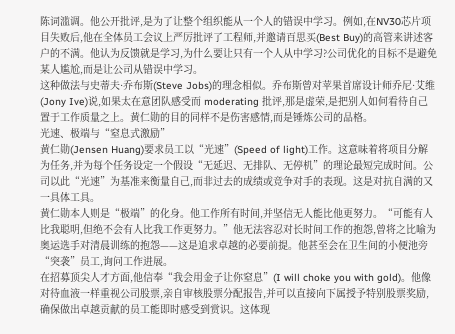陈词滥调。他公开批评,是为了让整个组织能从一个人的错误中学习。例如,在NV30芯片项目失败后,他在全体员工会议上严厉批评了工程师,并邀请百思买(Best Buy)的高管来讲述客户的不满。他认为反馈就是学习,为什么要让只有一个人从中学习?公司优化的目标不是避免某人尴尬,而是让公司从错误中学习。
这种做法与史蒂夫·乔布斯(Steve Jobs)的理念相似。乔布斯曾对苹果首席设计师乔尼·艾维(Jony Ive)说,如果太在意团队感受而 moderating 批评,那是虚荣,是把别人如何看待自己置于工作质量之上。黄仁勋的目的同样不是伤害感情,而是锤炼公司的品格。
光速、极端与“窒息式激励”
黄仁勋(Jensen Huang)要求员工以“光速”(Speed of light)工作。这意味着将项目分解为任务,并为每个任务设定一个假设“无延迟、无排队、无停机”的理论最短完成时间。公司以此“光速”为基准来衡量自己,而非过去的成绩或竞争对手的表现。这是对抗自满的又一具体工具。
黄仁勋本人则是“极端”的化身。他工作所有时间,并坚信无人能比他更努力。“可能有人比我聪明,但绝不会有人比我工作更努力。”他无法容忍对长时间工作的抱怨,曾将之比喻为奥运选手对清晨训练的抱怨——这是追求卓越的必要前提。他甚至会在卫生间的小便池旁“突袭”员工,询问工作进展。
在招募顶尖人才方面,他信奉“我会用金子让你窒息”(I will choke you with gold)。他像对待血液一样重视公司股票,亲自审核股票分配报告,并可以直接向下属授予特别股票奖励,确保做出卓越贡献的员工能即时感受到赏识。这体现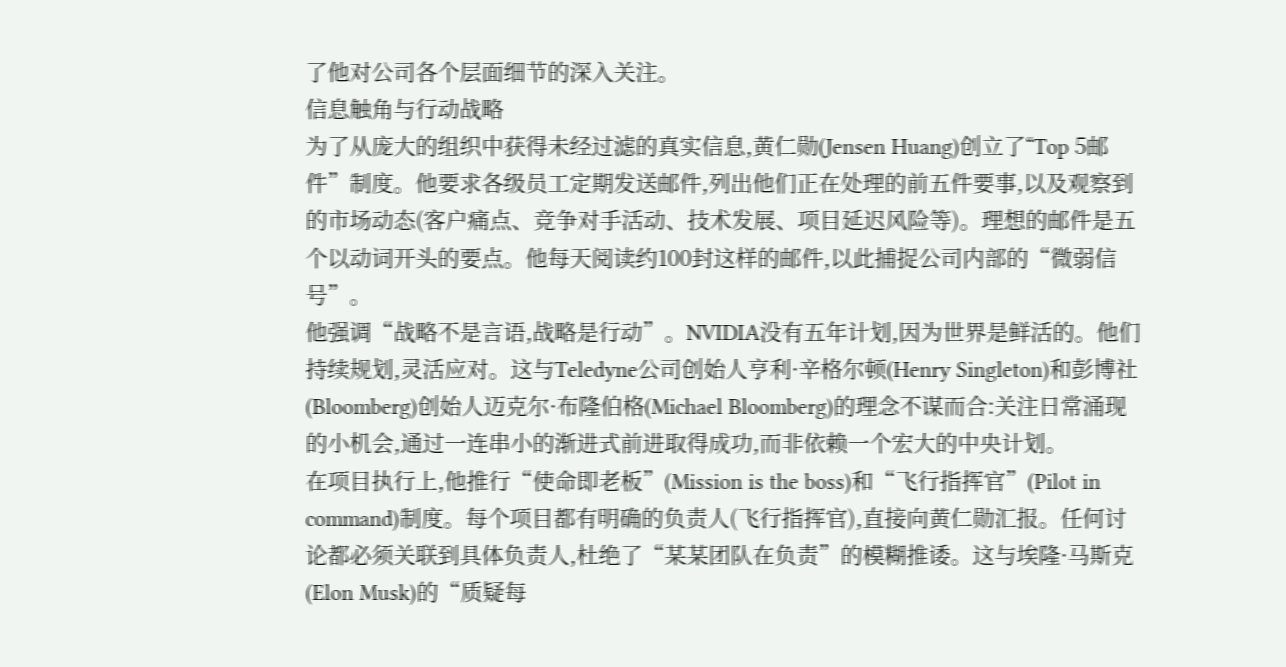了他对公司各个层面细节的深入关注。
信息触角与行动战略
为了从庞大的组织中获得未经过滤的真实信息,黄仁勋(Jensen Huang)创立了“Top 5邮件”制度。他要求各级员工定期发送邮件,列出他们正在处理的前五件要事,以及观察到的市场动态(客户痛点、竞争对手活动、技术发展、项目延迟风险等)。理想的邮件是五个以动词开头的要点。他每天阅读约100封这样的邮件,以此捕捉公司内部的“微弱信号”。
他强调“战略不是言语,战略是行动”。NVIDIA没有五年计划,因为世界是鲜活的。他们持续规划,灵活应对。这与Teledyne公司创始人亨利·辛格尔顿(Henry Singleton)和彭博社(Bloomberg)创始人迈克尔·布隆伯格(Michael Bloomberg)的理念不谋而合:关注日常涌现的小机会,通过一连串小的渐进式前进取得成功,而非依赖一个宏大的中央计划。
在项目执行上,他推行“使命即老板”(Mission is the boss)和“飞行指挥官”(Pilot in command)制度。每个项目都有明确的负责人(飞行指挥官),直接向黄仁勋汇报。任何讨论都必须关联到具体负责人,杜绝了“某某团队在负责”的模糊推诿。这与埃隆·马斯克(Elon Musk)的“质疑每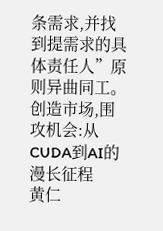条需求,并找到提需求的具体责任人”原则异曲同工。
创造市场,围攻机会:从CUDA到AI的漫长征程
黄仁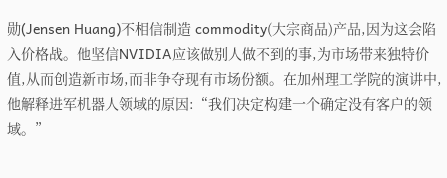勋(Jensen Huang)不相信制造 commodity(大宗商品)产品,因为这会陷入价格战。他坚信NVIDIA应该做别人做不到的事,为市场带来独特价值,从而创造新市场,而非争夺现有市场份额。在加州理工学院的演讲中,他解释进军机器人领域的原因:“我们决定构建一个确定没有客户的领域。”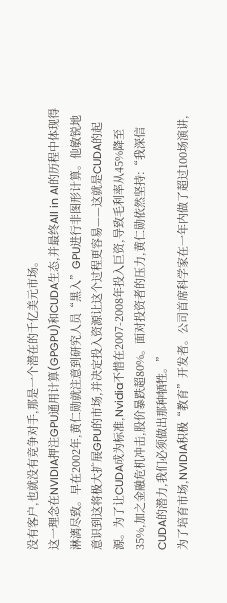没有客户,也就没有竞争对手,那是一个潜在的千亿美元市场。
这一理念在NVIDIA押注GPU通用计算(GPGPU)和CUDA生态,并最终All in AI的历程中体现得淋漓尽致。早在2002年,黄仁勋就注意到研究人员“黑入”GPU进行非图形计算。他敏锐地意识到这将极大扩展GPU的市场,并决定投入资源让这个过程更容易——这就是CUDA的起源。为了让CUDA成为标准,Nvidia不惜在2007-2008年投入巨资,导致毛利率从45%降至35%,加之金融危机冲击,股价暴跌超80%。面对投资者的压力,黄仁勋依然坚持:“我深信CUDA的潜力,我们必须做出那种牺牲。”
为了培育市场,NVIDIA积极“教育”开发者。公司首席科学家在一年内做了超过100场演讲,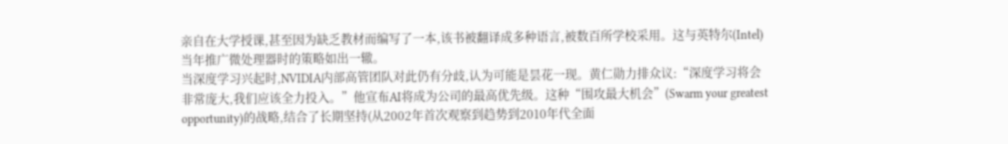亲自在大学授课,甚至因为缺乏教材而编写了一本,该书被翻译成多种语言,被数百所学校采用。这与英特尔(Intel)当年推广微处理器时的策略如出一辙。
当深度学习兴起时,NVIDIA内部高管团队对此仍有分歧,认为可能是昙花一现。黄仁勋力排众议:“深度学习将会非常庞大,我们应该全力投入。”他宣布AI将成为公司的最高优先级。这种“围攻最大机会”(Swarm your greatest opportunity)的战略,结合了长期坚持(从2002年首次观察到趋势到2010年代全面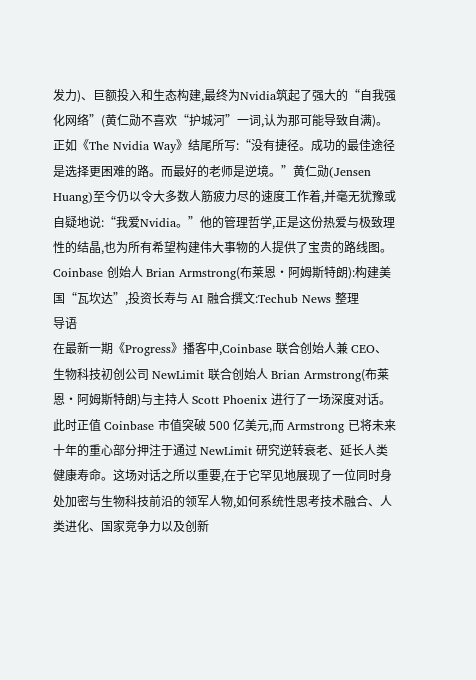发力)、巨额投入和生态构建,最终为Nvidia筑起了强大的“自我强化网络”(黄仁勋不喜欢“护城河”一词,认为那可能导致自满)。
正如《The Nvidia Way》结尾所写:“没有捷径。成功的最佳途径是选择更困难的路。而最好的老师是逆境。”黄仁勋(Jensen Huang)至今仍以令大多数人筋疲力尽的速度工作着,并毫无犹豫或自疑地说:“我爱Nvidia。”他的管理哲学,正是这份热爱与极致理性的结晶,也为所有希望构建伟大事物的人提供了宝贵的路线图。
Coinbase 创始人 Brian Armstrong(布莱恩·阿姆斯特朗):构建美国“瓦坎达”,投资长寿与 AI 融合撰文:Techub News 整理
导语
在最新一期《Progress》播客中,Coinbase 联合创始人兼 CEO、生物科技初创公司 NewLimit 联合创始人 Brian Armstrong(布莱恩·阿姆斯特朗)与主持人 Scott Phoenix 进行了一场深度对话。此时正值 Coinbase 市值突破 500 亿美元,而 Armstrong 已将未来十年的重心部分押注于通过 NewLimit 研究逆转衰老、延长人类健康寿命。这场对话之所以重要,在于它罕见地展现了一位同时身处加密与生物科技前沿的领军人物,如何系统性思考技术融合、人类进化、国家竞争力以及创新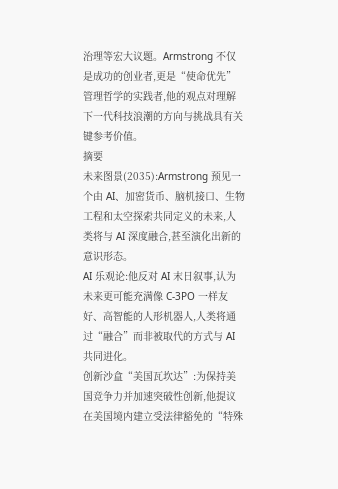治理等宏大议题。Armstrong 不仅是成功的创业者,更是“使命优先”管理哲学的实践者,他的观点对理解下一代科技浪潮的方向与挑战具有关键参考价值。
摘要
未来图景(2035):Armstrong 预见一个由 AI、加密货币、脑机接口、生物工程和太空探索共同定义的未来,人类将与 AI 深度融合,甚至演化出新的意识形态。
AI 乐观论:他反对 AI 末日叙事,认为未来更可能充满像 C-3PO 一样友好、高智能的人形机器人,人类将通过“融合”而非被取代的方式与 AI 共同进化。
创新沙盒“美国瓦坎达”:为保持美国竞争力并加速突破性创新,他提议在美国境内建立受法律豁免的“特殊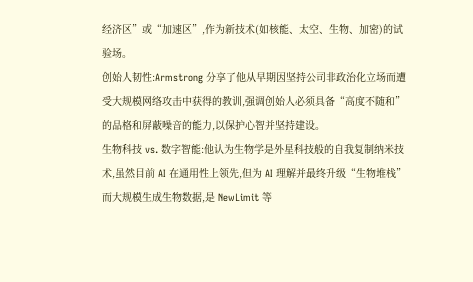经济区”或“加速区”,作为新技术(如核能、太空、生物、加密)的试验场。
创始人韧性:Armstrong 分享了他从早期因坚持公司非政治化立场而遭受大规模网络攻击中获得的教训,强调创始人必须具备“高度不随和”的品格和屏蔽噪音的能力,以保护心智并坚持建设。
生物科技 vs. 数字智能:他认为生物学是外星科技般的自我复制纳米技术,虽然目前 AI 在通用性上领先,但为 AI 理解并最终升级“生物堆栈”而大规模生成生物数据,是 NewLimit 等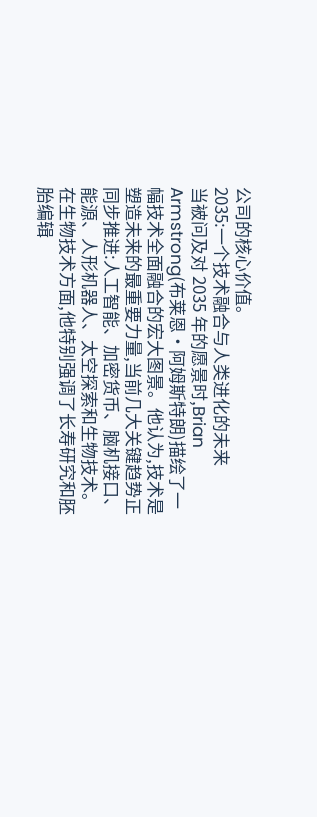公司的核心价值。
2035:一个技术融合与人类进化的未来
当被问及对 2035 年的愿景时,Brian Armstrong(布莱恩·阿姆斯特朗)描绘了一幅技术全面融合的宏大图景。他认为,技术是塑造未来的最重要力量,当前几大关键趋势正同步推进:人工智能、加密货币、脑机接口、能源、人形机器人、太空探索和生物技术。
在生物技术方面,他特别强调了长寿研究和胚胎编辑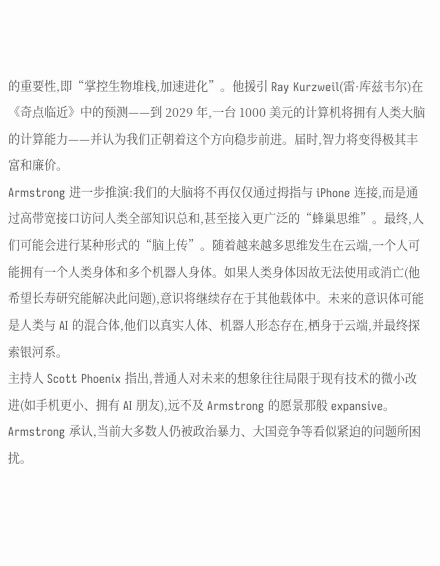的重要性,即“掌控生物堆栈,加速进化”。他援引 Ray Kurzweil(雷·库兹韦尔)在《奇点临近》中的预测——到 2029 年,一台 1000 美元的计算机将拥有人类大脑的计算能力——并认为我们正朝着这个方向稳步前进。届时,智力将变得极其丰富和廉价。
Armstrong 进一步推演:我们的大脑将不再仅仅通过拇指与 iPhone 连接,而是通过高带宽接口访问人类全部知识总和,甚至接入更广泛的“蜂巢思维”。最终,人们可能会进行某种形式的“脑上传”。随着越来越多思维发生在云端,一个人可能拥有一个人类身体和多个机器人身体。如果人类身体因故无法使用或消亡(他希望长寿研究能解决此问题),意识将继续存在于其他载体中。未来的意识体可能是人类与 AI 的混合体,他们以真实人体、机器人形态存在,栖身于云端,并最终探索银河系。
主持人 Scott Phoenix 指出,普通人对未来的想象往往局限于现有技术的微小改进(如手机更小、拥有 AI 朋友),远不及 Armstrong 的愿景那般 expansive。Armstrong 承认,当前大多数人仍被政治暴力、大国竞争等看似紧迫的问题所困扰。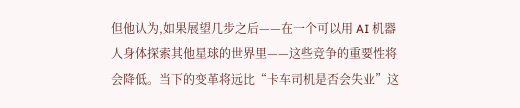但他认为,如果展望几步之后——在一个可以用 AI 机器人身体探索其他星球的世界里——这些竞争的重要性将会降低。当下的变革将远比“卡车司机是否会失业”这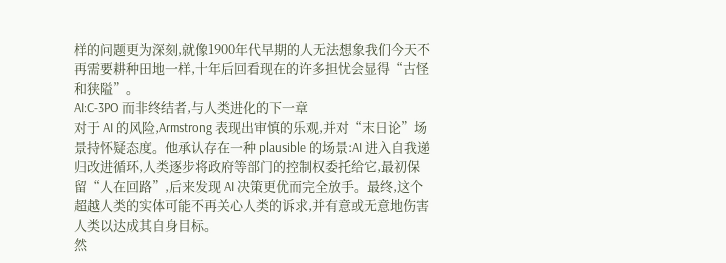样的问题更为深刻,就像1900年代早期的人无法想象我们今天不再需要耕种田地一样,十年后回看现在的许多担忧会显得“古怪和狭隘”。
AI:C-3PO 而非终结者,与人类进化的下一章
对于 AI 的风险,Armstrong 表现出审慎的乐观,并对“末日论”场景持怀疑态度。他承认存在一种 plausible 的场景:AI 进入自我递归改进循环,人类逐步将政府等部门的控制权委托给它,最初保留“人在回路”,后来发现 AI 决策更优而完全放手。最终,这个超越人类的实体可能不再关心人类的诉求,并有意或无意地伤害人类以达成其自身目标。
然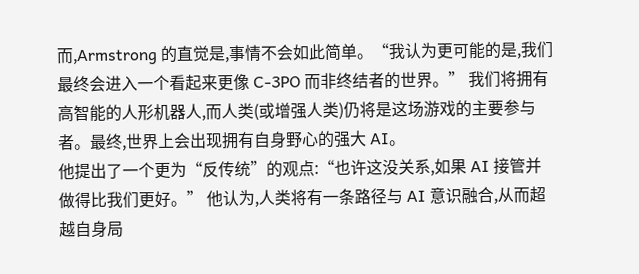而,Armstrong 的直觉是,事情不会如此简单。“我认为更可能的是,我们最终会进入一个看起来更像 C-3PO 而非终结者的世界。” 我们将拥有高智能的人形机器人,而人类(或增强人类)仍将是这场游戏的主要参与者。最终,世界上会出现拥有自身野心的强大 AI。
他提出了一个更为“反传统”的观点:“也许这没关系,如果 AI 接管并做得比我们更好。” 他认为,人类将有一条路径与 AI 意识融合,从而超越自身局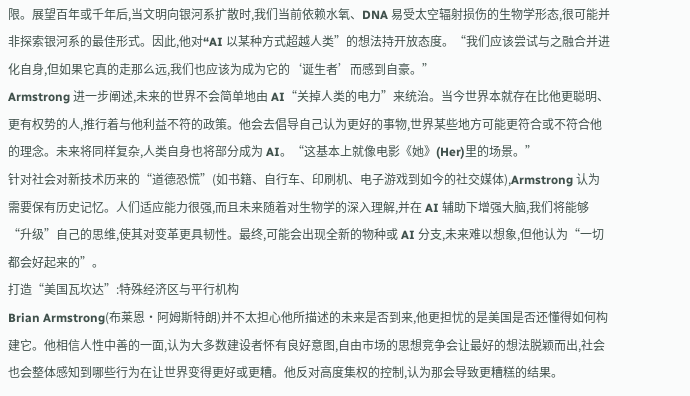限。展望百年或千年后,当文明向银河系扩散时,我们当前依赖水氧、DNA 易受太空辐射损伤的生物学形态,很可能并非探索银河系的最佳形式。因此,他对“AI 以某种方式超越人类”的想法持开放态度。“我们应该尝试与之融合并进化自身,但如果它真的走那么远,我们也应该为成为它的‘诞生者’而感到自豪。”
Armstrong 进一步阐述,未来的世界不会简单地由 AI“关掉人类的电力”来统治。当今世界本就存在比他更聪明、更有权势的人,推行着与他利益不符的政策。他会去倡导自己认为更好的事物,世界某些地方可能更符合或不符合他的理念。未来将同样复杂,人类自身也将部分成为 AI。“这基本上就像电影《她》(Her)里的场景。”
针对社会对新技术历来的“道德恐慌”(如书籍、自行车、印刷机、电子游戏到如今的社交媒体),Armstrong 认为需要保有历史记忆。人们适应能力很强,而且未来随着对生物学的深入理解,并在 AI 辅助下增强大脑,我们将能够“升级”自己的思维,使其对变革更具韧性。最终,可能会出现全新的物种或 AI 分支,未来难以想象,但他认为“一切都会好起来的”。
打造“美国瓦坎达”:特殊经济区与平行机构
Brian Armstrong(布莱恩·阿姆斯特朗)并不太担心他所描述的未来是否到来,他更担忧的是美国是否还懂得如何构建它。他相信人性中善的一面,认为大多数建设者怀有良好意图,自由市场的思想竞争会让最好的想法脱颖而出,社会也会整体感知到哪些行为在让世界变得更好或更糟。他反对高度集权的控制,认为那会导致更糟糕的结果。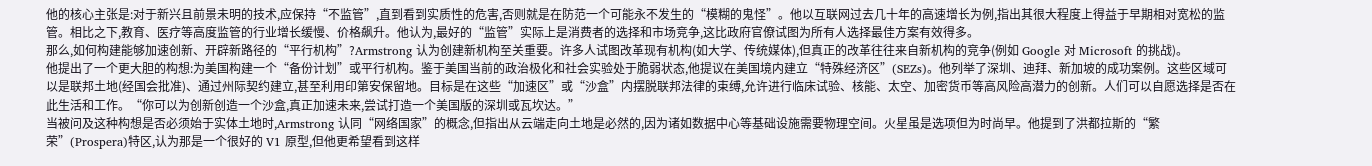他的核心主张是:对于新兴且前景未明的技术,应保持“不监管”,直到看到实质性的危害,否则就是在防范一个可能永不发生的“模糊的鬼怪”。他以互联网过去几十年的高速增长为例,指出其很大程度上得益于早期相对宽松的监管。相比之下,教育、医疗等高度监管的行业增长缓慢、价格飙升。他认为,最好的“监管”实际上是消费者的选择和市场竞争,这比政府官僚试图为所有人选择最佳方案有效得多。
那么,如何构建能够加速创新、开辟新路径的“平行机构”?Armstrong 认为创建新机构至关重要。许多人试图改革现有机构(如大学、传统媒体),但真正的改革往往来自新机构的竞争(例如 Google 对 Microsoft 的挑战)。
他提出了一个更大胆的构想:为美国构建一个“备份计划”或平行机构。鉴于美国当前的政治极化和社会实验处于脆弱状态,他提议在美国境内建立“特殊经济区”(SEZs)。他列举了深圳、迪拜、新加坡的成功案例。这些区域可以是联邦土地(经国会批准)、通过州际契约建立,甚至利用印第安保留地。目标是在这些“加速区”或“沙盒”内摆脱联邦法律的束缚,允许进行临床试验、核能、太空、加密货币等高风险高潜力的创新。人们可以自愿选择是否在此生活和工作。“你可以为创新创造一个沙盒,真正加速未来,尝试打造一个美国版的深圳或瓦坎达。”
当被问及这种构想是否必须始于实体土地时,Armstrong 认同“网络国家”的概念,但指出从云端走向土地是必然的,因为诸如数据中心等基础设施需要物理空间。火星虽是选项但为时尚早。他提到了洪都拉斯的“繁荣”(Prospera)特区,认为那是一个很好的 V1 原型,但他更希望看到这样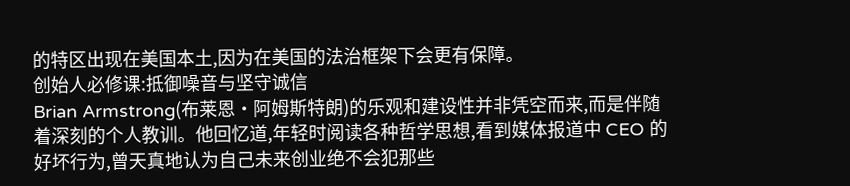的特区出现在美国本土,因为在美国的法治框架下会更有保障。
创始人必修课:抵御噪音与坚守诚信
Brian Armstrong(布莱恩·阿姆斯特朗)的乐观和建设性并非凭空而来,而是伴随着深刻的个人教训。他回忆道,年轻时阅读各种哲学思想,看到媒体报道中 CEO 的好坏行为,曾天真地认为自己未来创业绝不会犯那些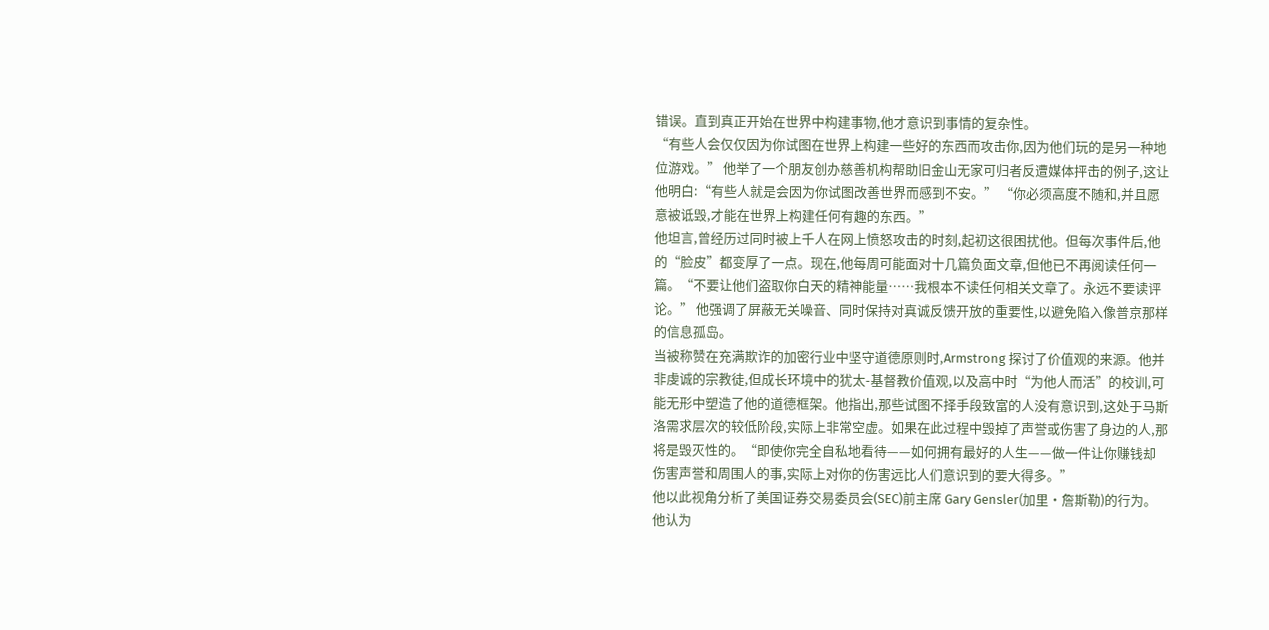错误。直到真正开始在世界中构建事物,他才意识到事情的复杂性。
“有些人会仅仅因为你试图在世界上构建一些好的东西而攻击你,因为他们玩的是另一种地位游戏。” 他举了一个朋友创办慈善机构帮助旧金山无家可归者反遭媒体抨击的例子,这让他明白:“有些人就是会因为你试图改善世界而感到不安。” “你必须高度不随和,并且愿意被诋毁,才能在世界上构建任何有趣的东西。”
他坦言,曾经历过同时被上千人在网上愤怒攻击的时刻,起初这很困扰他。但每次事件后,他的“脸皮”都变厚了一点。现在,他每周可能面对十几篇负面文章,但他已不再阅读任何一篇。“不要让他们盗取你白天的精神能量……我根本不读任何相关文章了。永远不要读评论。” 他强调了屏蔽无关噪音、同时保持对真诚反馈开放的重要性,以避免陷入像普京那样的信息孤岛。
当被称赞在充满欺诈的加密行业中坚守道德原则时,Armstrong 探讨了价值观的来源。他并非虔诚的宗教徒,但成长环境中的犹太-基督教价值观,以及高中时“为他人而活”的校训,可能无形中塑造了他的道德框架。他指出,那些试图不择手段致富的人没有意识到,这处于马斯洛需求层次的较低阶段,实际上非常空虚。如果在此过程中毁掉了声誉或伤害了身边的人,那将是毁灭性的。“即使你完全自私地看待——如何拥有最好的人生——做一件让你赚钱却伤害声誉和周围人的事,实际上对你的伤害远比人们意识到的要大得多。”
他以此视角分析了美国证券交易委员会(SEC)前主席 Gary Gensler(加里·詹斯勒)的行为。他认为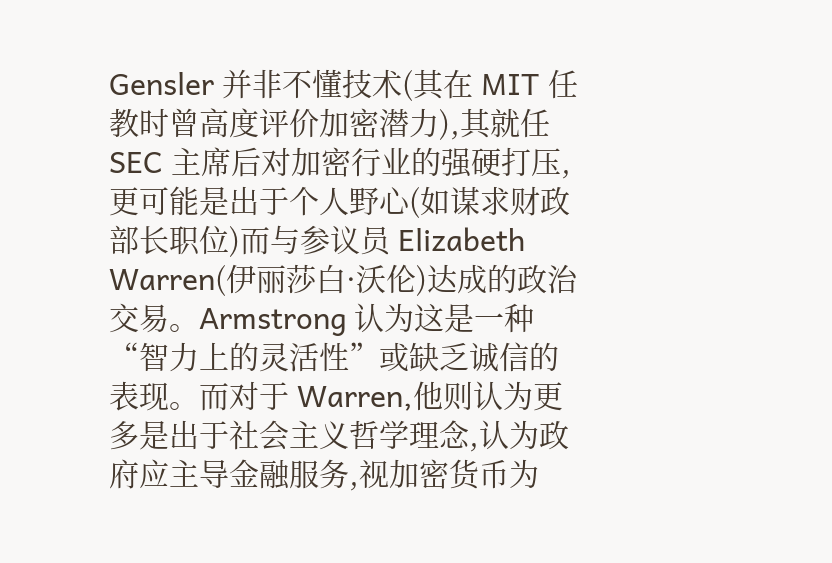Gensler 并非不懂技术(其在 MIT 任教时曾高度评价加密潜力),其就任 SEC 主席后对加密行业的强硬打压,更可能是出于个人野心(如谋求财政部长职位)而与参议员 Elizabeth Warren(伊丽莎白·沃伦)达成的政治交易。Armstrong 认为这是一种“智力上的灵活性”或缺乏诚信的表现。而对于 Warren,他则认为更多是出于社会主义哲学理念,认为政府应主导金融服务,视加密货币为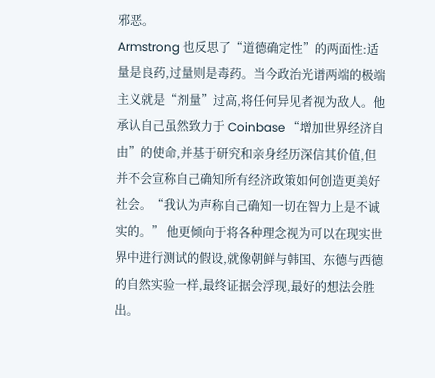邪恶。
Armstrong 也反思了“道德确定性”的两面性:适量是良药,过量则是毒药。当今政治光谱两端的极端主义就是“剂量”过高,将任何异见者视为敌人。他承认自己虽然致力于 Coinbase “增加世界经济自由”的使命,并基于研究和亲身经历深信其价值,但并不会宣称自己确知所有经济政策如何创造更美好社会。“我认为声称自己确知一切在智力上是不诚实的。” 他更倾向于将各种理念视为可以在现实世界中进行测试的假设,就像朝鲜与韩国、东德与西德的自然实验一样,最终证据会浮现,最好的想法会胜出。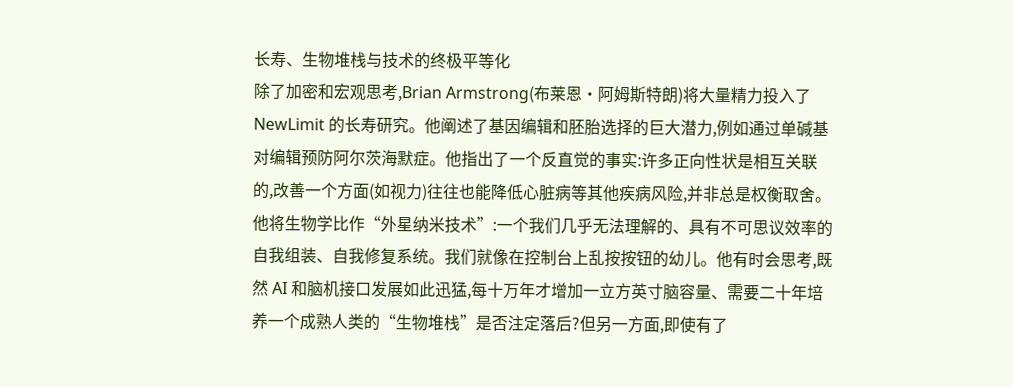长寿、生物堆栈与技术的终极平等化
除了加密和宏观思考,Brian Armstrong(布莱恩·阿姆斯特朗)将大量精力投入了 NewLimit 的长寿研究。他阐述了基因编辑和胚胎选择的巨大潜力,例如通过单碱基对编辑预防阿尔茨海默症。他指出了一个反直觉的事实:许多正向性状是相互关联的,改善一个方面(如视力)往往也能降低心脏病等其他疾病风险,并非总是权衡取舍。
他将生物学比作“外星纳米技术”:一个我们几乎无法理解的、具有不可思议效率的自我组装、自我修复系统。我们就像在控制台上乱按按钮的幼儿。他有时会思考,既然 AI 和脑机接口发展如此迅猛,每十万年才增加一立方英寸脑容量、需要二十年培养一个成熟人类的“生物堆栈”是否注定落后?但另一方面,即使有了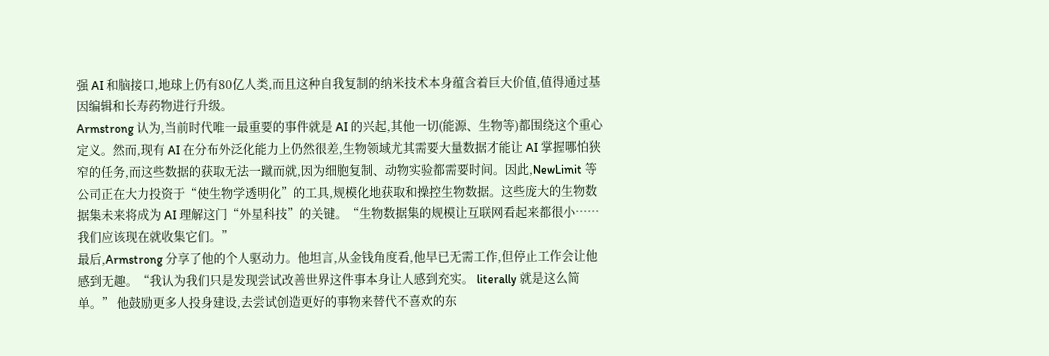强 AI 和脑接口,地球上仍有80亿人类,而且这种自我复制的纳米技术本身蕴含着巨大价值,值得通过基因编辑和长寿药物进行升级。
Armstrong 认为,当前时代唯一最重要的事件就是 AI 的兴起,其他一切(能源、生物等)都围绕这个重心定义。然而,现有 AI 在分布外泛化能力上仍然很差,生物领域尤其需要大量数据才能让 AI 掌握哪怕狭窄的任务,而这些数据的获取无法一蹴而就,因为细胞复制、动物实验都需要时间。因此,NewLimit 等公司正在大力投资于“使生物学透明化”的工具,规模化地获取和操控生物数据。这些庞大的生物数据集未来将成为 AI 理解这门“外星科技”的关键。“生物数据集的规模让互联网看起来都很小……我们应该现在就收集它们。”
最后,Armstrong 分享了他的个人驱动力。他坦言,从金钱角度看,他早已无需工作,但停止工作会让他感到无趣。“我认为我们只是发现尝试改善世界这件事本身让人感到充实。 literally 就是这么简单。” 他鼓励更多人投身建设,去尝试创造更好的事物来替代不喜欢的东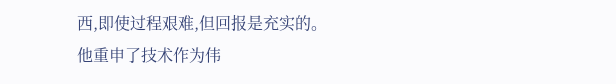西,即使过程艰难,但回报是充实的。他重申了技术作为伟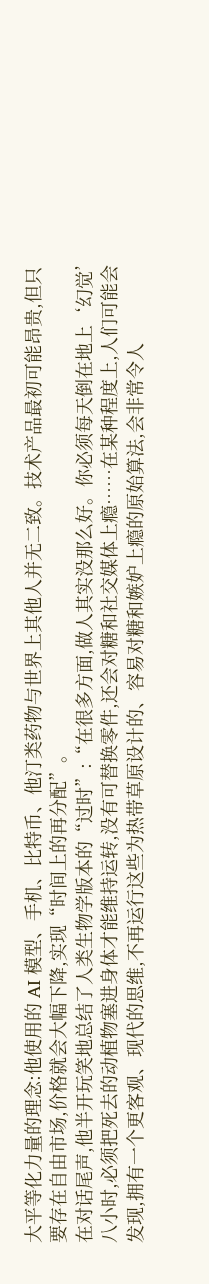大平等化力量的理念:他使用的 AI 模型、手机、比特币、他汀类药物与世界上其他人并无二致。技术产品最初可能昂贵,但只要存在自由市场,价格就会大幅下降,实现“时间上的再分配”。
在对话尾声,他半开玩笑地总结了人类生物学版本的“过时”:“在很多方面,做人其实没那么好。你必须每天倒在地上‘幻觉’八小时,必须把死去的动植物塞进身体才能维持运转,没有可替换零件,还会对糖和社交媒体上瘾……在某种程度上,人们可能会发现,拥有一个更客观、现代的思维,不再运行这些为热带草原设计的、容易对糖和嫉妒上瘾的原始算法,会非常令人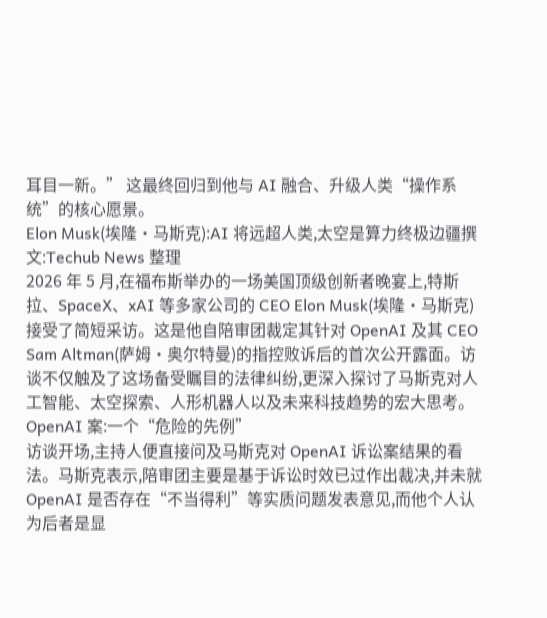耳目一新。” 这最终回归到他与 AI 融合、升级人类“操作系统”的核心愿景。
Elon Musk(埃隆·马斯克):AI 将远超人类,太空是算力终极边疆撰文:Techub News 整理
2026 年 5 月,在福布斯举办的一场美国顶级创新者晚宴上,特斯拉、SpaceX、xAI 等多家公司的 CEO Elon Musk(埃隆·马斯克)接受了简短采访。这是他自陪审团裁定其针对 OpenAI 及其 CEO Sam Altman(萨姆·奥尔特曼)的指控败诉后的首次公开露面。访谈不仅触及了这场备受瞩目的法律纠纷,更深入探讨了马斯克对人工智能、太空探索、人形机器人以及未来科技趋势的宏大思考。
OpenAI 案:一个“危险的先例”
访谈开场,主持人便直接问及马斯克对 OpenAI 诉讼案结果的看法。马斯克表示,陪审团主要是基于诉讼时效已过作出裁决,并未就 OpenAI 是否存在“不当得利”等实质问题发表意见,而他个人认为后者是显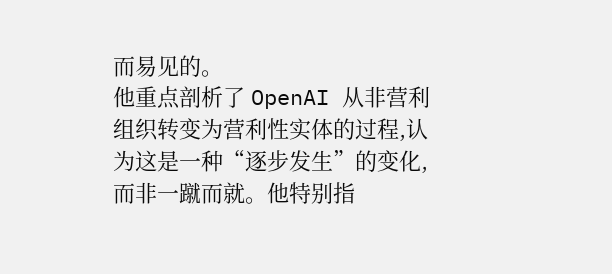而易见的。
他重点剖析了 OpenAI 从非营利组织转变为营利性实体的过程,认为这是一种“逐步发生”的变化,而非一蹴而就。他特别指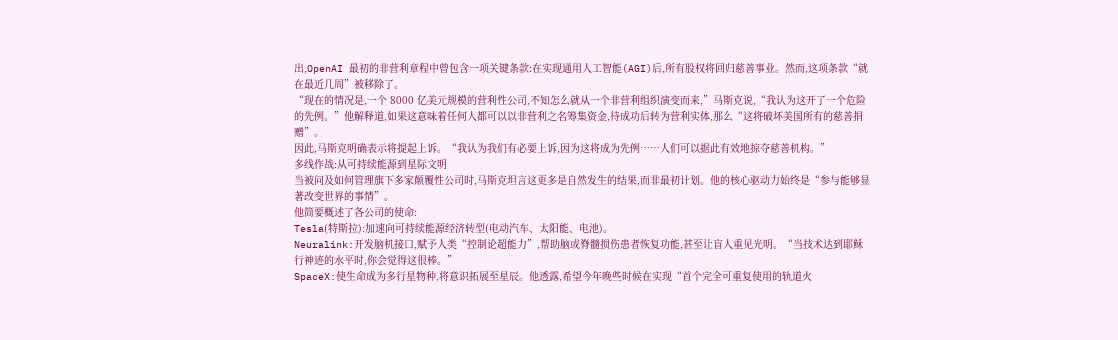出,OpenAI 最初的非营利章程中曾包含一项关键条款:在实现通用人工智能(AGI)后,所有股权将回归慈善事业。然而,这项条款“就在最近几周”被移除了。
“现在的情况是,一个 8000 亿美元规模的营利性公司,不知怎么就从一个非营利组织演变而来,”马斯克说,“我认为这开了一个危险的先例。”他解释道,如果这意味着任何人都可以以非营利之名筹集资金,待成功后转为营利实体,那么“这将破坏美国所有的慈善捐赠”。
因此,马斯克明确表示将提起上诉。“我认为我们有必要上诉,因为这将成为先例……人们可以据此有效地掠夺慈善机构。”
多线作战:从可持续能源到星际文明
当被问及如何管理旗下多家颠覆性公司时,马斯克坦言这更多是自然发生的结果,而非最初计划。他的核心驱动力始终是“参与能够显著改变世界的事情”。
他简要概述了各公司的使命:
Tesla(特斯拉):加速向可持续能源经济转型(电动汽车、太阳能、电池)。
Neuralink:开发脑机接口,赋予人类“控制论超能力”,帮助脑或脊髓损伤患者恢复功能,甚至让盲人重见光明。“当技术达到耶稣行神迹的水平时,你会觉得这很棒。”
SpaceX:使生命成为多行星物种,将意识拓展至星辰。他透露,希望今年晚些时候在实现“首个完全可重复使用的轨道火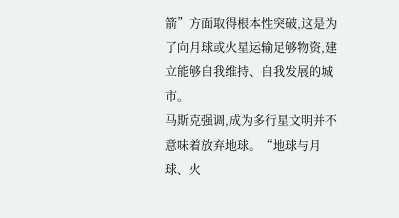箭”方面取得根本性突破,这是为了向月球或火星运输足够物资,建立能够自我维持、自我发展的城市。
马斯克强调,成为多行星文明并不意味着放弃地球。“地球与月球、火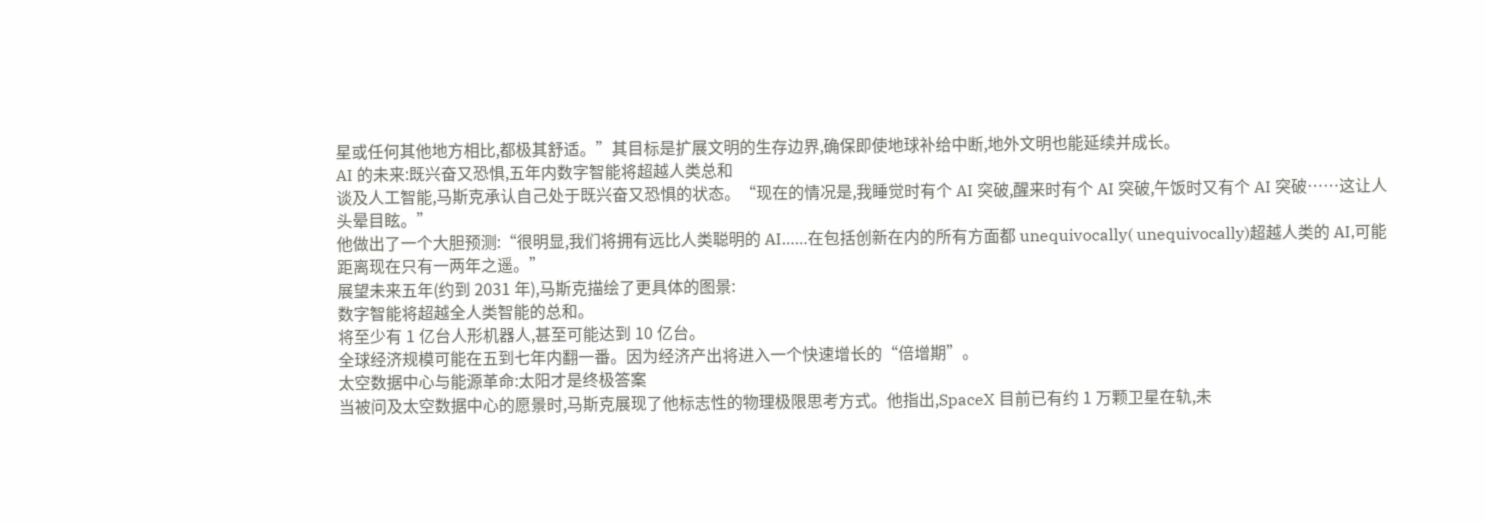星或任何其他地方相比,都极其舒适。”其目标是扩展文明的生存边界,确保即使地球补给中断,地外文明也能延续并成长。
AI 的未来:既兴奋又恐惧,五年内数字智能将超越人类总和
谈及人工智能,马斯克承认自己处于既兴奋又恐惧的状态。“现在的情况是,我睡觉时有个 AI 突破,醒来时有个 AI 突破,午饭时又有个 AI 突破……这让人头晕目眩。”
他做出了一个大胆预测:“很明显,我们将拥有远比人类聪明的 AI……在包括创新在内的所有方面都 unequivocally( unequivocally)超越人类的 AI,可能距离现在只有一两年之遥。”
展望未来五年(约到 2031 年),马斯克描绘了更具体的图景:
数字智能将超越全人类智能的总和。
将至少有 1 亿台人形机器人,甚至可能达到 10 亿台。
全球经济规模可能在五到七年内翻一番。因为经济产出将进入一个快速增长的“倍增期”。
太空数据中心与能源革命:太阳才是终极答案
当被问及太空数据中心的愿景时,马斯克展现了他标志性的物理极限思考方式。他指出,SpaceX 目前已有约 1 万颗卫星在轨,未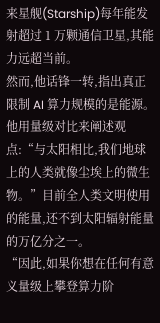来星舰(Starship)每年能发射超过 1 万颗通信卫星,其能力远超当前。
然而,他话锋一转,指出真正限制 AI 算力规模的是能源。他用量级对比来阐述观点:“与太阳相比,我们地球上的人类就像尘埃上的微生物。”目前全人类文明使用的能量,还不到太阳辐射能量的万亿分之一。
“因此,如果你想在任何有意义量级上攀登算力阶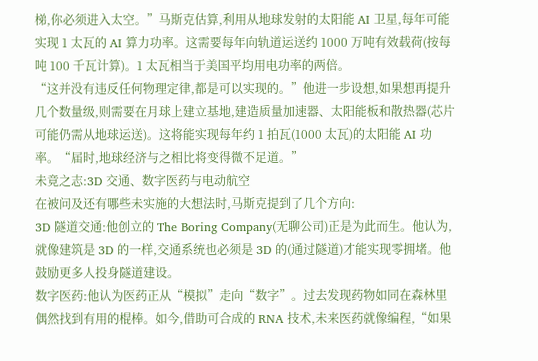梯,你必须进入太空。”马斯克估算,利用从地球发射的太阳能 AI 卫星,每年可能实现 1 太瓦的 AI 算力功率。这需要每年向轨道运送约 1000 万吨有效载荷(按每吨 100 千瓦计算)。1 太瓦相当于美国平均用电功率的两倍。
“这并没有违反任何物理定律,都是可以实现的。”他进一步设想,如果想再提升几个数量级,则需要在月球上建立基地,建造质量加速器、太阳能板和散热器(芯片可能仍需从地球运送)。这将能实现每年约 1 拍瓦(1000 太瓦)的太阳能 AI 功率。“届时,地球经济与之相比将变得微不足道。”
未竟之志:3D 交通、数字医药与电动航空
在被问及还有哪些未实施的大想法时,马斯克提到了几个方向:
3D 隧道交通:他创立的 The Boring Company(无聊公司)正是为此而生。他认为,就像建筑是 3D 的一样,交通系统也必须是 3D 的(通过隧道)才能实现零拥堵。他鼓励更多人投身隧道建设。
数字医药:他认为医药正从“模拟”走向“数字”。过去发现药物如同在森林里偶然找到有用的棍棒。如今,借助可合成的 RNA 技术,未来医药就像编程,“如果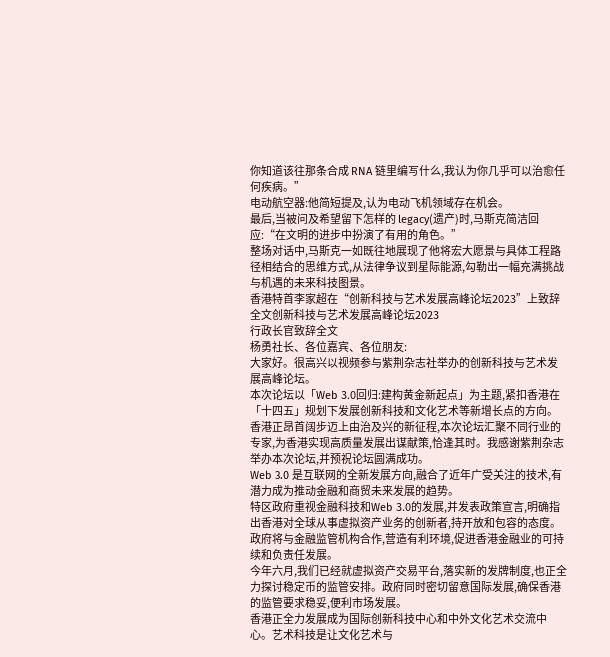你知道该往那条合成 RNA 链里编写什么,我认为你几乎可以治愈任何疾病。”
电动航空器:他简短提及,认为电动飞机领域存在机会。
最后,当被问及希望留下怎样的 legacy(遗产)时,马斯克简洁回应:“在文明的进步中扮演了有用的角色。”
整场对话中,马斯克一如既往地展现了他将宏大愿景与具体工程路径相结合的思维方式,从法律争议到星际能源,勾勒出一幅充满挑战与机遇的未来科技图景。
香港特首李家超在“创新科技与艺术发展高峰论坛2023”上致辞全文创新科技与艺术发展高峰论坛2023
行政长官致辞全文
杨勇社长、各位嘉宾、各位朋友:
大家好。很高兴以视频参与紫荆杂志社举办的创新科技与艺术发展高峰论坛。
本次论坛以「Web 3.0回归:建构黄金新起点」为主题,紧扣香港在「十四五」规划下发展创新科技和文化艺术等新增长点的方向。
香港正昂首阔步迈上由治及兴的新征程,本次论坛汇聚不同行业的专家,为香港实现高质量发展出谋献策,恰逢其时。我感谢紫荆杂志举办本次论坛,并预祝论坛圆满成功。
Web 3.0 是互联网的全新发展方向,融合了近年广受关注的技术,有潜力成为推动金融和商贸未来发展的趋势。
特区政府重视金融科技和Web 3.0的发展,并发表政策宣言,明确指出香港对全球从事虚拟资产业务的创新者,持开放和包容的态度。政府将与金融监管机构合作,营造有利环境,促进香港金融业的可持续和负责任发展。
今年六月,我们已经就虚拟资产交易平台,落实新的发牌制度,也正全力探讨稳定币的监管安排。政府同时密切留意国际发展,确保香港的监管要求稳妥,便利市场发展。
香港正全力发展成为国际创新科技中心和中外文化艺术交流中心。艺术科技是让文化艺术与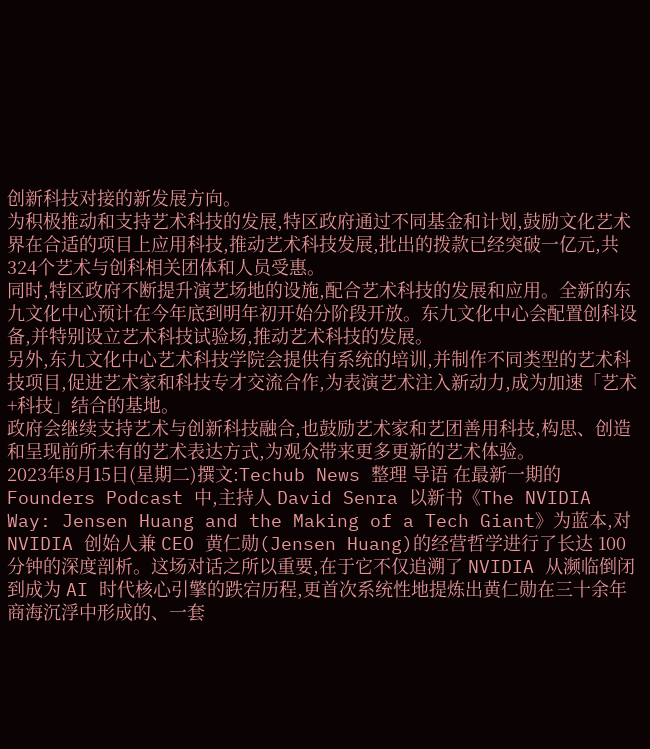创新科技对接的新发展方向。
为积极推动和支持艺术科技的发展,特区政府通过不同基金和计划,鼓励文化艺术界在合适的项目上应用科技,推动艺术科技发展,批出的拨款已经突破一亿元,共324个艺术与创科相关团体和人员受惠。
同时,特区政府不断提升演艺场地的设施,配合艺术科技的发展和应用。全新的东九文化中心预计在今年底到明年初开始分阶段开放。东九文化中心会配置创科设备,并特别设立艺术科技试验场,推动艺术科技的发展。
另外,东九文化中心艺术科技学院会提供有系统的培训,并制作不同类型的艺术科技项目,促进艺术家和科技专才交流合作,为表演艺术注入新动力,成为加速「艺术+科技」结合的基地。
政府会继续支持艺术与创新科技融合,也鼓励艺术家和艺团善用科技,构思、创造和呈现前所未有的艺术表达方式,为观众带来更多更新的艺术体验。
2023年8月15日(星期二)撰文:Techub News 整理 导语 在最新一期的 Founders Podcast 中,主持人 David Senra 以新书《The NVIDIA Way: Jensen Huang and the Making of a Tech Giant》为蓝本,对 NVIDIA 创始人兼 CEO 黄仁勋(Jensen Huang)的经营哲学进行了长达 100 分钟的深度剖析。这场对话之所以重要,在于它不仅追溯了 NVIDIA 从濒临倒闭到成为 AI 时代核心引擎的跌宕历程,更首次系统性地提炼出黄仁勋在三十余年商海沉浮中形成的、一套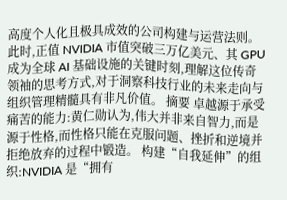高度个人化且极具成效的公司构建与运营法则。此时,正值 NVIDIA 市值突破三万亿美元、其 GPU 成为全球 AI 基础设施的关键时刻,理解这位传奇领袖的思考方式,对于洞察科技行业的未来走向与组织管理精髓具有非凡价值。 摘要 卓越源于承受痛苦的能力:黄仁勋认为,伟大并非来自智力,而是源于性格,而性格只能在克服问题、挫折和逆境并拒绝放弃的过程中锻造。 构建“自我延伸”的组织:NVIDIA 是“拥有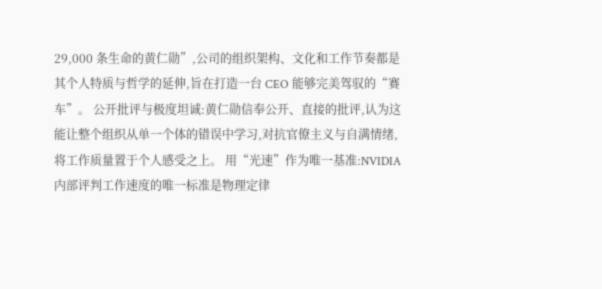29,000 条生命的黄仁勋”,公司的组织架构、文化和工作节奏都是其个人特质与哲学的延伸,旨在打造一台 CEO 能够完美驾驭的“赛车”。 公开批评与极度坦诚:黄仁勋信奉公开、直接的批评,认为这能让整个组织从单一个体的错误中学习,对抗官僚主义与自满情绪,将工作质量置于个人感受之上。 用“光速”作为唯一基准:NVIDIA 内部评判工作速度的唯一标准是物理定律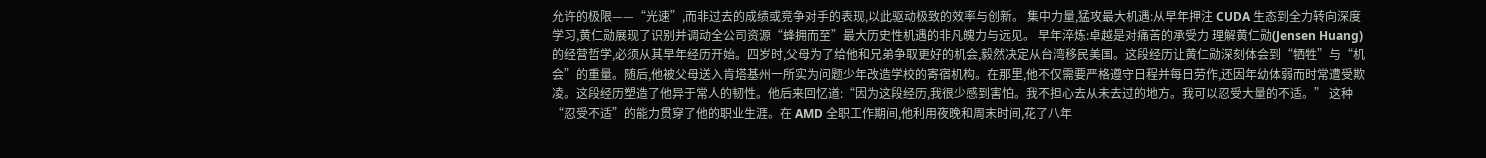允许的极限——“光速”,而非过去的成绩或竞争对手的表现,以此驱动极致的效率与创新。 集中力量,猛攻最大机遇:从早年押注 CUDA 生态到全力转向深度学习,黄仁勋展现了识别并调动全公司资源“蜂拥而至”最大历史性机遇的非凡魄力与远见。 早年淬炼:卓越是对痛苦的承受力 理解黄仁勋(Jensen Huang)的经营哲学,必须从其早年经历开始。四岁时,父母为了给他和兄弟争取更好的机会,毅然决定从台湾移民美国。这段经历让黄仁勋深刻体会到“牺牲”与“机会”的重量。随后,他被父母送入肯塔基州一所实为问题少年改造学校的寄宿机构。在那里,他不仅需要严格遵守日程并每日劳作,还因年幼体弱而时常遭受欺凌。这段经历塑造了他异于常人的韧性。他后来回忆道:“因为这段经历,我很少感到害怕。我不担心去从未去过的地方。我可以忍受大量的不适。” 这种“忍受不适”的能力贯穿了他的职业生涯。在 AMD 全职工作期间,他利用夜晚和周末时间,花了八年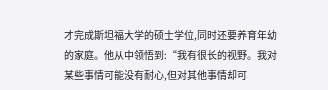才完成斯坦福大学的硕士学位,同时还要养育年幼的家庭。他从中领悟到:“我有很长的视野。我对某些事情可能没有耐心,但对其他事情却可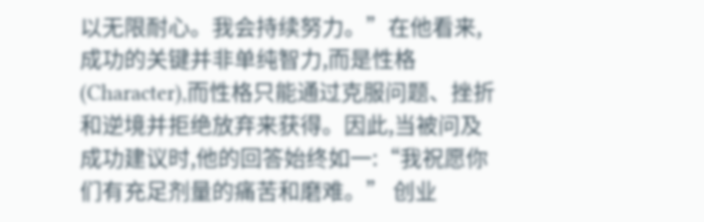以无限耐心。我会持续努力。”在他看来,成功的关键并非单纯智力,而是性格(Character),而性格只能通过克服问题、挫折和逆境并拒绝放弃来获得。因此,当被问及成功建议时,他的回答始终如一:“我祝愿你们有充足剂量的痛苦和磨难。” 创业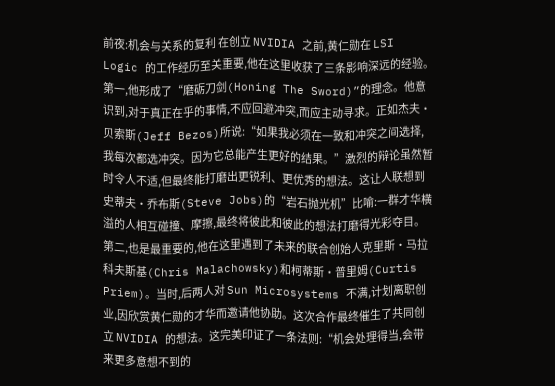前夜:机会与关系的复利 在创立 NVIDIA 之前,黄仁勋在 LSI Logic 的工作经历至关重要,他在这里收获了三条影响深远的经验。第一,他形成了“磨砺刀剑(Honing The Sword)”的理念。他意识到,对于真正在乎的事情,不应回避冲突,而应主动寻求。正如杰夫·贝索斯(Jeff Bezos)所说:“如果我必须在一致和冲突之间选择,我每次都选冲突。因为它总能产生更好的结果。”激烈的辩论虽然暂时令人不适,但最终能打磨出更锐利、更优秀的想法。这让人联想到史蒂夫·乔布斯(Steve Jobs)的“岩石抛光机”比喻:一群才华横溢的人相互碰撞、摩擦,最终将彼此和彼此的想法打磨得光彩夺目。 第二,也是最重要的,他在这里遇到了未来的联合创始人克里斯·马拉科夫斯基(Chris Malachowsky)和柯蒂斯·普里姆(Curtis Priem)。当时,后两人对 Sun Microsystems 不满,计划离职创业,因欣赏黄仁勋的才华而邀请他协助。这次合作最终催生了共同创立 NVIDIA 的想法。这完美印证了一条法则:“机会处理得当,会带来更多意想不到的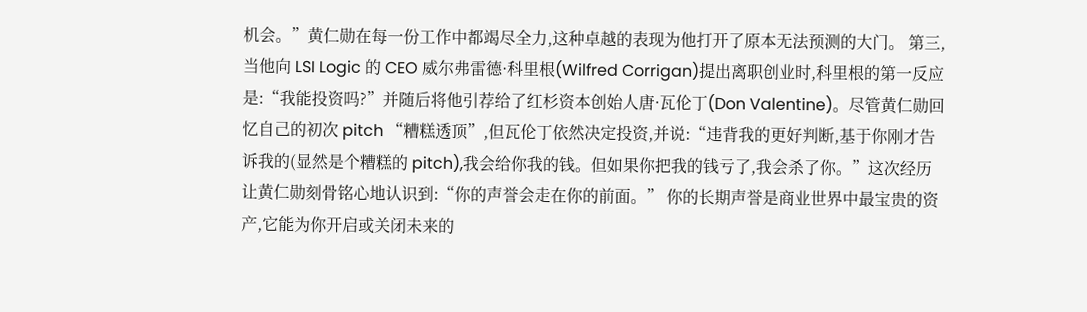机会。”黄仁勋在每一份工作中都竭尽全力,这种卓越的表现为他打开了原本无法预测的大门。 第三,当他向 LSI Logic 的 CEO 威尔弗雷德·科里根(Wilfred Corrigan)提出离职创业时,科里根的第一反应是:“我能投资吗?”并随后将他引荐给了红杉资本创始人唐·瓦伦丁(Don Valentine)。尽管黄仁勋回忆自己的初次 pitch “糟糕透顶”,但瓦伦丁依然决定投资,并说:“违背我的更好判断,基于你刚才告诉我的(显然是个糟糕的 pitch),我会给你我的钱。但如果你把我的钱亏了,我会杀了你。”这次经历让黄仁勋刻骨铭心地认识到:“你的声誉会走在你的前面。” 你的长期声誉是商业世界中最宝贵的资产,它能为你开启或关闭未来的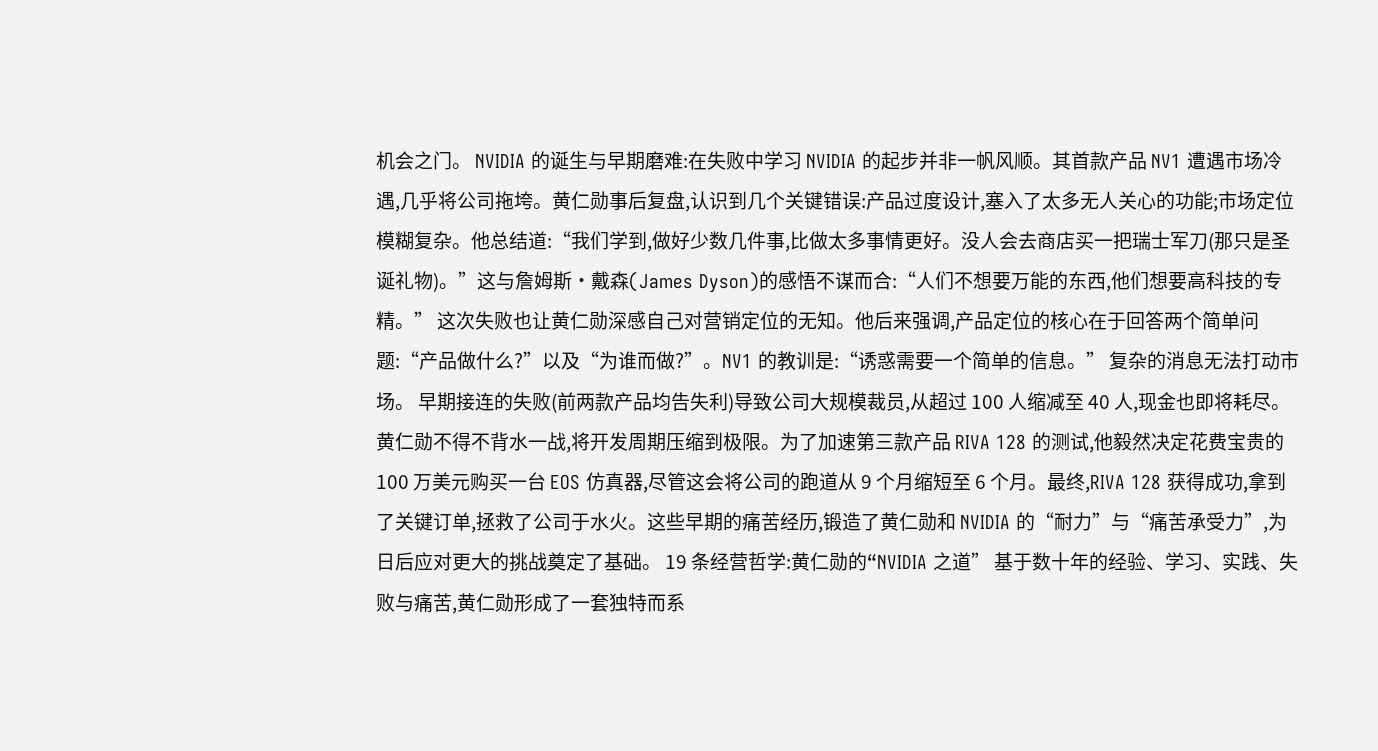机会之门。 NVIDIA 的诞生与早期磨难:在失败中学习 NVIDIA 的起步并非一帆风顺。其首款产品 NV1 遭遇市场冷遇,几乎将公司拖垮。黄仁勋事后复盘,认识到几个关键错误:产品过度设计,塞入了太多无人关心的功能;市场定位模糊复杂。他总结道:“我们学到,做好少数几件事,比做太多事情更好。没人会去商店买一把瑞士军刀(那只是圣诞礼物)。”这与詹姆斯·戴森(James Dyson)的感悟不谋而合:“人们不想要万能的东西,他们想要高科技的专精。” 这次失败也让黄仁勋深感自己对营销定位的无知。他后来强调,产品定位的核心在于回答两个简单问题:“产品做什么?”以及“为谁而做?”。NV1 的教训是:“诱惑需要一个简单的信息。” 复杂的消息无法打动市场。 早期接连的失败(前两款产品均告失利)导致公司大规模裁员,从超过 100 人缩减至 40 人,现金也即将耗尽。黄仁勋不得不背水一战,将开发周期压缩到极限。为了加速第三款产品 RIVA 128 的测试,他毅然决定花费宝贵的 100 万美元购买一台 EOS 仿真器,尽管这会将公司的跑道从 9 个月缩短至 6 个月。最终,RIVA 128 获得成功,拿到了关键订单,拯救了公司于水火。这些早期的痛苦经历,锻造了黄仁勋和 NVIDIA 的“耐力”与“痛苦承受力”,为日后应对更大的挑战奠定了基础。 19 条经营哲学:黄仁勋的“NVIDIA 之道” 基于数十年的经验、学习、实践、失败与痛苦,黄仁勋形成了一套独特而系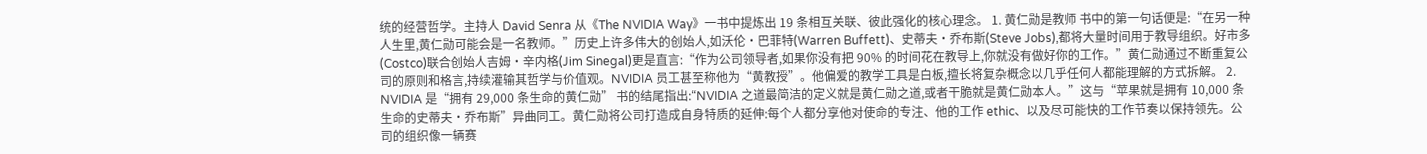统的经营哲学。主持人 David Senra 从《The NVIDIA Way》一书中提炼出 19 条相互关联、彼此强化的核心理念。 1. 黄仁勋是教师 书中的第一句话便是:“在另一种人生里,黄仁勋可能会是一名教师。”历史上许多伟大的创始人,如沃伦·巴菲特(Warren Buffett)、史蒂夫·乔布斯(Steve Jobs),都将大量时间用于教导组织。好市多(Costco)联合创始人吉姆·辛内格(Jim Sinegal)更是直言:“作为公司领导者,如果你没有把 90% 的时间花在教导上,你就没有做好你的工作。”黄仁勋通过不断重复公司的原则和格言,持续灌输其哲学与价值观。NVIDIA 员工甚至称他为“黄教授”。他偏爱的教学工具是白板,擅长将复杂概念以几乎任何人都能理解的方式拆解。 2. NVIDIA 是“拥有 29,000 条生命的黄仁勋” 书的结尾指出:“NVIDIA 之道最简洁的定义就是黄仁勋之道,或者干脆就是黄仁勋本人。”这与“苹果就是拥有 10,000 条生命的史蒂夫·乔布斯”异曲同工。黄仁勋将公司打造成自身特质的延伸:每个人都分享他对使命的专注、他的工作 ethic、以及尽可能快的工作节奏以保持领先。公司的组织像一辆赛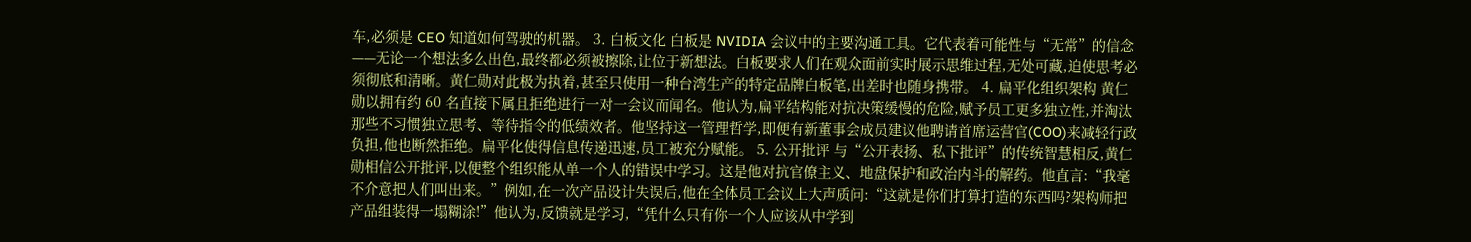车,必须是 CEO 知道如何驾驶的机器。 3. 白板文化 白板是 NVIDIA 会议中的主要沟通工具。它代表着可能性与“无常”的信念——无论一个想法多么出色,最终都必须被擦除,让位于新想法。白板要求人们在观众面前实时展示思维过程,无处可藏,迫使思考必须彻底和清晰。黄仁勋对此极为执着,甚至只使用一种台湾生产的特定品牌白板笔,出差时也随身携带。 4. 扁平化组织架构 黄仁勋以拥有约 60 名直接下属且拒绝进行一对一会议而闻名。他认为,扁平结构能对抗决策缓慢的危险,赋予员工更多独立性,并淘汰那些不习惯独立思考、等待指令的低绩效者。他坚持这一管理哲学,即便有新董事会成员建议他聘请首席运营官(COO)来减轻行政负担,他也断然拒绝。扁平化使得信息传递迅速,员工被充分赋能。 5. 公开批评 与“公开表扬、私下批评”的传统智慧相反,黄仁勋相信公开批评,以便整个组织能从单一个人的错误中学习。这是他对抗官僚主义、地盘保护和政治内斗的解药。他直言:“我毫不介意把人们叫出来。”例如,在一次产品设计失误后,他在全体员工会议上大声质问:“这就是你们打算打造的东西吗?架构师把产品组装得一塌糊涂!”他认为,反馈就是学习,“凭什么只有你一个人应该从中学到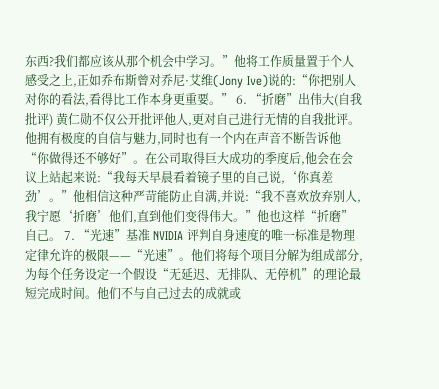东西?我们都应该从那个机会中学习。”他将工作质量置于个人感受之上,正如乔布斯曾对乔尼·艾维(Jony Ive)说的:“你把别人对你的看法,看得比工作本身更重要。” 6. “折磨”出伟大(自我批评) 黄仁勋不仅公开批评他人,更对自己进行无情的自我批评。他拥有极度的自信与魅力,同时也有一个内在声音不断告诉他“你做得还不够好”。在公司取得巨大成功的季度后,他会在会议上站起来说:“我每天早晨看着镜子里的自己说,‘你真差劲’。”他相信这种严苛能防止自满,并说:“我不喜欢放弃别人,我宁愿‘折磨’他们,直到他们变得伟大。”他也这样“折磨”自己。 7. “光速”基准 NVIDIA 评判自身速度的唯一标准是物理定律允许的极限——“光速”。他们将每个项目分解为组成部分,为每个任务设定一个假设“无延迟、无排队、无停机”的理论最短完成时间。他们不与自己过去的成就或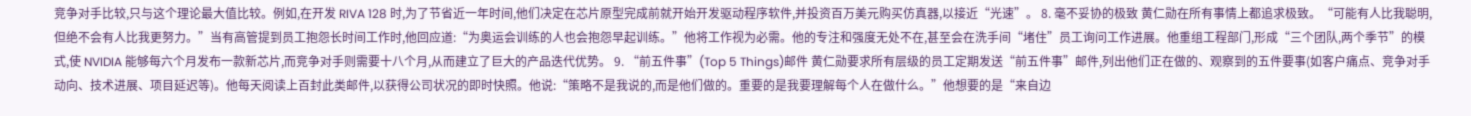竞争对手比较,只与这个理论最大值比较。例如,在开发 RIVA 128 时,为了节省近一年时间,他们决定在芯片原型完成前就开始开发驱动程序软件,并投资百万美元购买仿真器,以接近“光速”。 8. 毫不妥协的极致 黄仁勋在所有事情上都追求极致。“可能有人比我聪明,但绝不会有人比我更努力。”当有高管提到员工抱怨长时间工作时,他回应道:“为奥运会训练的人也会抱怨早起训练。”他将工作视为必需。他的专注和强度无处不在,甚至会在洗手间“堵住”员工询问工作进展。他重组工程部门,形成“三个团队,两个季节”的模式,使 NVIDIA 能够每六个月发布一款新芯片,而竞争对手则需要十八个月,从而建立了巨大的产品迭代优势。 9. “前五件事”(Top 5 Things)邮件 黄仁勋要求所有层级的员工定期发送“前五件事”邮件,列出他们正在做的、观察到的五件要事(如客户痛点、竞争对手动向、技术进展、项目延迟等)。他每天阅读上百封此类邮件,以获得公司状况的即时快照。他说:“策略不是我说的,而是他们做的。重要的是我要理解每个人在做什么。”他想要的是“来自边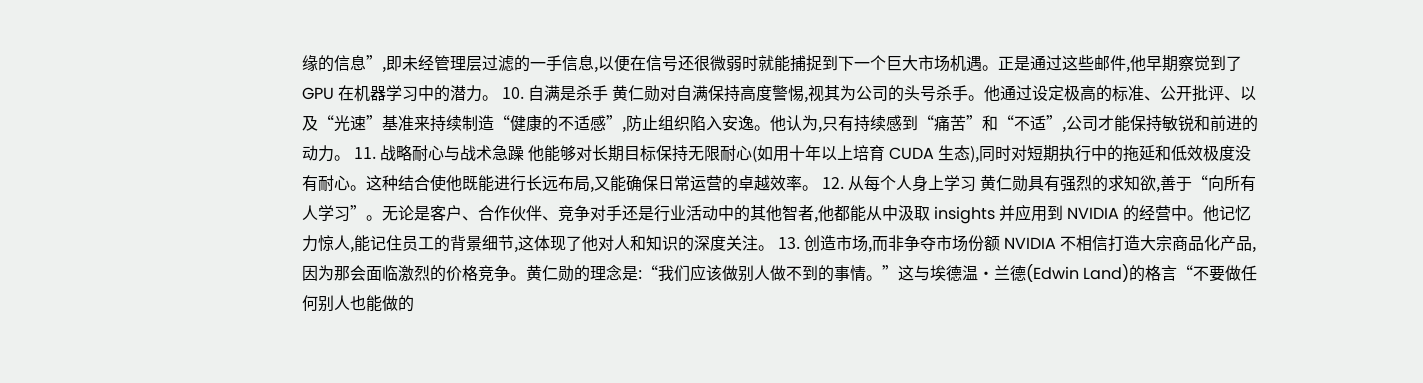缘的信息”,即未经管理层过滤的一手信息,以便在信号还很微弱时就能捕捉到下一个巨大市场机遇。正是通过这些邮件,他早期察觉到了 GPU 在机器学习中的潜力。 10. 自满是杀手 黄仁勋对自满保持高度警惕,视其为公司的头号杀手。他通过设定极高的标准、公开批评、以及“光速”基准来持续制造“健康的不适感”,防止组织陷入安逸。他认为,只有持续感到“痛苦”和“不适”,公司才能保持敏锐和前进的动力。 11. 战略耐心与战术急躁 他能够对长期目标保持无限耐心(如用十年以上培育 CUDA 生态),同时对短期执行中的拖延和低效极度没有耐心。这种结合使他既能进行长远布局,又能确保日常运营的卓越效率。 12. 从每个人身上学习 黄仁勋具有强烈的求知欲,善于“向所有人学习”。无论是客户、合作伙伴、竞争对手还是行业活动中的其他智者,他都能从中汲取 insights 并应用到 NVIDIA 的经营中。他记忆力惊人,能记住员工的背景细节,这体现了他对人和知识的深度关注。 13. 创造市场,而非争夺市场份额 NVIDIA 不相信打造大宗商品化产品,因为那会面临激烈的价格竞争。黄仁勋的理念是:“我们应该做别人做不到的事情。”这与埃德温·兰德(Edwin Land)的格言“不要做任何别人也能做的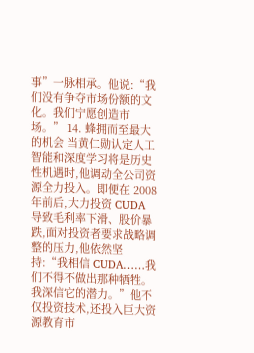事”一脉相承。他说:“我们没有争夺市场份额的文化。我们宁愿创造市场。” 14. 蜂拥而至最大的机会 当黄仁勋认定人工智能和深度学习将是历史性机遇时,他调动全公司资源全力投入。即便在 2008 年前后,大力投资 CUDA 导致毛利率下滑、股价暴跌,面对投资者要求战略调整的压力,他依然坚持:“我相信 CUDA……我们不得不做出那种牺牲。我深信它的潜力。”他不仅投资技术,还投入巨大资源教育市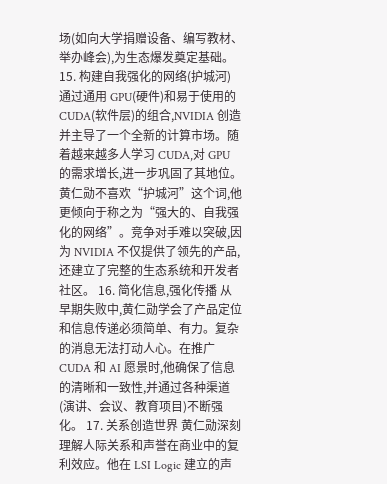场(如向大学捐赠设备、编写教材、举办峰会),为生态爆发奠定基础。 15. 构建自我强化的网络(护城河) 通过通用 GPU(硬件)和易于使用的 CUDA(软件层)的组合,NVIDIA 创造并主导了一个全新的计算市场。随着越来越多人学习 CUDA,对 GPU 的需求增长,进一步巩固了其地位。黄仁勋不喜欢“护城河”这个词,他更倾向于称之为“强大的、自我强化的网络”。竞争对手难以突破,因为 NVIDIA 不仅提供了领先的产品,还建立了完整的生态系统和开发者社区。 16. 简化信息,强化传播 从早期失败中,黄仁勋学会了产品定位和信息传递必须简单、有力。复杂的消息无法打动人心。在推广 CUDA 和 AI 愿景时,他确保了信息的清晰和一致性,并通过各种渠道(演讲、会议、教育项目)不断强化。 17. 关系创造世界 黄仁勋深刻理解人际关系和声誉在商业中的复利效应。他在 LSI Logic 建立的声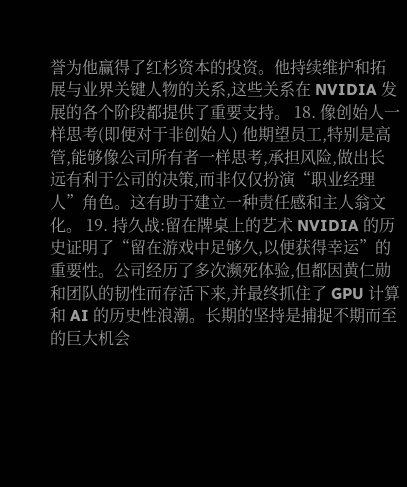誉为他赢得了红杉资本的投资。他持续维护和拓展与业界关键人物的关系,这些关系在 NVIDIA 发展的各个阶段都提供了重要支持。 18. 像创始人一样思考(即便对于非创始人) 他期望员工,特别是高管,能够像公司所有者一样思考,承担风险,做出长远有利于公司的决策,而非仅仅扮演“职业经理人”角色。这有助于建立一种责任感和主人翁文化。 19. 持久战:留在牌桌上的艺术 NVIDIA 的历史证明了“留在游戏中足够久,以便获得幸运”的重要性。公司经历了多次濒死体验,但都因黄仁勋和团队的韧性而存活下来,并最终抓住了 GPU 计算和 AI 的历史性浪潮。长期的坚持是捕捉不期而至的巨大机会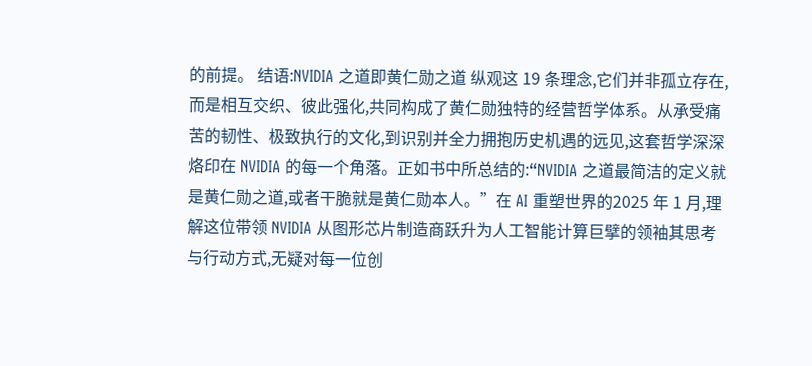的前提。 结语:NVIDIA 之道即黄仁勋之道 纵观这 19 条理念,它们并非孤立存在,而是相互交织、彼此强化,共同构成了黄仁勋独特的经营哲学体系。从承受痛苦的韧性、极致执行的文化,到识别并全力拥抱历史机遇的远见,这套哲学深深烙印在 NVIDIA 的每一个角落。正如书中所总结的:“NVIDIA 之道最简洁的定义就是黄仁勋之道,或者干脆就是黄仁勋本人。”在 AI 重塑世界的2025 年 1 月,理解这位带领 NVIDIA 从图形芯片制造商跃升为人工智能计算巨擘的领袖其思考与行动方式,无疑对每一位创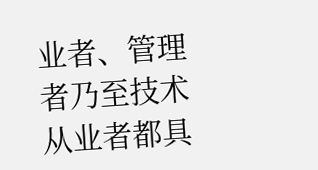业者、管理者乃至技术从业者都具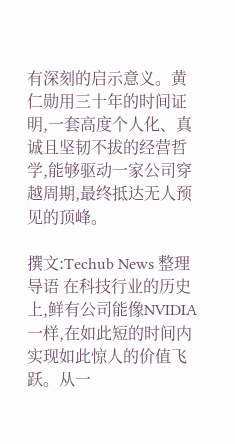有深刻的启示意义。黄仁勋用三十年的时间证明,一套高度个人化、真诚且坚韧不拔的经营哲学,能够驱动一家公司穿越周期,最终抵达无人预见的顶峰。

撰文:Techub News 整理 导语 在科技行业的历史上,鲜有公司能像NVIDIA一样,在如此短的时间内实现如此惊人的价值飞跃。从一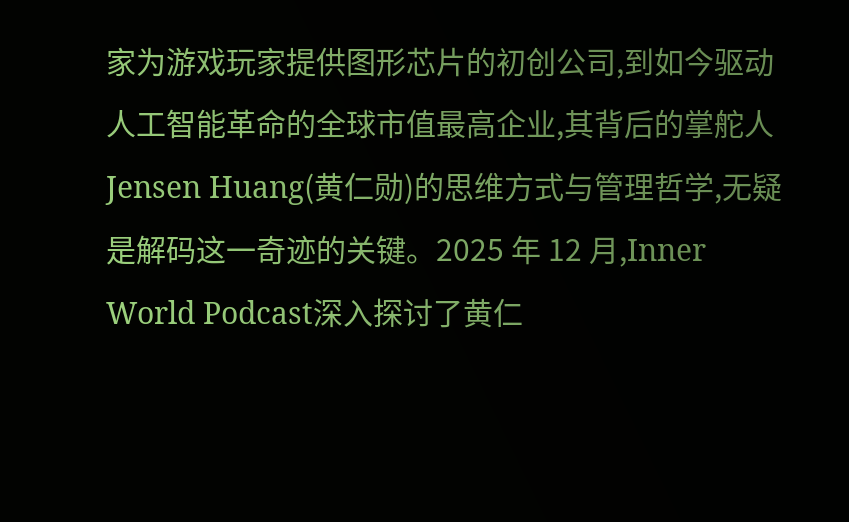家为游戏玩家提供图形芯片的初创公司,到如今驱动人工智能革命的全球市值最高企业,其背后的掌舵人Jensen Huang(黄仁勋)的思维方式与管理哲学,无疑是解码这一奇迹的关键。2025 年 12 月,Inner World Podcast深入探讨了黄仁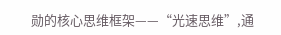勋的核心思维框架——“光速思维”,通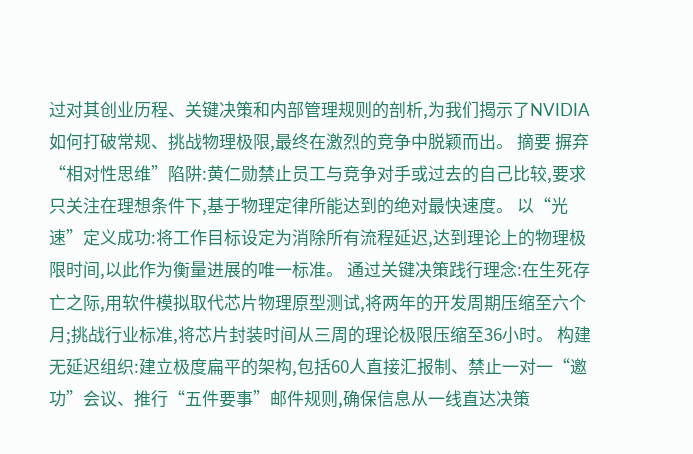过对其创业历程、关键决策和内部管理规则的剖析,为我们揭示了NVIDIA如何打破常规、挑战物理极限,最终在激烈的竞争中脱颖而出。 摘要 摒弃“相对性思维”陷阱:黄仁勋禁止员工与竞争对手或过去的自己比较,要求只关注在理想条件下,基于物理定律所能达到的绝对最快速度。 以“光速”定义成功:将工作目标设定为消除所有流程延迟,达到理论上的物理极限时间,以此作为衡量进展的唯一标准。 通过关键决策践行理念:在生死存亡之际,用软件模拟取代芯片物理原型测试,将两年的开发周期压缩至六个月;挑战行业标准,将芯片封装时间从三周的理论极限压缩至36小时。 构建无延迟组织:建立极度扁平的架构,包括60人直接汇报制、禁止一对一“邀功”会议、推行“五件要事”邮件规则,确保信息从一线直达决策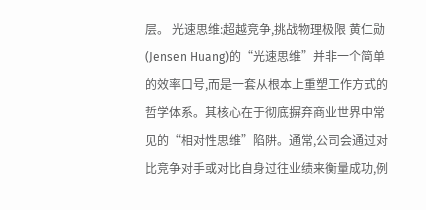层。 光速思维:超越竞争,挑战物理极限 黄仁勋(Jensen Huang)的“光速思维”并非一个简单的效率口号,而是一套从根本上重塑工作方式的哲学体系。其核心在于彻底摒弃商业世界中常见的“相对性思维”陷阱。通常,公司会通过对比竞争对手或对比自身过往业绩来衡量成功,例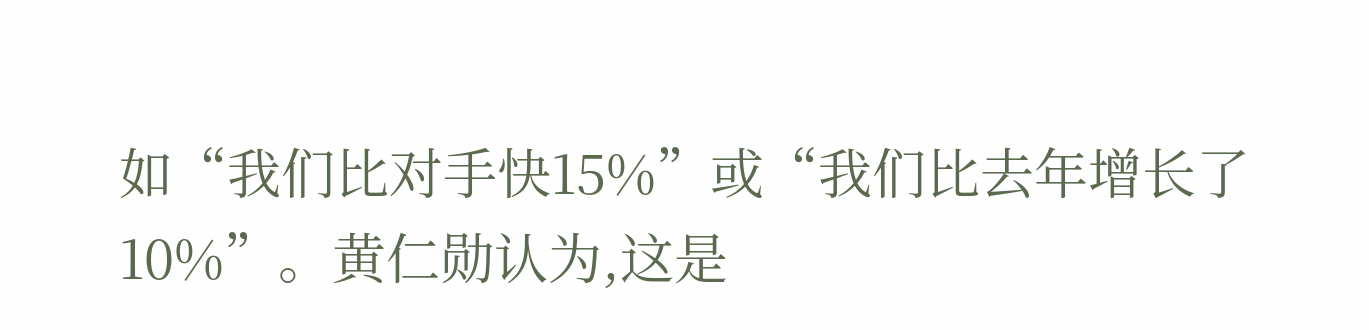如“我们比对手快15%”或“我们比去年增长了10%”。黄仁勋认为,这是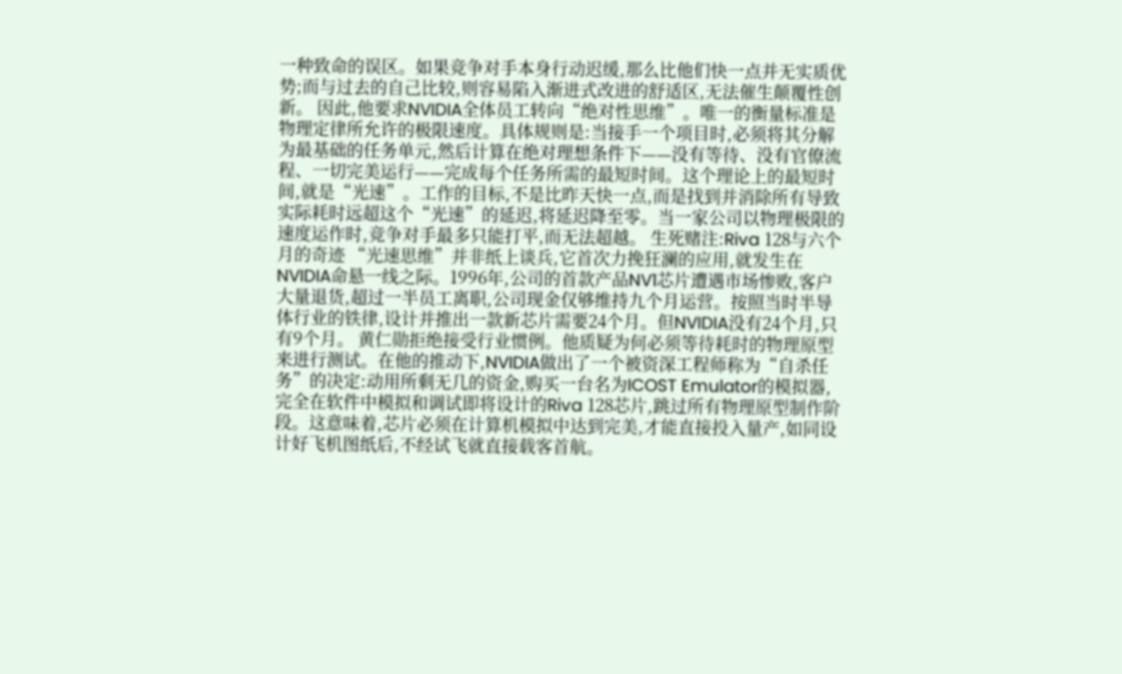一种致命的误区。如果竞争对手本身行动迟缓,那么比他们快一点并无实质优势;而与过去的自己比较,则容易陷入渐进式改进的舒适区,无法催生颠覆性创新。 因此,他要求NVIDIA全体员工转向“绝对性思维”。唯一的衡量标准是物理定律所允许的极限速度。具体规则是:当接手一个项目时,必须将其分解为最基础的任务单元,然后计算在绝对理想条件下——没有等待、没有官僚流程、一切完美运行——完成每个任务所需的最短时间。这个理论上的最短时间,就是“光速”。工作的目标,不是比昨天快一点,而是找到并消除所有导致实际耗时远超这个“光速”的延迟,将延迟降至零。当一家公司以物理极限的速度运作时,竞争对手最多只能打平,而无法超越。 生死赌注:Riva 128与六个月的奇迹 “光速思维”并非纸上谈兵,它首次力挽狂澜的应用,就发生在NVIDIA命悬一线之际。1996年,公司的首款产品NV1芯片遭遇市场惨败,客户大量退货,超过一半员工离职,公司现金仅够维持九个月运营。按照当时半导体行业的铁律,设计并推出一款新芯片需要24个月。但NVIDIA没有24个月,只有9个月。 黄仁勋拒绝接受行业惯例。他质疑为何必须等待耗时的物理原型来进行测试。在他的推动下,NVIDIA做出了一个被资深工程师称为“自杀任务”的决定:动用所剩无几的资金,购买一台名为ICOST Emulator的模拟器,完全在软件中模拟和调试即将设计的Riva 128芯片,跳过所有物理原型制作阶段。这意味着,芯片必须在计算机模拟中达到完美,才能直接投入量产,如同设计好飞机图纸后,不经试飞就直接载客首航。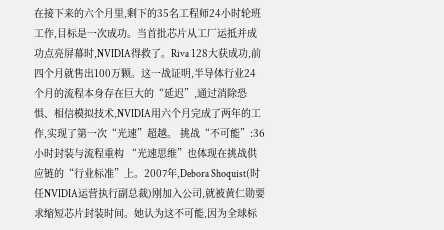在接下来的六个月里,剩下的35名工程师24小时轮班工作,目标是一次成功。当首批芯片从工厂运抵并成功点亮屏幕时,NVIDIA得救了。Riva 128大获成功,前四个月就售出100万颗。这一战证明,半导体行业24个月的流程本身存在巨大的“延迟”,通过消除恐惧、相信模拟技术,NVIDIA用六个月完成了两年的工作,实现了第一次“光速”超越。 挑战“不可能”:36小时封装与流程重构 “光速思维”也体现在挑战供应链的“行业标准”上。2007年,Debora Shoquist(时任NVIDIA运营执行副总裁)刚加入公司,就被黄仁勋要求缩短芯片封装时间。她认为这不可能,因为全球标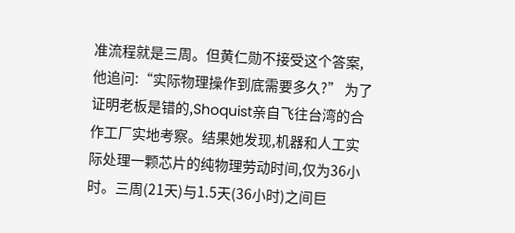准流程就是三周。但黄仁勋不接受这个答案,他追问:“实际物理操作到底需要多久?” 为了证明老板是错的,Shoquist亲自飞往台湾的合作工厂实地考察。结果她发现,机器和人工实际处理一颗芯片的纯物理劳动时间,仅为36小时。三周(21天)与1.5天(36小时)之间巨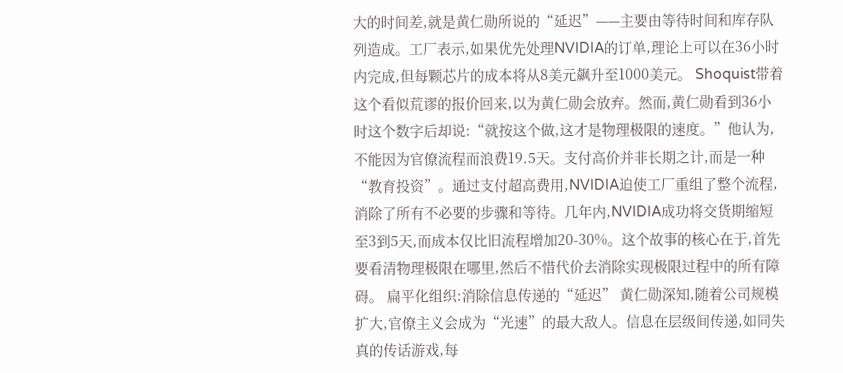大的时间差,就是黄仁勋所说的“延迟”——主要由等待时间和库存队列造成。工厂表示,如果优先处理NVIDIA的订单,理论上可以在36小时内完成,但每颗芯片的成本将从8美元飙升至1000美元。 Shoquist带着这个看似荒谬的报价回来,以为黄仁勋会放弃。然而,黄仁勋看到36小时这个数字后却说:“就按这个做,这才是物理极限的速度。”他认为,不能因为官僚流程而浪费19.5天。支付高价并非长期之计,而是一种“教育投资”。通过支付超高费用,NVIDIA迫使工厂重组了整个流程,消除了所有不必要的步骤和等待。几年内,NVIDIA成功将交货期缩短至3到5天,而成本仅比旧流程增加20-30%。这个故事的核心在于,首先要看清物理极限在哪里,然后不惜代价去消除实现极限过程中的所有障碍。 扁平化组织:消除信息传递的“延迟” 黄仁勋深知,随着公司规模扩大,官僚主义会成为“光速”的最大敌人。信息在层级间传递,如同失真的传话游戏,每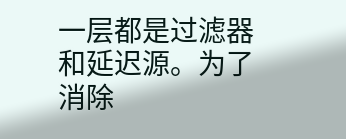一层都是过滤器和延迟源。为了消除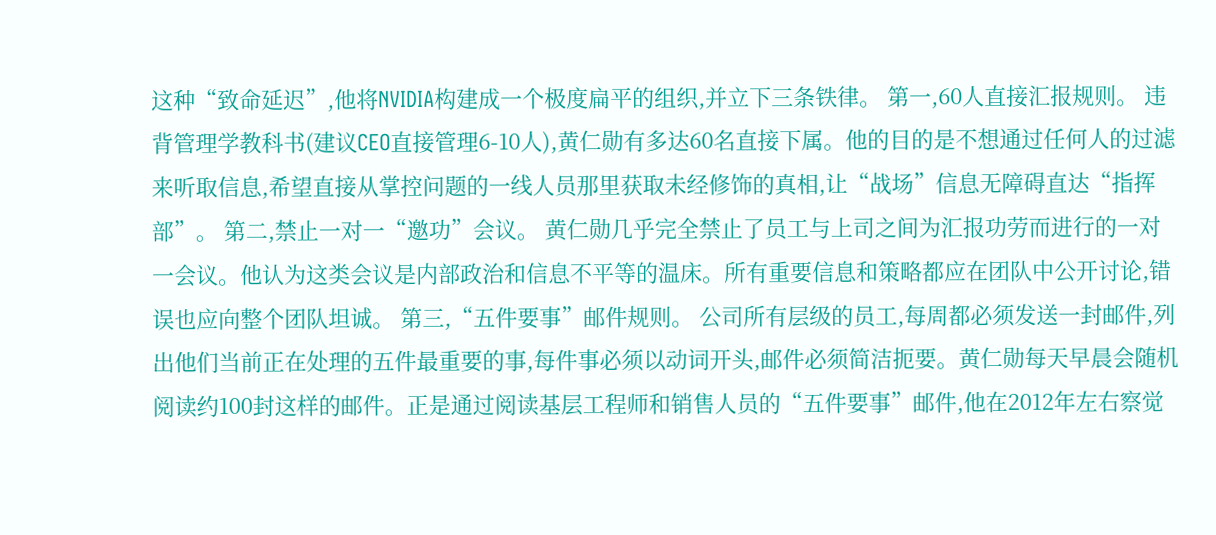这种“致命延迟”,他将NVIDIA构建成一个极度扁平的组织,并立下三条铁律。 第一,60人直接汇报规则。 违背管理学教科书(建议CEO直接管理6-10人),黄仁勋有多达60名直接下属。他的目的是不想通过任何人的过滤来听取信息,希望直接从掌控问题的一线人员那里获取未经修饰的真相,让“战场”信息无障碍直达“指挥部”。 第二,禁止一对一“邀功”会议。 黄仁勋几乎完全禁止了员工与上司之间为汇报功劳而进行的一对一会议。他认为这类会议是内部政治和信息不平等的温床。所有重要信息和策略都应在团队中公开讨论,错误也应向整个团队坦诚。 第三,“五件要事”邮件规则。 公司所有层级的员工,每周都必须发送一封邮件,列出他们当前正在处理的五件最重要的事,每件事必须以动词开头,邮件必须简洁扼要。黄仁勋每天早晨会随机阅读约100封这样的邮件。正是通过阅读基层工程师和销售人员的“五件要事”邮件,他在2012年左右察觉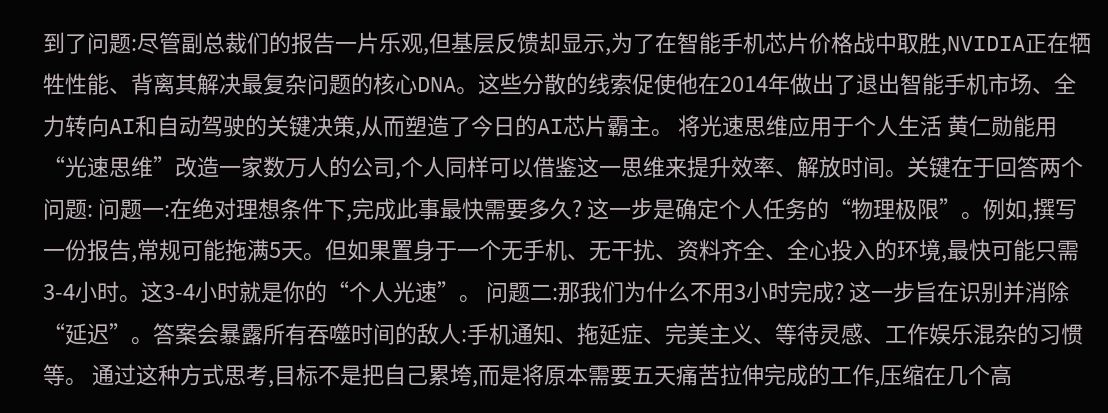到了问题:尽管副总裁们的报告一片乐观,但基层反馈却显示,为了在智能手机芯片价格战中取胜,NVIDIA正在牺牲性能、背离其解决最复杂问题的核心DNA。这些分散的线索促使他在2014年做出了退出智能手机市场、全力转向AI和自动驾驶的关键决策,从而塑造了今日的AI芯片霸主。 将光速思维应用于个人生活 黄仁勋能用“光速思维”改造一家数万人的公司,个人同样可以借鉴这一思维来提升效率、解放时间。关键在于回答两个问题: 问题一:在绝对理想条件下,完成此事最快需要多久? 这一步是确定个人任务的“物理极限”。例如,撰写一份报告,常规可能拖满5天。但如果置身于一个无手机、无干扰、资料齐全、全心投入的环境,最快可能只需3-4小时。这3-4小时就是你的“个人光速”。 问题二:那我们为什么不用3小时完成? 这一步旨在识别并消除“延迟”。答案会暴露所有吞噬时间的敌人:手机通知、拖延症、完美主义、等待灵感、工作娱乐混杂的习惯等。 通过这种方式思考,目标不是把自己累垮,而是将原本需要五天痛苦拉伸完成的工作,压缩在几个高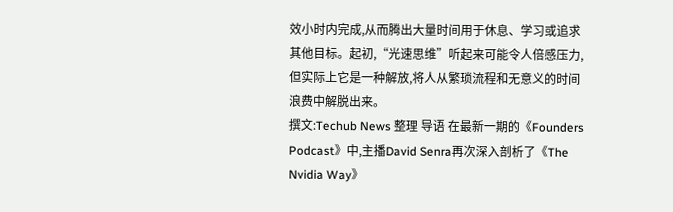效小时内完成,从而腾出大量时间用于休息、学习或追求其他目标。起初,“光速思维”听起来可能令人倍感压力,但实际上它是一种解放,将人从繁琐流程和无意义的时间浪费中解脱出来。
撰文:Techub News 整理 导语 在最新一期的《Founders Podcast》中,主播David Senra再次深入剖析了《The Nvidia Way》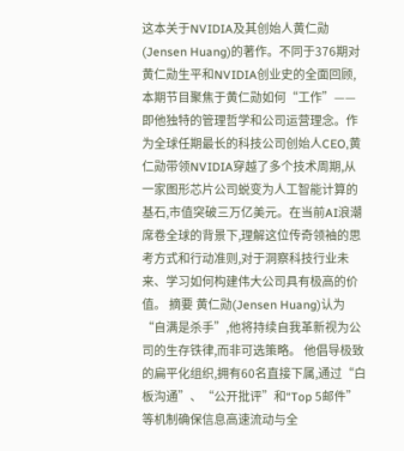这本关于NVIDIA及其创始人黄仁勋(Jensen Huang)的著作。不同于376期对黄仁勋生平和NVIDIA创业史的全面回顾,本期节目聚焦于黄仁勋如何“工作”——即他独特的管理哲学和公司运营理念。作为全球任期最长的科技公司创始人CEO,黄仁勋带领NVIDIA穿越了多个技术周期,从一家图形芯片公司蜕变为人工智能计算的基石,市值突破三万亿美元。在当前AI浪潮席卷全球的背景下,理解这位传奇领袖的思考方式和行动准则,对于洞察科技行业未来、学习如何构建伟大公司具有极高的价值。 摘要 黄仁勋(Jensen Huang)认为“自满是杀手”,他将持续自我革新视为公司的生存铁律,而非可选策略。 他倡导极致的扁平化组织,拥有60名直接下属,通过“白板沟通”、“公开批评”和“Top 5邮件”等机制确保信息高速流动与全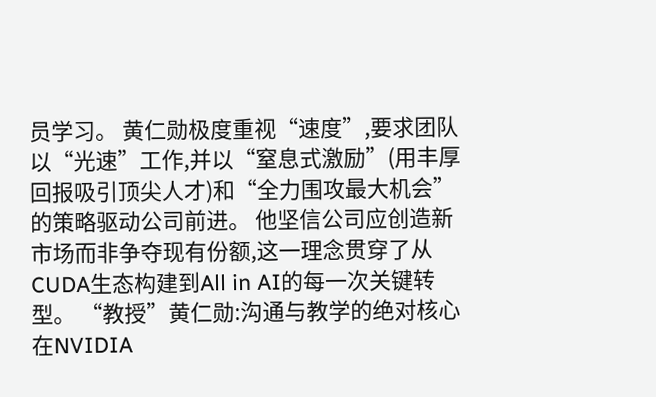员学习。 黄仁勋极度重视“速度”,要求团队以“光速”工作,并以“窒息式激励”(用丰厚回报吸引顶尖人才)和“全力围攻最大机会”的策略驱动公司前进。 他坚信公司应创造新市场而非争夺现有份额,这一理念贯穿了从CUDA生态构建到All in AI的每一次关键转型。 “教授”黄仁勋:沟通与教学的绝对核心 在NVIDIA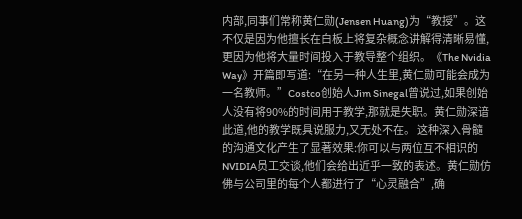内部,同事们常称黄仁勋(Jensen Huang)为“教授”。这不仅是因为他擅长在白板上将复杂概念讲解得清晰易懂,更因为他将大量时间投入于教导整个组织。《The Nvidia Way》开篇即写道:“在另一种人生里,黄仁勋可能会成为一名教师。”Costco创始人Jim Sinegal曾说过,如果创始人没有将90%的时间用于教学,那就是失职。黄仁勋深谙此道,他的教学既具说服力,又无处不在。 这种深入骨髓的沟通文化产生了显著效果:你可以与两位互不相识的NVIDIA员工交谈,他们会给出近乎一致的表述。黄仁勋仿佛与公司里的每个人都进行了“心灵融合”,确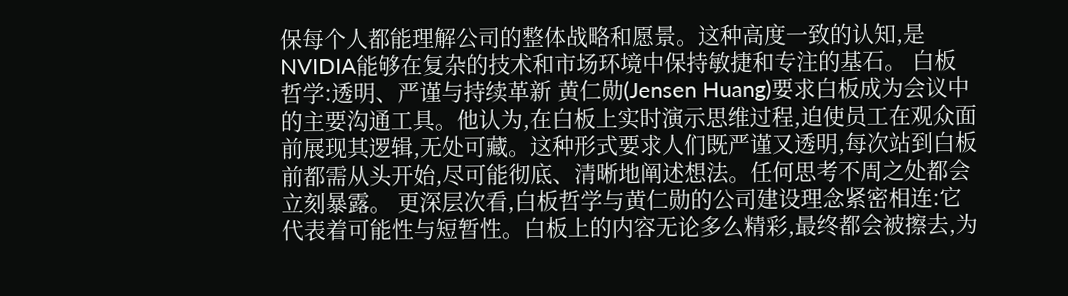保每个人都能理解公司的整体战略和愿景。这种高度一致的认知,是NVIDIA能够在复杂的技术和市场环境中保持敏捷和专注的基石。 白板哲学:透明、严谨与持续革新 黄仁勋(Jensen Huang)要求白板成为会议中的主要沟通工具。他认为,在白板上实时演示思维过程,迫使员工在观众面前展现其逻辑,无处可藏。这种形式要求人们既严谨又透明,每次站到白板前都需从头开始,尽可能彻底、清晰地阐述想法。任何思考不周之处都会立刻暴露。 更深层次看,白板哲学与黄仁勋的公司建设理念紧密相连:它代表着可能性与短暂性。白板上的内容无论多么精彩,最终都会被擦去,为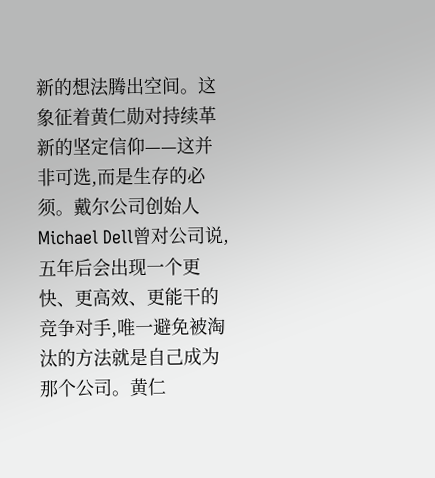新的想法腾出空间。这象征着黄仁勋对持续革新的坚定信仰——这并非可选,而是生存的必须。戴尔公司创始人Michael Dell曾对公司说,五年后会出现一个更快、更高效、更能干的竞争对手,唯一避免被淘汰的方法就是自己成为那个公司。黄仁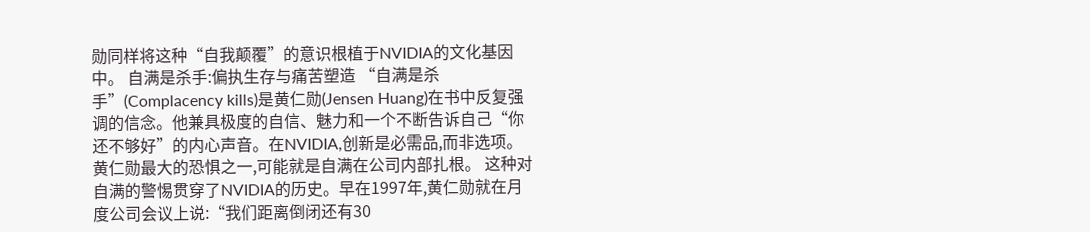勋同样将这种“自我颠覆”的意识根植于NVIDIA的文化基因中。 自满是杀手:偏执生存与痛苦塑造 “自满是杀手”(Complacency kills)是黄仁勋(Jensen Huang)在书中反复强调的信念。他兼具极度的自信、魅力和一个不断告诉自己“你还不够好”的内心声音。在NVIDIA,创新是必需品,而非选项。黄仁勋最大的恐惧之一,可能就是自满在公司内部扎根。 这种对自满的警惕贯穿了NVIDIA的历史。早在1997年,黄仁勋就在月度公司会议上说:“我们距离倒闭还有30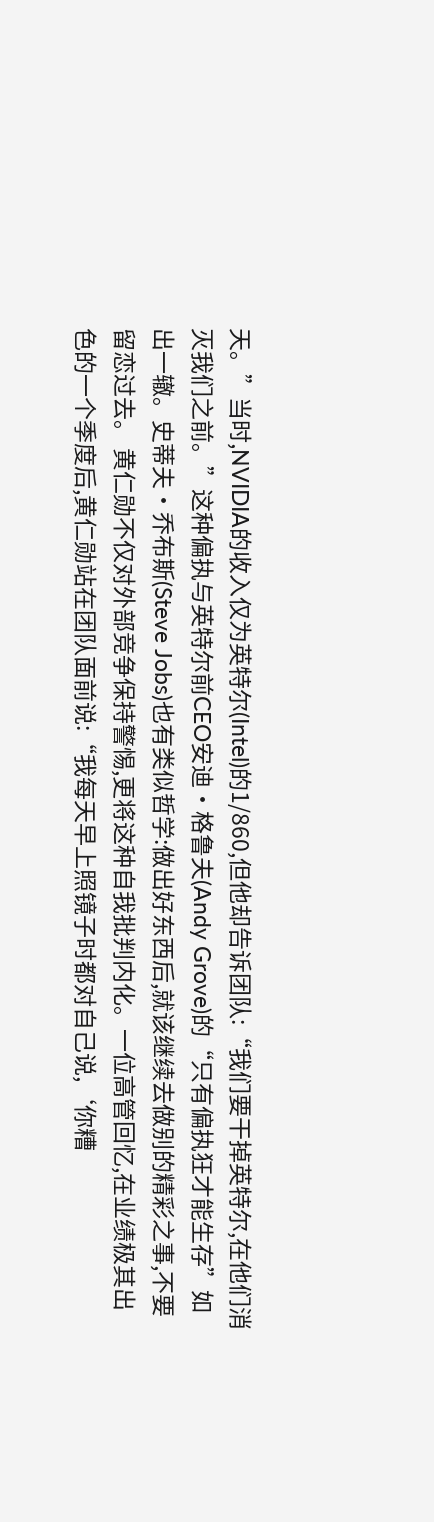天。”当时,NVIDIA的收入仅为英特尔(Intel)的1/860,但他却告诉团队:“我们要干掉英特尔,在他们消灭我们之前。”这种偏执与英特尔前CEO安迪·格鲁夫(Andy Grove)的“只有偏执狂才能生存”如出一辙。史蒂夫·乔布斯(Steve Jobs)也有类似哲学:做出好东西后,就该继续去做别的精彩之事,不要留恋过去。 黄仁勋不仅对外部竞争保持警惕,更将这种自我批判内化。一位高管回忆,在业绩极其出色的一个季度后,黄仁勋站在团队面前说:“我每天早上照镜子时都对自己说,‘你糟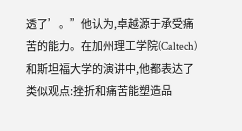透了’。”他认为,卓越源于承受痛苦的能力。在加州理工学院(Caltech)和斯坦福大学的演讲中,他都表达了类似观点:挫折和痛苦能塑造品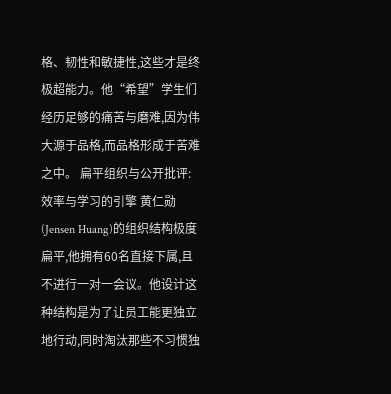格、韧性和敏捷性,这些才是终极超能力。他“希望”学生们经历足够的痛苦与磨难,因为伟大源于品格,而品格形成于苦难之中。 扁平组织与公开批评:效率与学习的引擎 黄仁勋(Jensen Huang)的组织结构极度扁平,他拥有60名直接下属,且不进行一对一会议。他设计这种结构是为了让员工能更独立地行动,同时淘汰那些不习惯独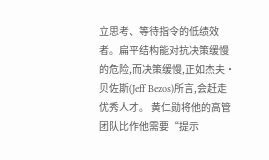立思考、等待指令的低绩效者。扁平结构能对抗决策缓慢的危险,而决策缓慢,正如杰夫·贝佐斯(Jeff Bezos)所言,会赶走优秀人才。 黄仁勋将他的高管团队比作他需要“提示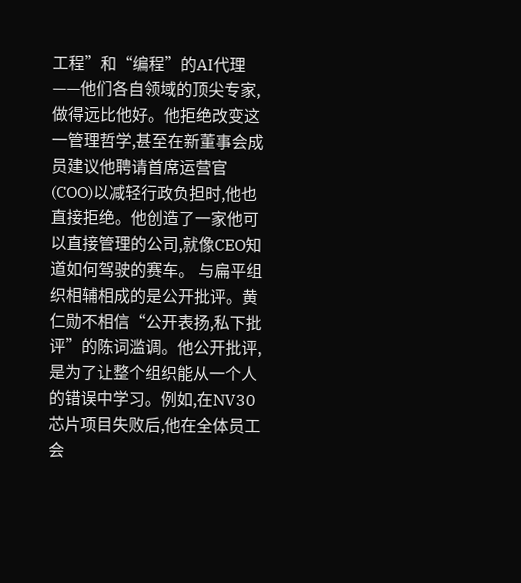工程”和“编程”的AI代理——他们各自领域的顶尖专家,做得远比他好。他拒绝改变这一管理哲学,甚至在新董事会成员建议他聘请首席运营官(COO)以减轻行政负担时,他也直接拒绝。他创造了一家他可以直接管理的公司,就像CEO知道如何驾驶的赛车。 与扁平组织相辅相成的是公开批评。黄仁勋不相信“公开表扬,私下批评”的陈词滥调。他公开批评,是为了让整个组织能从一个人的错误中学习。例如,在NV30芯片项目失败后,他在全体员工会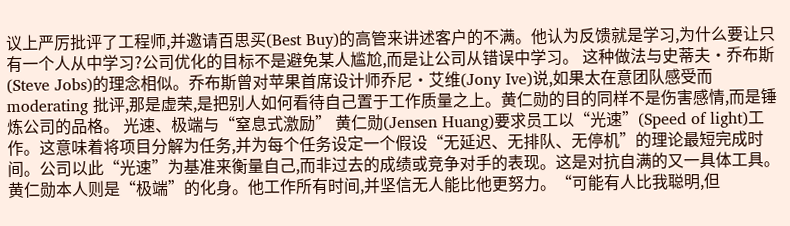议上严厉批评了工程师,并邀请百思买(Best Buy)的高管来讲述客户的不满。他认为反馈就是学习,为什么要让只有一个人从中学习?公司优化的目标不是避免某人尴尬,而是让公司从错误中学习。 这种做法与史蒂夫·乔布斯(Steve Jobs)的理念相似。乔布斯曾对苹果首席设计师乔尼·艾维(Jony Ive)说,如果太在意团队感受而 moderating 批评,那是虚荣,是把别人如何看待自己置于工作质量之上。黄仁勋的目的同样不是伤害感情,而是锤炼公司的品格。 光速、极端与“窒息式激励” 黄仁勋(Jensen Huang)要求员工以“光速”(Speed of light)工作。这意味着将项目分解为任务,并为每个任务设定一个假设“无延迟、无排队、无停机”的理论最短完成时间。公司以此“光速”为基准来衡量自己,而非过去的成绩或竞争对手的表现。这是对抗自满的又一具体工具。 黄仁勋本人则是“极端”的化身。他工作所有时间,并坚信无人能比他更努力。“可能有人比我聪明,但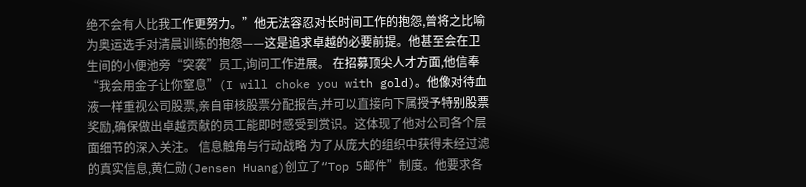绝不会有人比我工作更努力。”他无法容忍对长时间工作的抱怨,曾将之比喻为奥运选手对清晨训练的抱怨——这是追求卓越的必要前提。他甚至会在卫生间的小便池旁“突袭”员工,询问工作进展。 在招募顶尖人才方面,他信奉“我会用金子让你窒息”(I will choke you with gold)。他像对待血液一样重视公司股票,亲自审核股票分配报告,并可以直接向下属授予特别股票奖励,确保做出卓越贡献的员工能即时感受到赏识。这体现了他对公司各个层面细节的深入关注。 信息触角与行动战略 为了从庞大的组织中获得未经过滤的真实信息,黄仁勋(Jensen Huang)创立了“Top 5邮件”制度。他要求各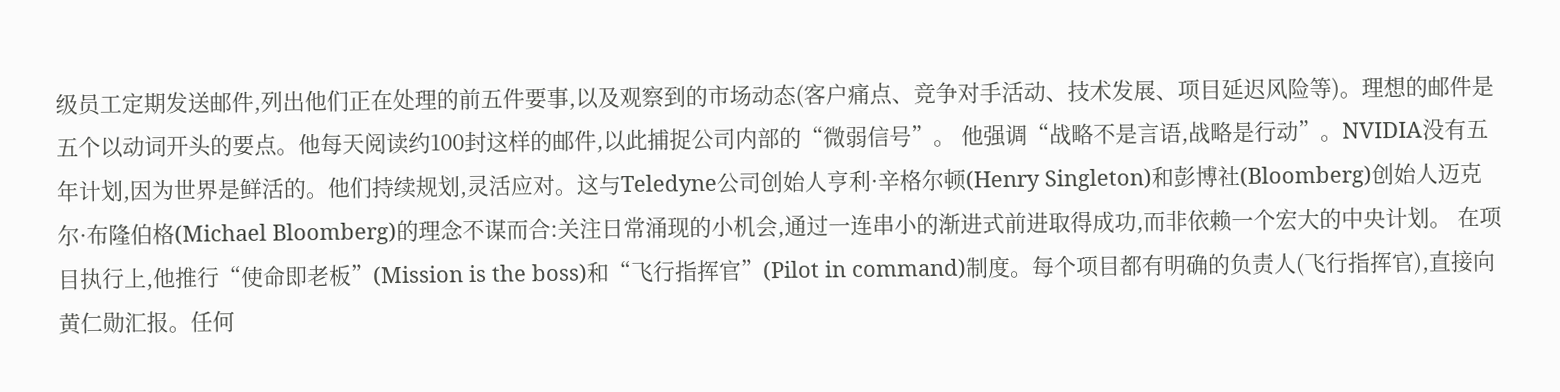级员工定期发送邮件,列出他们正在处理的前五件要事,以及观察到的市场动态(客户痛点、竞争对手活动、技术发展、项目延迟风险等)。理想的邮件是五个以动词开头的要点。他每天阅读约100封这样的邮件,以此捕捉公司内部的“微弱信号”。 他强调“战略不是言语,战略是行动”。NVIDIA没有五年计划,因为世界是鲜活的。他们持续规划,灵活应对。这与Teledyne公司创始人亨利·辛格尔顿(Henry Singleton)和彭博社(Bloomberg)创始人迈克尔·布隆伯格(Michael Bloomberg)的理念不谋而合:关注日常涌现的小机会,通过一连串小的渐进式前进取得成功,而非依赖一个宏大的中央计划。 在项目执行上,他推行“使命即老板”(Mission is the boss)和“飞行指挥官”(Pilot in command)制度。每个项目都有明确的负责人(飞行指挥官),直接向黄仁勋汇报。任何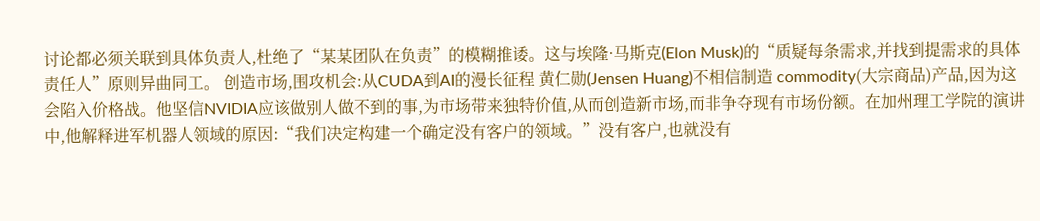讨论都必须关联到具体负责人,杜绝了“某某团队在负责”的模糊推诿。这与埃隆·马斯克(Elon Musk)的“质疑每条需求,并找到提需求的具体责任人”原则异曲同工。 创造市场,围攻机会:从CUDA到AI的漫长征程 黄仁勋(Jensen Huang)不相信制造 commodity(大宗商品)产品,因为这会陷入价格战。他坚信NVIDIA应该做别人做不到的事,为市场带来独特价值,从而创造新市场,而非争夺现有市场份额。在加州理工学院的演讲中,他解释进军机器人领域的原因:“我们决定构建一个确定没有客户的领域。”没有客户,也就没有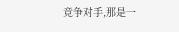竞争对手,那是一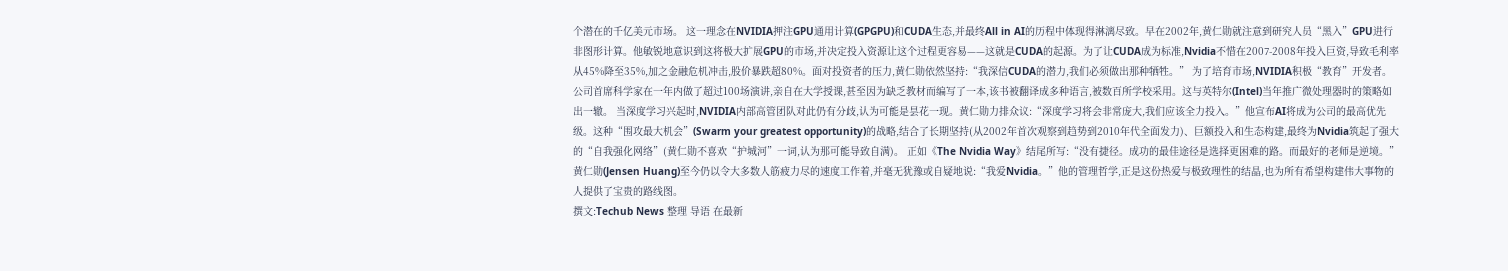个潜在的千亿美元市场。 这一理念在NVIDIA押注GPU通用计算(GPGPU)和CUDA生态,并最终All in AI的历程中体现得淋漓尽致。早在2002年,黄仁勋就注意到研究人员“黑入”GPU进行非图形计算。他敏锐地意识到这将极大扩展GPU的市场,并决定投入资源让这个过程更容易——这就是CUDA的起源。为了让CUDA成为标准,Nvidia不惜在2007-2008年投入巨资,导致毛利率从45%降至35%,加之金融危机冲击,股价暴跌超80%。面对投资者的压力,黄仁勋依然坚持:“我深信CUDA的潜力,我们必须做出那种牺牲。” 为了培育市场,NVIDIA积极“教育”开发者。公司首席科学家在一年内做了超过100场演讲,亲自在大学授课,甚至因为缺乏教材而编写了一本,该书被翻译成多种语言,被数百所学校采用。这与英特尔(Intel)当年推广微处理器时的策略如出一辙。 当深度学习兴起时,NVIDIA内部高管团队对此仍有分歧,认为可能是昙花一现。黄仁勋力排众议:“深度学习将会非常庞大,我们应该全力投入。”他宣布AI将成为公司的最高优先级。这种“围攻最大机会”(Swarm your greatest opportunity)的战略,结合了长期坚持(从2002年首次观察到趋势到2010年代全面发力)、巨额投入和生态构建,最终为Nvidia筑起了强大的“自我强化网络”(黄仁勋不喜欢“护城河”一词,认为那可能导致自满)。 正如《The Nvidia Way》结尾所写:“没有捷径。成功的最佳途径是选择更困难的路。而最好的老师是逆境。”黄仁勋(Jensen Huang)至今仍以令大多数人筋疲力尽的速度工作着,并毫无犹豫或自疑地说:“我爱Nvidia。”他的管理哲学,正是这份热爱与极致理性的结晶,也为所有希望构建伟大事物的人提供了宝贵的路线图。
撰文:Techub News 整理 导语 在最新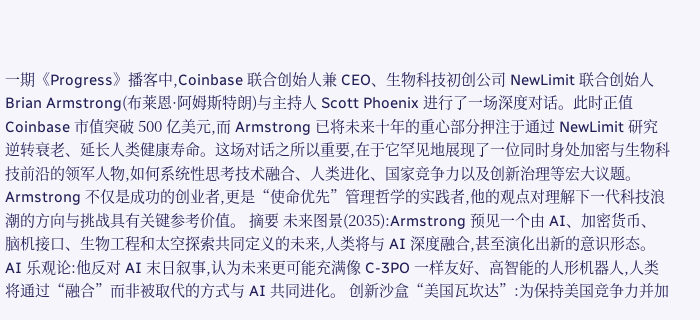一期《Progress》播客中,Coinbase 联合创始人兼 CEO、生物科技初创公司 NewLimit 联合创始人 Brian Armstrong(布莱恩·阿姆斯特朗)与主持人 Scott Phoenix 进行了一场深度对话。此时正值 Coinbase 市值突破 500 亿美元,而 Armstrong 已将未来十年的重心部分押注于通过 NewLimit 研究逆转衰老、延长人类健康寿命。这场对话之所以重要,在于它罕见地展现了一位同时身处加密与生物科技前沿的领军人物,如何系统性思考技术融合、人类进化、国家竞争力以及创新治理等宏大议题。Armstrong 不仅是成功的创业者,更是“使命优先”管理哲学的实践者,他的观点对理解下一代科技浪潮的方向与挑战具有关键参考价值。 摘要 未来图景(2035):Armstrong 预见一个由 AI、加密货币、脑机接口、生物工程和太空探索共同定义的未来,人类将与 AI 深度融合,甚至演化出新的意识形态。 AI 乐观论:他反对 AI 末日叙事,认为未来更可能充满像 C-3PO 一样友好、高智能的人形机器人,人类将通过“融合”而非被取代的方式与 AI 共同进化。 创新沙盒“美国瓦坎达”:为保持美国竞争力并加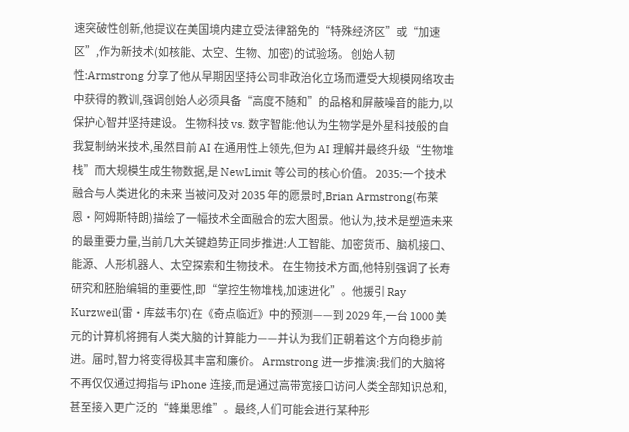速突破性创新,他提议在美国境内建立受法律豁免的“特殊经济区”或“加速区”,作为新技术(如核能、太空、生物、加密)的试验场。 创始人韧性:Armstrong 分享了他从早期因坚持公司非政治化立场而遭受大规模网络攻击中获得的教训,强调创始人必须具备“高度不随和”的品格和屏蔽噪音的能力,以保护心智并坚持建设。 生物科技 vs. 数字智能:他认为生物学是外星科技般的自我复制纳米技术,虽然目前 AI 在通用性上领先,但为 AI 理解并最终升级“生物堆栈”而大规模生成生物数据,是 NewLimit 等公司的核心价值。 2035:一个技术融合与人类进化的未来 当被问及对 2035 年的愿景时,Brian Armstrong(布莱恩·阿姆斯特朗)描绘了一幅技术全面融合的宏大图景。他认为,技术是塑造未来的最重要力量,当前几大关键趋势正同步推进:人工智能、加密货币、脑机接口、能源、人形机器人、太空探索和生物技术。 在生物技术方面,他特别强调了长寿研究和胚胎编辑的重要性,即“掌控生物堆栈,加速进化”。他援引 Ray Kurzweil(雷·库兹韦尔)在《奇点临近》中的预测——到 2029 年,一台 1000 美元的计算机将拥有人类大脑的计算能力——并认为我们正朝着这个方向稳步前进。届时,智力将变得极其丰富和廉价。 Armstrong 进一步推演:我们的大脑将不再仅仅通过拇指与 iPhone 连接,而是通过高带宽接口访问人类全部知识总和,甚至接入更广泛的“蜂巢思维”。最终,人们可能会进行某种形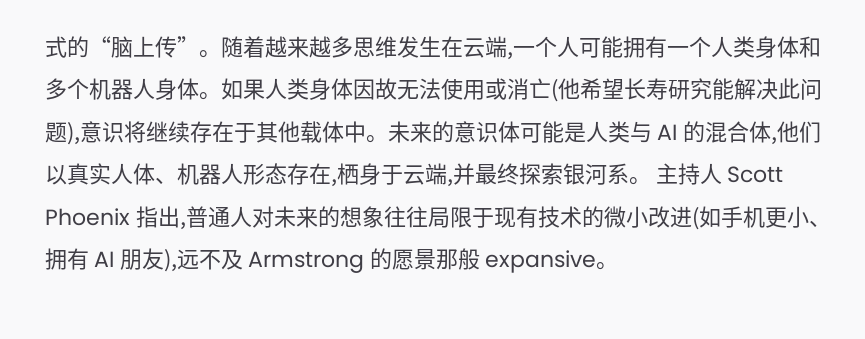式的“脑上传”。随着越来越多思维发生在云端,一个人可能拥有一个人类身体和多个机器人身体。如果人类身体因故无法使用或消亡(他希望长寿研究能解决此问题),意识将继续存在于其他载体中。未来的意识体可能是人类与 AI 的混合体,他们以真实人体、机器人形态存在,栖身于云端,并最终探索银河系。 主持人 Scott Phoenix 指出,普通人对未来的想象往往局限于现有技术的微小改进(如手机更小、拥有 AI 朋友),远不及 Armstrong 的愿景那般 expansive。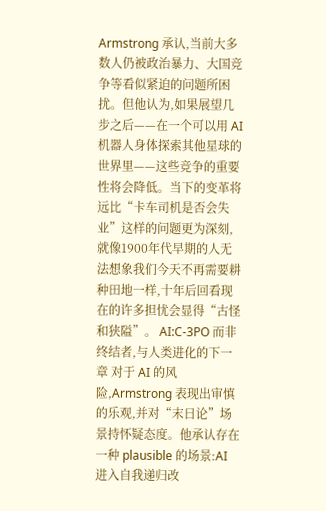Armstrong 承认,当前大多数人仍被政治暴力、大国竞争等看似紧迫的问题所困扰。但他认为,如果展望几步之后——在一个可以用 AI 机器人身体探索其他星球的世界里——这些竞争的重要性将会降低。当下的变革将远比“卡车司机是否会失业”这样的问题更为深刻,就像1900年代早期的人无法想象我们今天不再需要耕种田地一样,十年后回看现在的许多担忧会显得“古怪和狭隘”。 AI:C-3PO 而非终结者,与人类进化的下一章 对于 AI 的风险,Armstrong 表现出审慎的乐观,并对“末日论”场景持怀疑态度。他承认存在一种 plausible 的场景:AI 进入自我递归改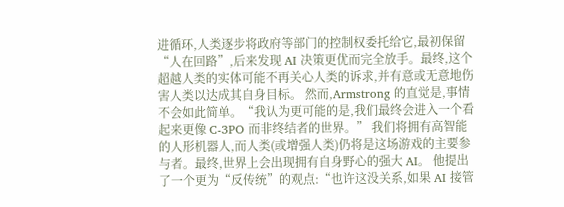进循环,人类逐步将政府等部门的控制权委托给它,最初保留“人在回路”,后来发现 AI 决策更优而完全放手。最终,这个超越人类的实体可能不再关心人类的诉求,并有意或无意地伤害人类以达成其自身目标。 然而,Armstrong 的直觉是,事情不会如此简单。“我认为更可能的是,我们最终会进入一个看起来更像 C-3PO 而非终结者的世界。” 我们将拥有高智能的人形机器人,而人类(或增强人类)仍将是这场游戏的主要参与者。最终,世界上会出现拥有自身野心的强大 AI。 他提出了一个更为“反传统”的观点:“也许这没关系,如果 AI 接管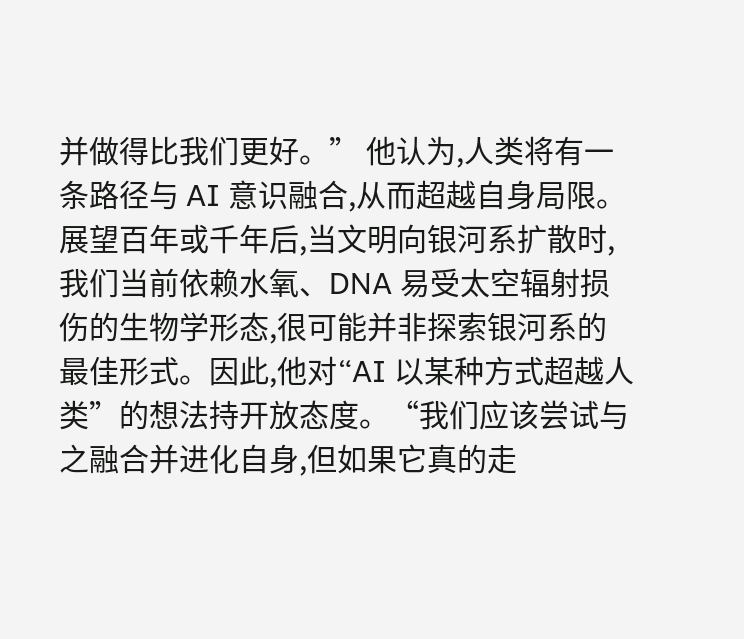并做得比我们更好。” 他认为,人类将有一条路径与 AI 意识融合,从而超越自身局限。展望百年或千年后,当文明向银河系扩散时,我们当前依赖水氧、DNA 易受太空辐射损伤的生物学形态,很可能并非探索银河系的最佳形式。因此,他对“AI 以某种方式超越人类”的想法持开放态度。“我们应该尝试与之融合并进化自身,但如果它真的走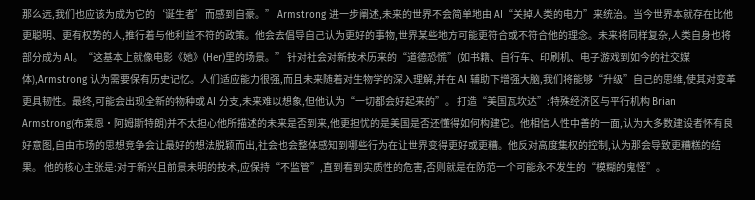那么远,我们也应该为成为它的‘诞生者’而感到自豪。” Armstrong 进一步阐述,未来的世界不会简单地由 AI“关掉人类的电力”来统治。当今世界本就存在比他更聪明、更有权势的人,推行着与他利益不符的政策。他会去倡导自己认为更好的事物,世界某些地方可能更符合或不符合他的理念。未来将同样复杂,人类自身也将部分成为 AI。“这基本上就像电影《她》(Her)里的场景。” 针对社会对新技术历来的“道德恐慌”(如书籍、自行车、印刷机、电子游戏到如今的社交媒体),Armstrong 认为需要保有历史记忆。人们适应能力很强,而且未来随着对生物学的深入理解,并在 AI 辅助下增强大脑,我们将能够“升级”自己的思维,使其对变革更具韧性。最终,可能会出现全新的物种或 AI 分支,未来难以想象,但他认为“一切都会好起来的”。 打造“美国瓦坎达”:特殊经济区与平行机构 Brian Armstrong(布莱恩·阿姆斯特朗)并不太担心他所描述的未来是否到来,他更担忧的是美国是否还懂得如何构建它。他相信人性中善的一面,认为大多数建设者怀有良好意图,自由市场的思想竞争会让最好的想法脱颖而出,社会也会整体感知到哪些行为在让世界变得更好或更糟。他反对高度集权的控制,认为那会导致更糟糕的结果。 他的核心主张是:对于新兴且前景未明的技术,应保持“不监管”,直到看到实质性的危害,否则就是在防范一个可能永不发生的“模糊的鬼怪”。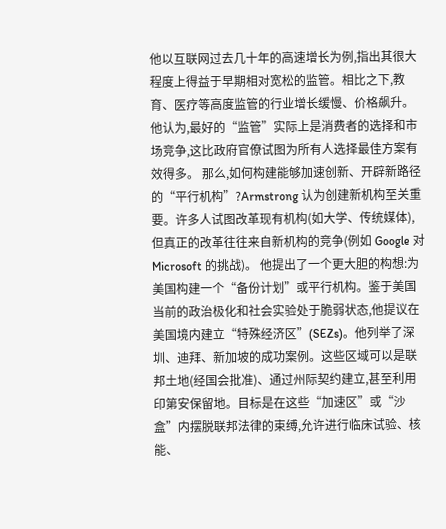他以互联网过去几十年的高速增长为例,指出其很大程度上得益于早期相对宽松的监管。相比之下,教育、医疗等高度监管的行业增长缓慢、价格飙升。他认为,最好的“监管”实际上是消费者的选择和市场竞争,这比政府官僚试图为所有人选择最佳方案有效得多。 那么,如何构建能够加速创新、开辟新路径的“平行机构”?Armstrong 认为创建新机构至关重要。许多人试图改革现有机构(如大学、传统媒体),但真正的改革往往来自新机构的竞争(例如 Google 对 Microsoft 的挑战)。 他提出了一个更大胆的构想:为美国构建一个“备份计划”或平行机构。鉴于美国当前的政治极化和社会实验处于脆弱状态,他提议在美国境内建立“特殊经济区”(SEZs)。他列举了深圳、迪拜、新加坡的成功案例。这些区域可以是联邦土地(经国会批准)、通过州际契约建立,甚至利用印第安保留地。目标是在这些“加速区”或“沙盒”内摆脱联邦法律的束缚,允许进行临床试验、核能、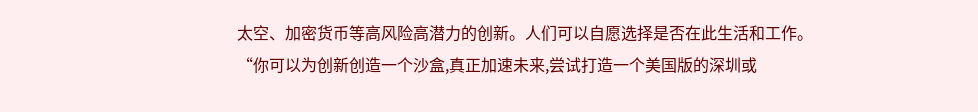太空、加密货币等高风险高潜力的创新。人们可以自愿选择是否在此生活和工作。“你可以为创新创造一个沙盒,真正加速未来,尝试打造一个美国版的深圳或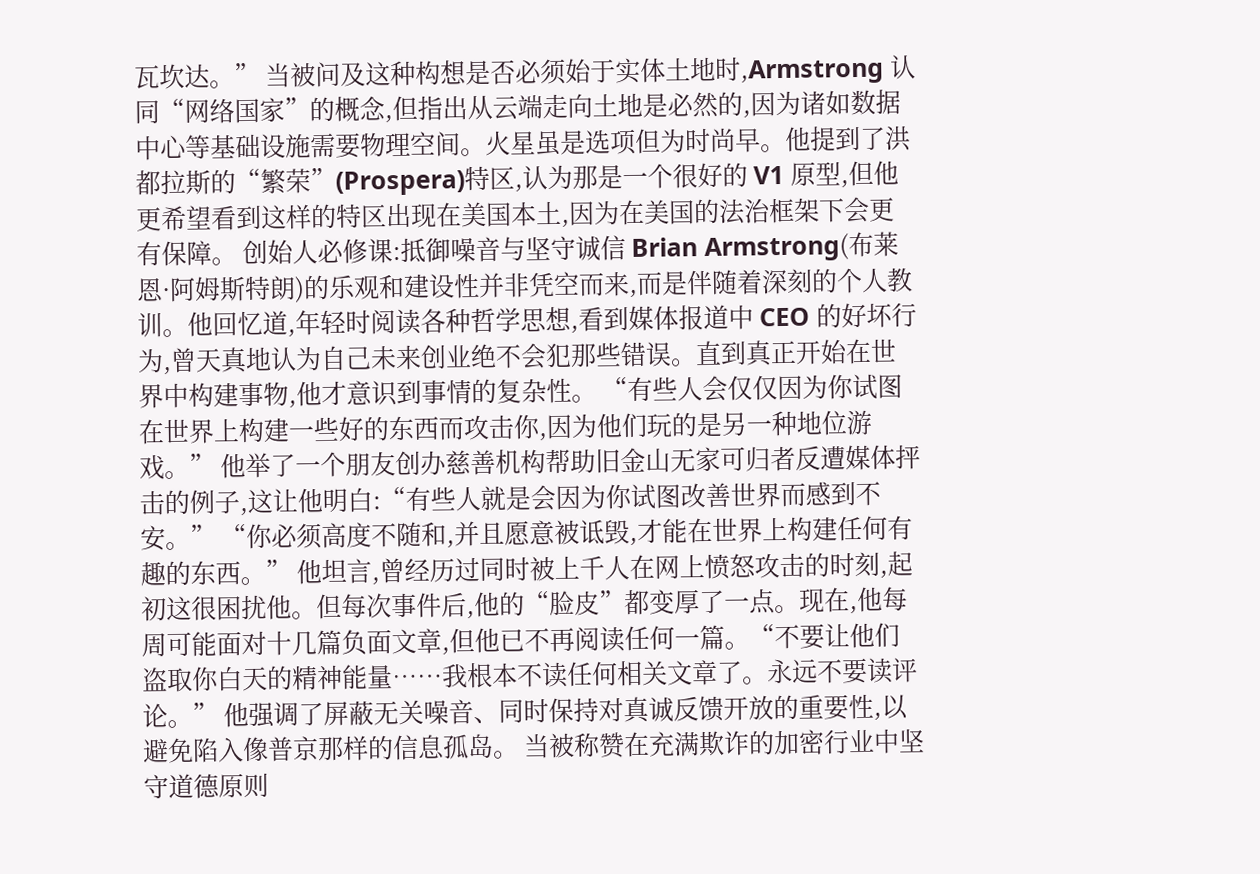瓦坎达。” 当被问及这种构想是否必须始于实体土地时,Armstrong 认同“网络国家”的概念,但指出从云端走向土地是必然的,因为诸如数据中心等基础设施需要物理空间。火星虽是选项但为时尚早。他提到了洪都拉斯的“繁荣”(Prospera)特区,认为那是一个很好的 V1 原型,但他更希望看到这样的特区出现在美国本土,因为在美国的法治框架下会更有保障。 创始人必修课:抵御噪音与坚守诚信 Brian Armstrong(布莱恩·阿姆斯特朗)的乐观和建设性并非凭空而来,而是伴随着深刻的个人教训。他回忆道,年轻时阅读各种哲学思想,看到媒体报道中 CEO 的好坏行为,曾天真地认为自己未来创业绝不会犯那些错误。直到真正开始在世界中构建事物,他才意识到事情的复杂性。 “有些人会仅仅因为你试图在世界上构建一些好的东西而攻击你,因为他们玩的是另一种地位游戏。” 他举了一个朋友创办慈善机构帮助旧金山无家可归者反遭媒体抨击的例子,这让他明白:“有些人就是会因为你试图改善世界而感到不安。” “你必须高度不随和,并且愿意被诋毁,才能在世界上构建任何有趣的东西。” 他坦言,曾经历过同时被上千人在网上愤怒攻击的时刻,起初这很困扰他。但每次事件后,他的“脸皮”都变厚了一点。现在,他每周可能面对十几篇负面文章,但他已不再阅读任何一篇。“不要让他们盗取你白天的精神能量……我根本不读任何相关文章了。永远不要读评论。” 他强调了屏蔽无关噪音、同时保持对真诚反馈开放的重要性,以避免陷入像普京那样的信息孤岛。 当被称赞在充满欺诈的加密行业中坚守道德原则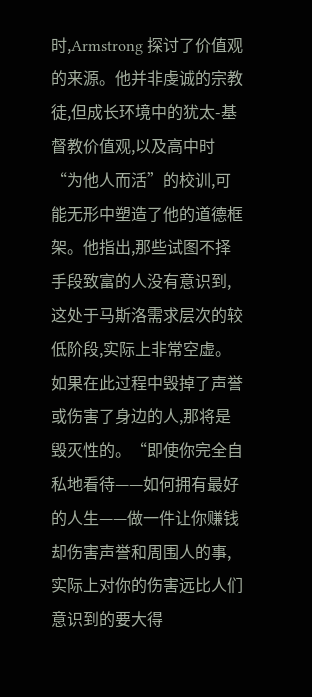时,Armstrong 探讨了价值观的来源。他并非虔诚的宗教徒,但成长环境中的犹太-基督教价值观,以及高中时“为他人而活”的校训,可能无形中塑造了他的道德框架。他指出,那些试图不择手段致富的人没有意识到,这处于马斯洛需求层次的较低阶段,实际上非常空虚。如果在此过程中毁掉了声誉或伤害了身边的人,那将是毁灭性的。“即使你完全自私地看待——如何拥有最好的人生——做一件让你赚钱却伤害声誉和周围人的事,实际上对你的伤害远比人们意识到的要大得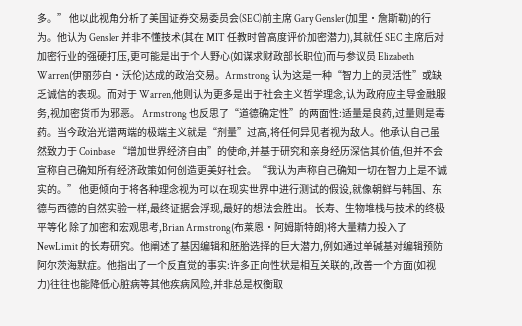多。” 他以此视角分析了美国证券交易委员会(SEC)前主席 Gary Gensler(加里·詹斯勒)的行为。他认为 Gensler 并非不懂技术(其在 MIT 任教时曾高度评价加密潜力),其就任 SEC 主席后对加密行业的强硬打压,更可能是出于个人野心(如谋求财政部长职位)而与参议员 Elizabeth Warren(伊丽莎白·沃伦)达成的政治交易。Armstrong 认为这是一种“智力上的灵活性”或缺乏诚信的表现。而对于 Warren,他则认为更多是出于社会主义哲学理念,认为政府应主导金融服务,视加密货币为邪恶。 Armstrong 也反思了“道德确定性”的两面性:适量是良药,过量则是毒药。当今政治光谱两端的极端主义就是“剂量”过高,将任何异见者视为敌人。他承认自己虽然致力于 Coinbase “增加世界经济自由”的使命,并基于研究和亲身经历深信其价值,但并不会宣称自己确知所有经济政策如何创造更美好社会。“我认为声称自己确知一切在智力上是不诚实的。” 他更倾向于将各种理念视为可以在现实世界中进行测试的假设,就像朝鲜与韩国、东德与西德的自然实验一样,最终证据会浮现,最好的想法会胜出。 长寿、生物堆栈与技术的终极平等化 除了加密和宏观思考,Brian Armstrong(布莱恩·阿姆斯特朗)将大量精力投入了 NewLimit 的长寿研究。他阐述了基因编辑和胚胎选择的巨大潜力,例如通过单碱基对编辑预防阿尔茨海默症。他指出了一个反直觉的事实:许多正向性状是相互关联的,改善一个方面(如视力)往往也能降低心脏病等其他疾病风险,并非总是权衡取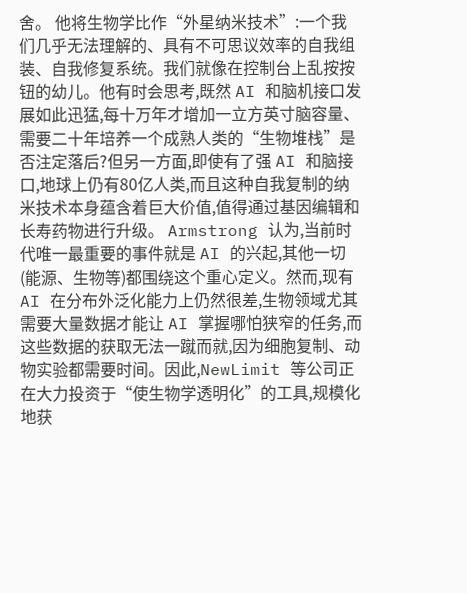舍。 他将生物学比作“外星纳米技术”:一个我们几乎无法理解的、具有不可思议效率的自我组装、自我修复系统。我们就像在控制台上乱按按钮的幼儿。他有时会思考,既然 AI 和脑机接口发展如此迅猛,每十万年才增加一立方英寸脑容量、需要二十年培养一个成熟人类的“生物堆栈”是否注定落后?但另一方面,即使有了强 AI 和脑接口,地球上仍有80亿人类,而且这种自我复制的纳米技术本身蕴含着巨大价值,值得通过基因编辑和长寿药物进行升级。 Armstrong 认为,当前时代唯一最重要的事件就是 AI 的兴起,其他一切(能源、生物等)都围绕这个重心定义。然而,现有 AI 在分布外泛化能力上仍然很差,生物领域尤其需要大量数据才能让 AI 掌握哪怕狭窄的任务,而这些数据的获取无法一蹴而就,因为细胞复制、动物实验都需要时间。因此,NewLimit 等公司正在大力投资于“使生物学透明化”的工具,规模化地获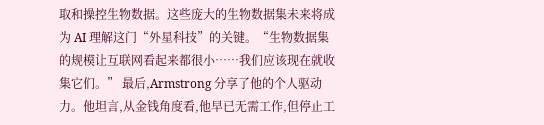取和操控生物数据。这些庞大的生物数据集未来将成为 AI 理解这门“外星科技”的关键。“生物数据集的规模让互联网看起来都很小……我们应该现在就收集它们。” 最后,Armstrong 分享了他的个人驱动力。他坦言,从金钱角度看,他早已无需工作,但停止工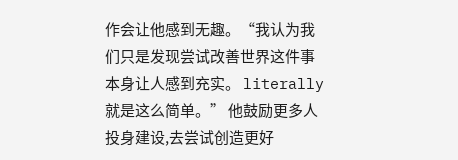作会让他感到无趣。“我认为我们只是发现尝试改善世界这件事本身让人感到充实。 literally 就是这么简单。” 他鼓励更多人投身建设,去尝试创造更好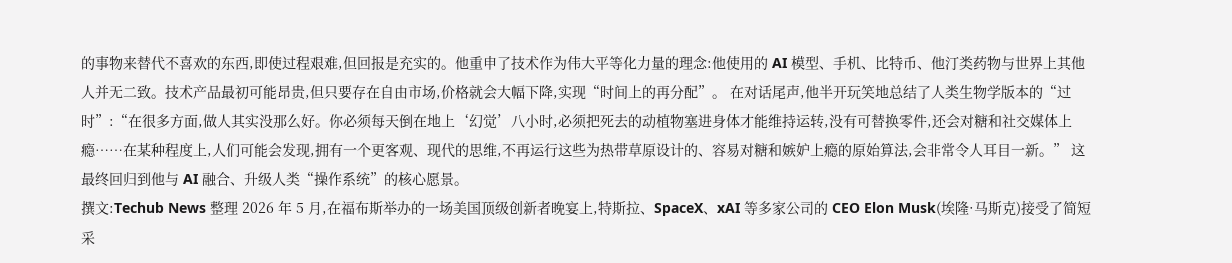的事物来替代不喜欢的东西,即使过程艰难,但回报是充实的。他重申了技术作为伟大平等化力量的理念:他使用的 AI 模型、手机、比特币、他汀类药物与世界上其他人并无二致。技术产品最初可能昂贵,但只要存在自由市场,价格就会大幅下降,实现“时间上的再分配”。 在对话尾声,他半开玩笑地总结了人类生物学版本的“过时”:“在很多方面,做人其实没那么好。你必须每天倒在地上‘幻觉’八小时,必须把死去的动植物塞进身体才能维持运转,没有可替换零件,还会对糖和社交媒体上瘾……在某种程度上,人们可能会发现,拥有一个更客观、现代的思维,不再运行这些为热带草原设计的、容易对糖和嫉妒上瘾的原始算法,会非常令人耳目一新。” 这最终回归到他与 AI 融合、升级人类“操作系统”的核心愿景。
撰文:Techub News 整理 2026 年 5 月,在福布斯举办的一场美国顶级创新者晚宴上,特斯拉、SpaceX、xAI 等多家公司的 CEO Elon Musk(埃隆·马斯克)接受了简短采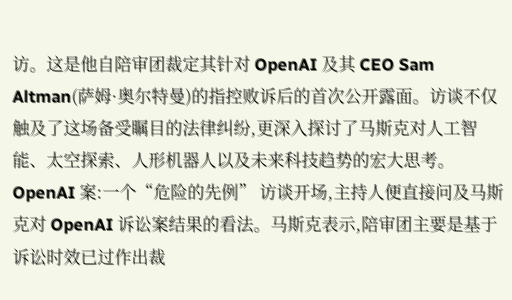访。这是他自陪审团裁定其针对 OpenAI 及其 CEO Sam Altman(萨姆·奥尔特曼)的指控败诉后的首次公开露面。访谈不仅触及了这场备受瞩目的法律纠纷,更深入探讨了马斯克对人工智能、太空探索、人形机器人以及未来科技趋势的宏大思考。 OpenAI 案:一个“危险的先例” 访谈开场,主持人便直接问及马斯克对 OpenAI 诉讼案结果的看法。马斯克表示,陪审团主要是基于诉讼时效已过作出裁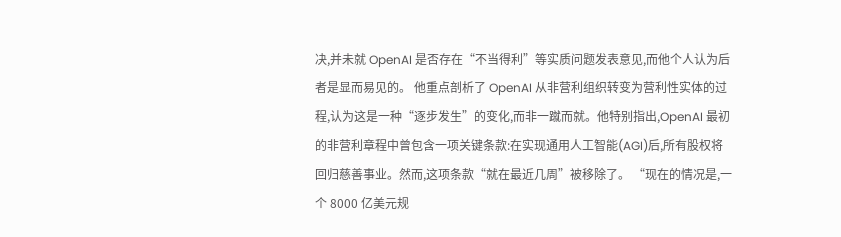决,并未就 OpenAI 是否存在“不当得利”等实质问题发表意见,而他个人认为后者是显而易见的。 他重点剖析了 OpenAI 从非营利组织转变为营利性实体的过程,认为这是一种“逐步发生”的变化,而非一蹴而就。他特别指出,OpenAI 最初的非营利章程中曾包含一项关键条款:在实现通用人工智能(AGI)后,所有股权将回归慈善事业。然而,这项条款“就在最近几周”被移除了。 “现在的情况是,一个 8000 亿美元规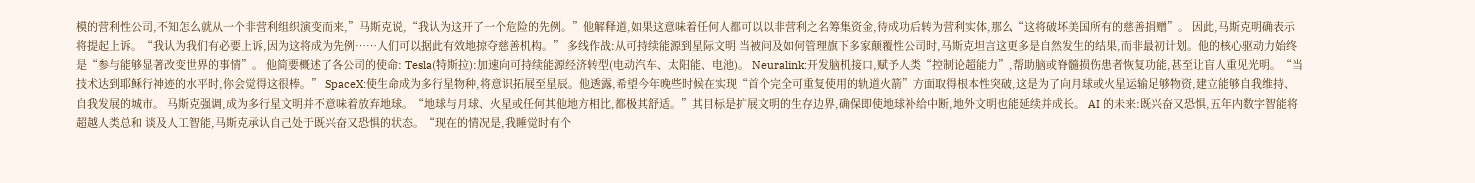模的营利性公司,不知怎么就从一个非营利组织演变而来,”马斯克说,“我认为这开了一个危险的先例。”他解释道,如果这意味着任何人都可以以非营利之名筹集资金,待成功后转为营利实体,那么“这将破坏美国所有的慈善捐赠”。 因此,马斯克明确表示将提起上诉。“我认为我们有必要上诉,因为这将成为先例……人们可以据此有效地掠夺慈善机构。” 多线作战:从可持续能源到星际文明 当被问及如何管理旗下多家颠覆性公司时,马斯克坦言这更多是自然发生的结果,而非最初计划。他的核心驱动力始终是“参与能够显著改变世界的事情”。 他简要概述了各公司的使命: Tesla(特斯拉):加速向可持续能源经济转型(电动汽车、太阳能、电池)。 Neuralink:开发脑机接口,赋予人类“控制论超能力”,帮助脑或脊髓损伤患者恢复功能,甚至让盲人重见光明。“当技术达到耶稣行神迹的水平时,你会觉得这很棒。” SpaceX:使生命成为多行星物种,将意识拓展至星辰。他透露,希望今年晚些时候在实现“首个完全可重复使用的轨道火箭”方面取得根本性突破,这是为了向月球或火星运输足够物资,建立能够自我维持、自我发展的城市。 马斯克强调,成为多行星文明并不意味着放弃地球。“地球与月球、火星或任何其他地方相比,都极其舒适。”其目标是扩展文明的生存边界,确保即使地球补给中断,地外文明也能延续并成长。 AI 的未来:既兴奋又恐惧,五年内数字智能将超越人类总和 谈及人工智能,马斯克承认自己处于既兴奋又恐惧的状态。“现在的情况是,我睡觉时有个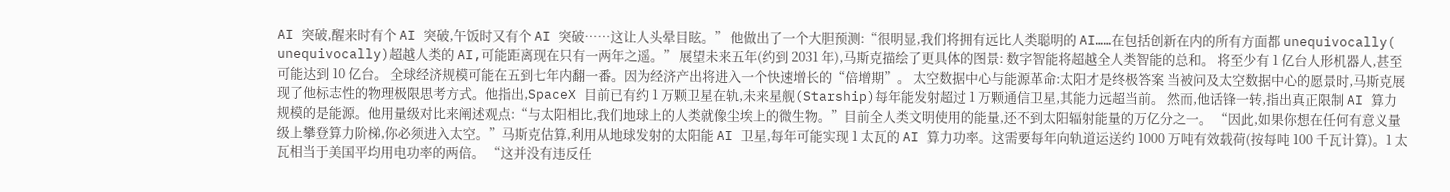AI 突破,醒来时有个 AI 突破,午饭时又有个 AI 突破……这让人头晕目眩。” 他做出了一个大胆预测:“很明显,我们将拥有远比人类聪明的 AI……在包括创新在内的所有方面都 unequivocally( unequivocally)超越人类的 AI,可能距离现在只有一两年之遥。” 展望未来五年(约到 2031 年),马斯克描绘了更具体的图景: 数字智能将超越全人类智能的总和。 将至少有 1 亿台人形机器人,甚至可能达到 10 亿台。 全球经济规模可能在五到七年内翻一番。因为经济产出将进入一个快速增长的“倍增期”。 太空数据中心与能源革命:太阳才是终极答案 当被问及太空数据中心的愿景时,马斯克展现了他标志性的物理极限思考方式。他指出,SpaceX 目前已有约 1 万颗卫星在轨,未来星舰(Starship)每年能发射超过 1 万颗通信卫星,其能力远超当前。 然而,他话锋一转,指出真正限制 AI 算力规模的是能源。他用量级对比来阐述观点:“与太阳相比,我们地球上的人类就像尘埃上的微生物。”目前全人类文明使用的能量,还不到太阳辐射能量的万亿分之一。 “因此,如果你想在任何有意义量级上攀登算力阶梯,你必须进入太空。”马斯克估算,利用从地球发射的太阳能 AI 卫星,每年可能实现 1 太瓦的 AI 算力功率。这需要每年向轨道运送约 1000 万吨有效载荷(按每吨 100 千瓦计算)。1 太瓦相当于美国平均用电功率的两倍。 “这并没有违反任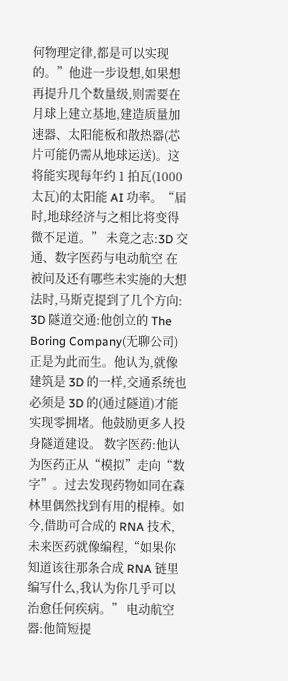何物理定律,都是可以实现的。”他进一步设想,如果想再提升几个数量级,则需要在月球上建立基地,建造质量加速器、太阳能板和散热器(芯片可能仍需从地球运送)。这将能实现每年约 1 拍瓦(1000 太瓦)的太阳能 AI 功率。“届时,地球经济与之相比将变得微不足道。” 未竟之志:3D 交通、数字医药与电动航空 在被问及还有哪些未实施的大想法时,马斯克提到了几个方向: 3D 隧道交通:他创立的 The Boring Company(无聊公司)正是为此而生。他认为,就像建筑是 3D 的一样,交通系统也必须是 3D 的(通过隧道)才能实现零拥堵。他鼓励更多人投身隧道建设。 数字医药:他认为医药正从“模拟”走向“数字”。过去发现药物如同在森林里偶然找到有用的棍棒。如今,借助可合成的 RNA 技术,未来医药就像编程,“如果你知道该往那条合成 RNA 链里编写什么,我认为你几乎可以治愈任何疾病。” 电动航空器:他简短提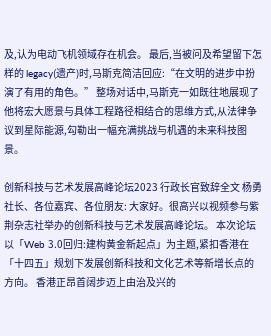及,认为电动飞机领域存在机会。 最后,当被问及希望留下怎样的 legacy(遗产)时,马斯克简洁回应:“在文明的进步中扮演了有用的角色。” 整场对话中,马斯克一如既往地展现了他将宏大愿景与具体工程路径相结合的思维方式,从法律争议到星际能源,勾勒出一幅充满挑战与机遇的未来科技图景。

创新科技与艺术发展高峰论坛2023 行政长官致辞全文 杨勇社长、各位嘉宾、各位朋友: 大家好。很高兴以视频参与紫荆杂志社举办的创新科技与艺术发展高峰论坛。 本次论坛以「Web 3.0回归:建构黄金新起点」为主题,紧扣香港在「十四五」规划下发展创新科技和文化艺术等新增长点的方向。 香港正昂首阔步迈上由治及兴的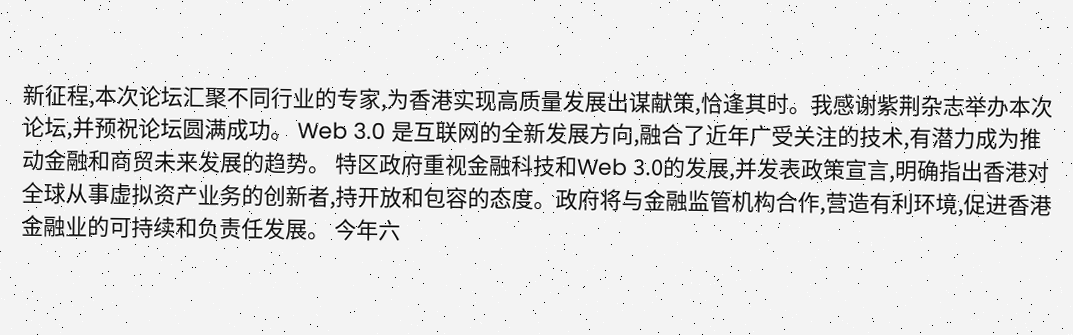新征程,本次论坛汇聚不同行业的专家,为香港实现高质量发展出谋献策,恰逢其时。我感谢紫荆杂志举办本次论坛,并预祝论坛圆满成功。 Web 3.0 是互联网的全新发展方向,融合了近年广受关注的技术,有潜力成为推动金融和商贸未来发展的趋势。 特区政府重视金融科技和Web 3.0的发展,并发表政策宣言,明确指出香港对全球从事虚拟资产业务的创新者,持开放和包容的态度。政府将与金融监管机构合作,营造有利环境,促进香港金融业的可持续和负责任发展。 今年六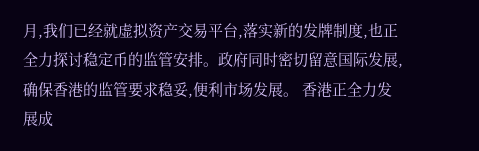月,我们已经就虚拟资产交易平台,落实新的发牌制度,也正全力探讨稳定币的监管安排。政府同时密切留意国际发展,确保香港的监管要求稳妥,便利市场发展。 香港正全力发展成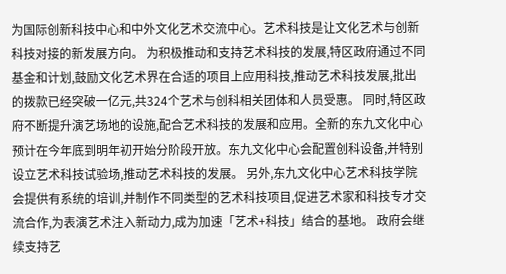为国际创新科技中心和中外文化艺术交流中心。艺术科技是让文化艺术与创新科技对接的新发展方向。 为积极推动和支持艺术科技的发展,特区政府通过不同基金和计划,鼓励文化艺术界在合适的项目上应用科技,推动艺术科技发展,批出的拨款已经突破一亿元,共324个艺术与创科相关团体和人员受惠。 同时,特区政府不断提升演艺场地的设施,配合艺术科技的发展和应用。全新的东九文化中心预计在今年底到明年初开始分阶段开放。东九文化中心会配置创科设备,并特别设立艺术科技试验场,推动艺术科技的发展。 另外,东九文化中心艺术科技学院会提供有系统的培训,并制作不同类型的艺术科技项目,促进艺术家和科技专才交流合作,为表演艺术注入新动力,成为加速「艺术+科技」结合的基地。 政府会继续支持艺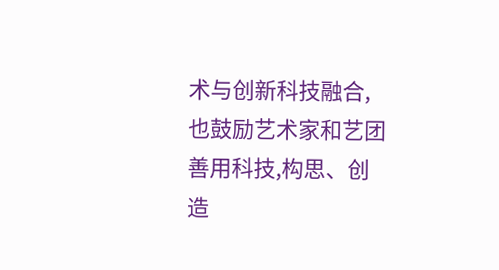术与创新科技融合,也鼓励艺术家和艺团善用科技,构思、创造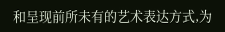和呈现前所未有的艺术表达方式,为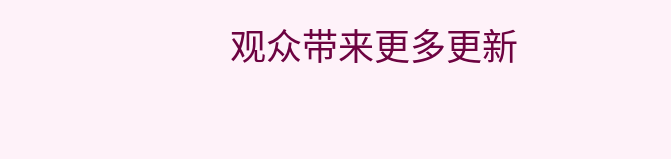观众带来更多更新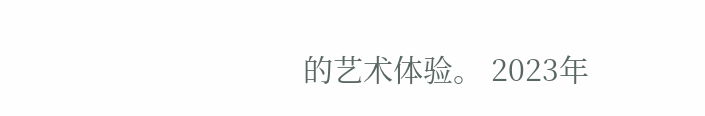的艺术体验。 2023年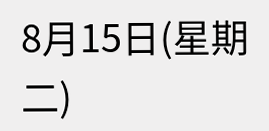8月15日(星期二)